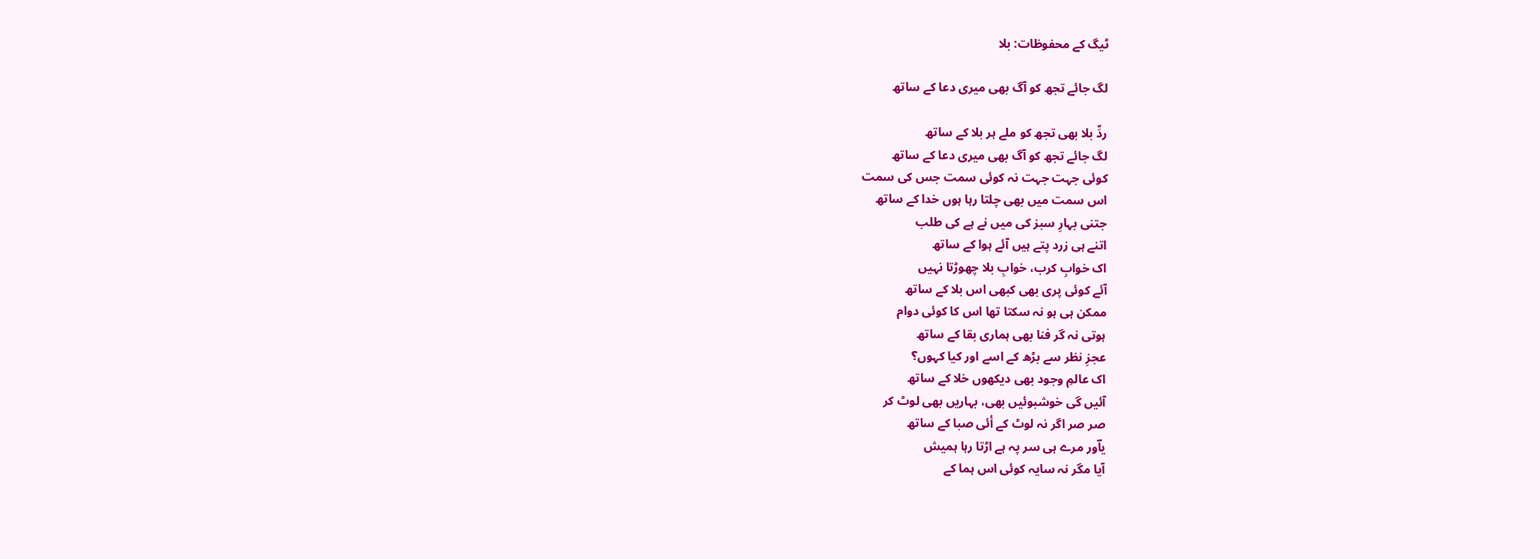ٹیگ کے محفوظات: بلا

لگ جائے تجھ کو آگ بھی میری دعا کے ساتھ

ردِّ بلا بھی تجھ کو ملے ہر بلا کے ساتھ
لگ جائے تجھ کو آگ بھی میری دعا کے ساتھ
کوئی جہت جہت نہ کوئی سمت جس کی سمت
اس سمت میں بھی چلتا رہا ہوں خدا کے ساتھ
جتنی بہارِ سبز کی میں نے ہے کی طلب
اتنے ہی زرد پتے ہیں آئے ہوا کے ساتھ
اک خوابِ کرب، خوابِ بلا چھوڑتا نہیں
آئے کوئی پری بھی کبھی اس بلا کے ساتھ
ممکن ہی ہو نہ سکتا تھا اس کا کوئی دوام
ہوتی نہ گر فنا بھی ہماری بقا کے ساتھ
عجزِ نظر سے بڑھ کے اسے اور کیا کہوں؟
اک عالمِ وجود بھی دیکھوں خلا کے ساتھ
آئیں گی خوشبوئیں بھی، بہاریں بھی لوٹ کر
صر صر اگر نہ لوٹ کے أئی صبا کے ساتھ
یاؔور مرے ہی سر پہ ہے اڑتا رہا ہمیش
آیا مگر نہ سایہ کوئی اس ہما کے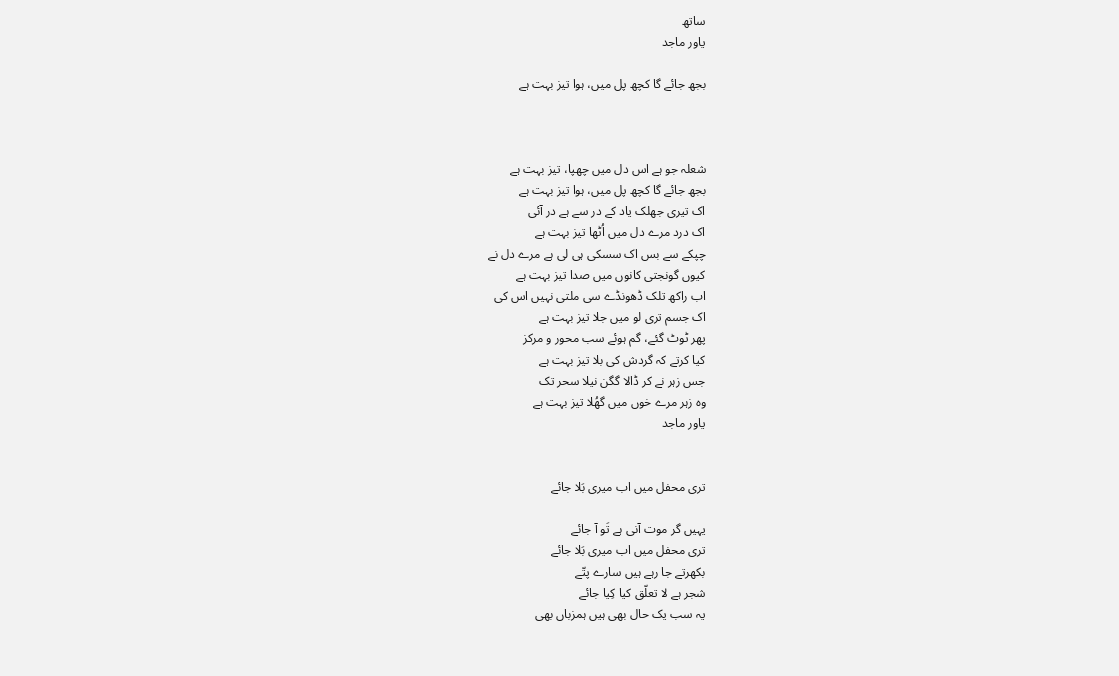ساتھ
یاور ماجد

بجھ جائے گا کچھ پل میں، ہوا تیز بہت ہے



شعلہ جو ہے اس دل میں چھپا، تیز بہت ہے
بجھ جائے گا کچھ پل میں، ہوا تیز بہت ہے
اک تیری جھلک یاد کے در سے ہے در آئی
اک درد مرے دل میں اُٹھا تیز بہت ہے
چپکے سے بس اک سسکی ہی لی ہے مرے دل نے
کیوں گونجتی کانوں میں صدا تیز بہت ہے
اب راکھ تلک ڈھونڈے سی ملتی نہیں اس کی
اک جسم تری لو میں جلا تیز بہت ہے
پھر ٹوٹ گئے، گم ہوئے سب محور و مرکز
کیا کرتے کہ گردش کی بلا تیز بہت ہے
جس زہر نے کر ڈالا گگن نیلا سحر تک
وہ زہر مرے خوں میں گھُلا تیز بہت ہے
یاور ماجد


تری محفل میں اب میری بَلا جائے

یہیں گر موت آنی ہے تَو آ جائے
تری محفل میں اب میری بَلا جائے
بکھرتے جا رہے ہیں سارے پتّے
شجر ہے لا تعلّق کیا کِیا جائے
یہ سب یک حال بھی ہیں ہمزباں بھی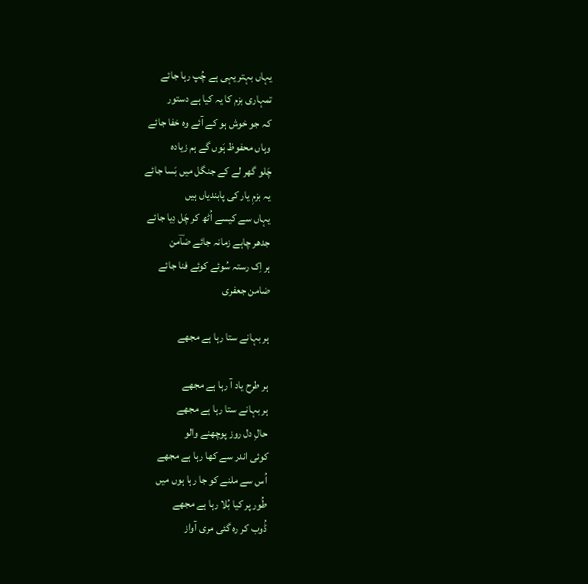یہاں بہتر یہی ہے چُپ رہا جائے
تمہاری بزم کا یہ کیا ہے دستور
کہ جو خوش ہو کے آئے وہ خفا جائے
وہاں محفوظ ہَوں گے ہم زیادہ
چَلو گھر لے کے جنگل میں بَسا جائے
یہ بزمِ یار کی پابندیاں ہیں
یہاں سے کیسے اُٹھ کر چَل دِیا جائے
جدھر چاہے زمانہ جائے ضاؔمن
ہر اِک رستہ سُوئے کوئے فنا جائے
ضامن جعفری

ہر بہانے ستا رہا ہے مجھے

ہر طرح یاد آ رہا ہے مجھے
ہر بہانے ستا رہا ہے مجھے
حالِ دل روز پوچھنے والو
کوئی اندر سے کھا رہا ہے مجھے
اُس سے ملنے کو جا رہا ہوں میں
طُور پر کیا بُلا رہا ہے مجھے
ڈُوب کر رہ گئی مری آواز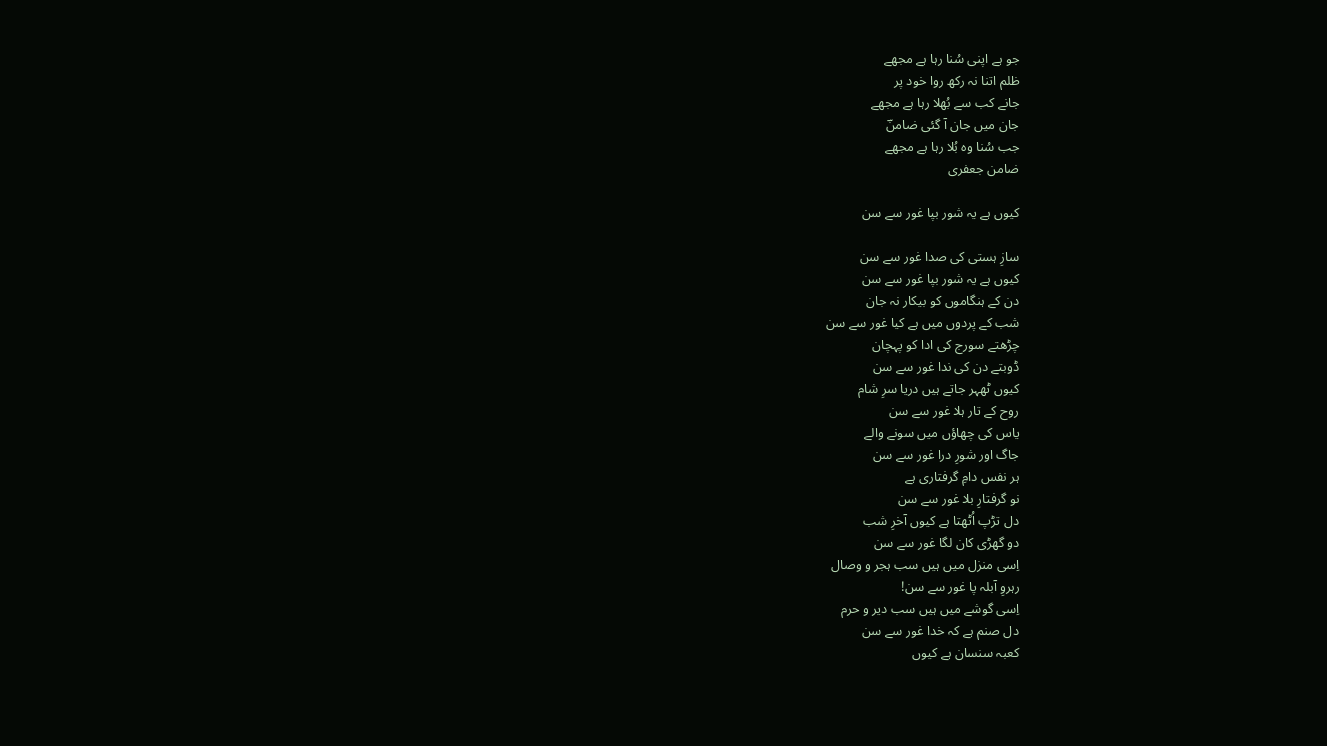جو ہے اپنی سُنا رہا ہے مجھے
ظلم اتنا نہ رکھ روا خود پر
جانے کب سے بُھلا رہا ہے مجھے
جان میں جان آ گئی ضامنؔ
جب سُنا وہ بُلا رہا ہے مجھے
ضامن جعفری

کیوں ہے یہ شور بپا غور سے سن

سازِ ہستی کی صدا غور سے سن
کیوں ہے یہ شور بپا غور سے سن
دن کے ہنگاموں کو بیکار نہ جان
شب کے پردوں میں ہے کیا غور سے سن
چڑھتے سورج کی ادا کو پہچان
ڈوبتے دن کی ندا غور سے سن
کیوں ٹھہر جاتے ہیں دریا سرِ شام
روح کے تار ہلا غور سے سن
یاس کی چھاؤں میں سونے والے
جاگ اور شورِ درا غور سے سن
ہر نفس دامِ گرفتاری ہے
نو گرفتارِ بلا غور سے سن
دل تڑپ اُٹھتا ہے کیوں آخرِ شب
دو گھڑی کان لگا غور سے سن
اِسی منزل میں ہیں سب ہجر و وصال
رہروِ آبلہ پا غور سے سن!
اِسی گوشے میں ہیں سب دیر و حرم
دل صنم ہے کہ خدا غور سے سن
کعبہ سنسان ہے کیوں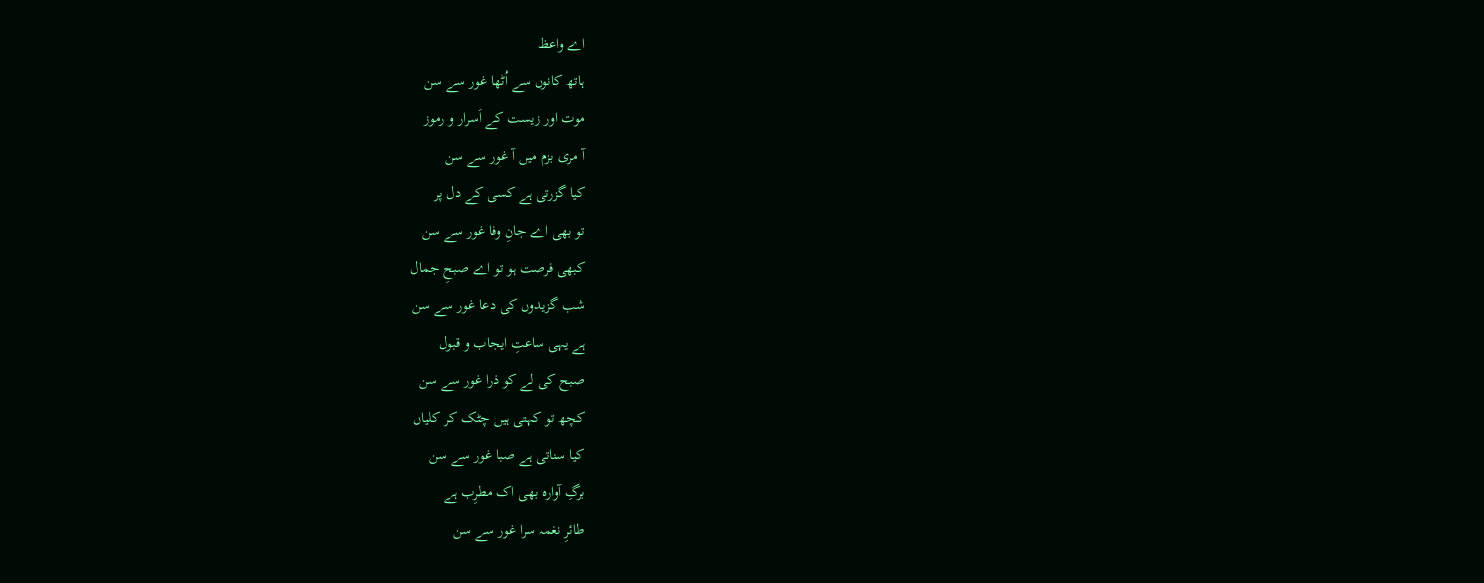اے واعظ
ہاتھ کانوں سے اُٹھا غور سے سن
موت اور زیست کے اَسرار و رموز
آ مری بزم میں آ غور سے سن
کیا گزرتی ہے کسی کے دل پر
تو بھی اے جانِ وفا غور سے سن
کبھی فرصت ہو تو اے صبحِ جمال
شب گزیدوں کی دعا غور سے سن
ہے یہی ساعتِ ایجاب و قبول
صبح کی لے کو ذرا غور سے سن
کچھ تو کہتی ہیں چٹک کر کلیاں
کیا سناتی ہے صبا غور سے سن
برگِ آوارہ بھی اک مطرِب ہے
طائرِ نغمہ سرا غور سے سن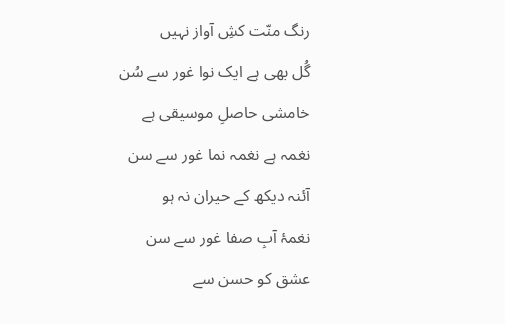رنگ منّت کشِ آواز نہیں
گُل بھی ہے ایک نوا غور سے سُن
خامشی حاصلِ موسیقی ہے
نغمہ ہے نغمہ نما غور سے سن
آئنہ دیکھ کے حیران نہ ہو
نغمۂ آبِ صفا غور سے سن
عشق کو حسن سے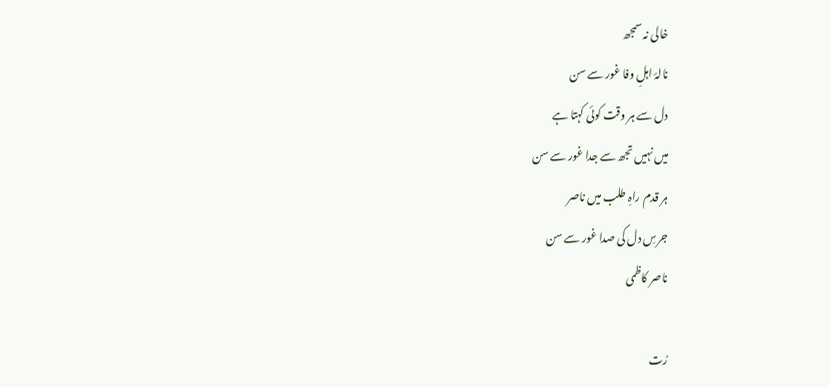خالی نہ سمجھ
نالۂ اہلِ وفا غور سے سن
دل سے ہر وقت کوئی کہتا ہے
میں نہیں تجھ سے جدا غور سے سن
ہر قدم راہِ طلب میں ناصر
جرسِ دل کی صدا غور سے سن
ناصر کاظمی

رُت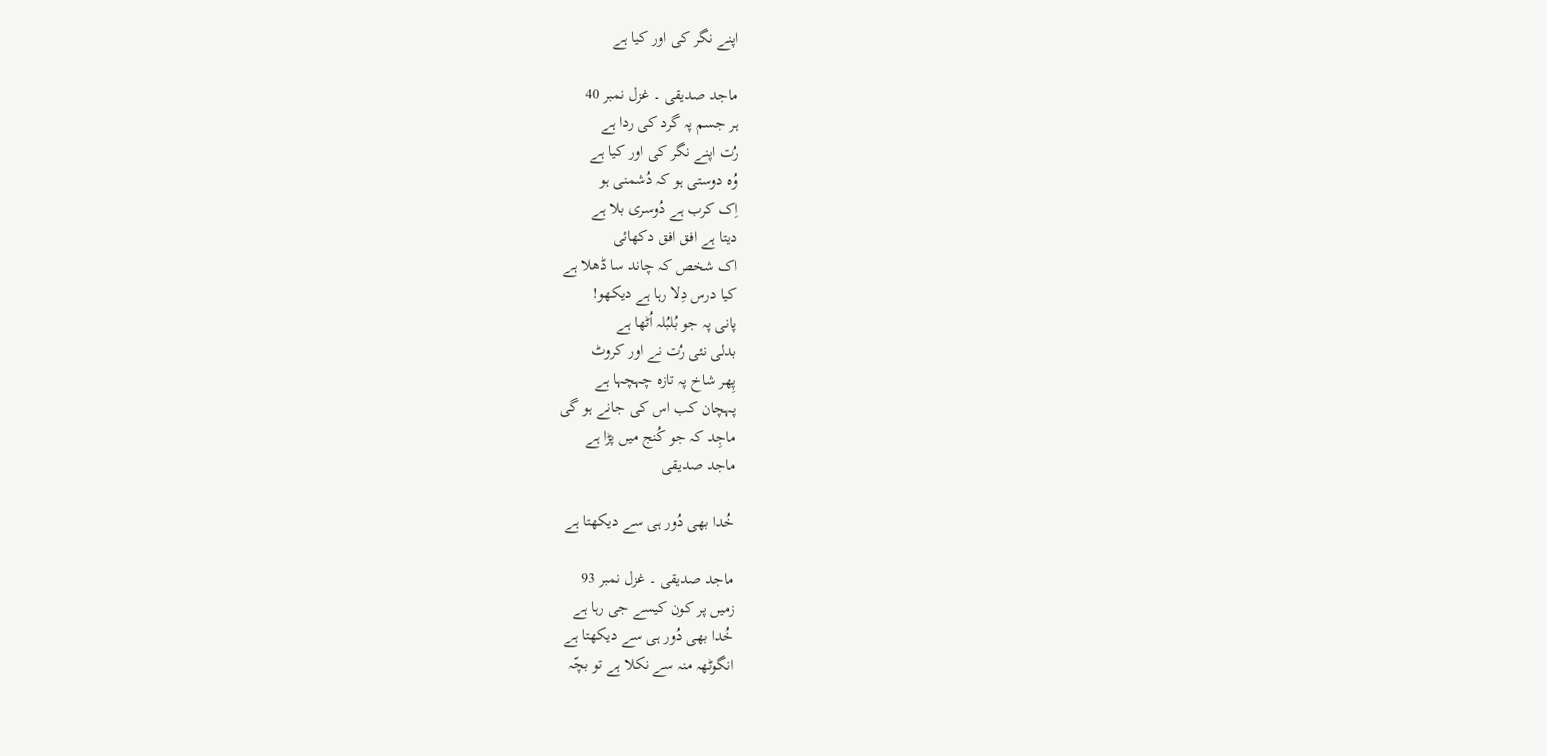اپنے نگر کی اور کیا ہے

ماجد صدیقی ۔ غزل نمبر 40
ہر جسم پہ گرد کی ردا ہے
رُت اپنے نگر کی اور کیا ہے
وُہ دوستی ہو کہ دُشمنی ہو
اِک کرب ہے دُوسری بلا ہے
دیتا ہے افق افق دکھائی
اک شخص کہ چاند سا ڈھلا ہے
کیا درس دِلا رہا ہے دیکھو!
پانی پہ جو بُلبُلہ اُٹھا ہے
بدلی نئی رُت نے اور کروٹ
پِھر شاخ پہ تازہ چہچہا ہے
پہچان کب اس کی جانے ہو گی
ماجِد کہ جو کُنج میں پڑا ہے
ماجد صدیقی

خُدا بھی دُور ہی سے دیکھتا ہے

ماجد صدیقی ۔ غزل نمبر 93
زمیں پر کون کیسے جی رہا ہے
خُدا بھی دُور ہی سے دیکھتا ہے
انگوٹھہ منہ سے نکلا ہے تو بچّہ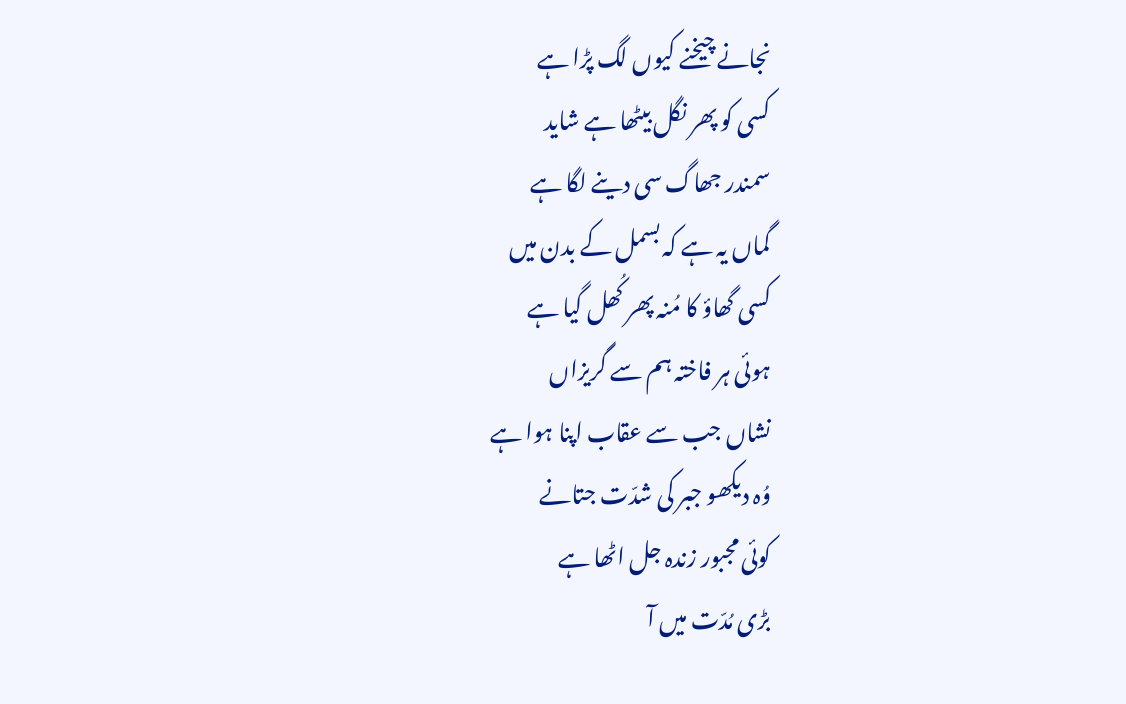نجانے چیخنے کیوں لگ پڑا ہے
کسی کو پھر نگل بیٹھا ہے شاید
سمندر جھاگ سی دینے لگا ہے
گماں یہ ہے کہ بسمل کے بدن میں
کسی گھاؤ کا مُنہ پھر کُھل گیا ہے
ہوئی ہر فاختہ ہم سے گریزاں
نشاں جب سے عقاب اپنا ہوا ہے
وُہ دیکھو جبر کی شدّت جتانے
کوئی مجبور زندہ جل اٹھا ہے
بڑی مُدّت میں آ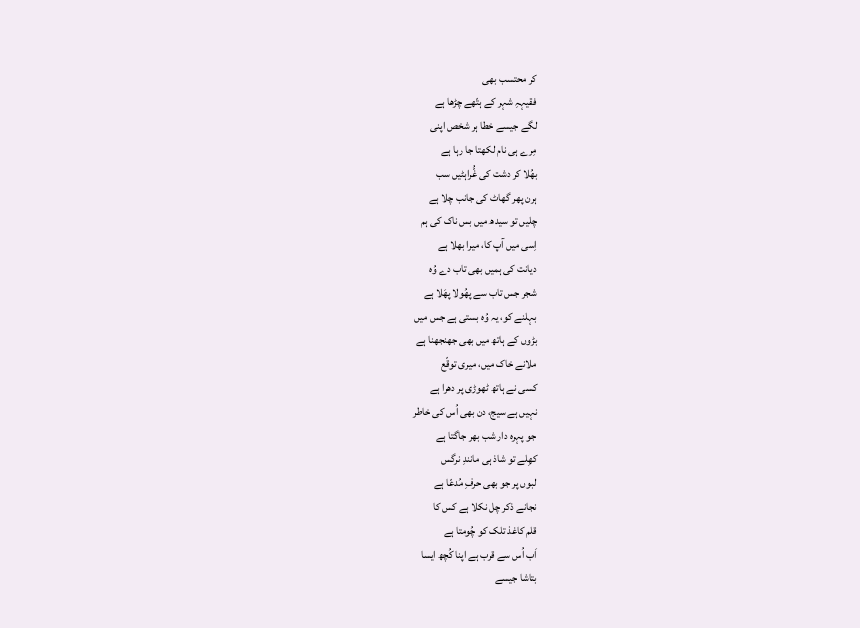کر محتسب بھی
فقیہہِ شہر کے ہتّھے چڑھا ہے
لگے جیسے خطا ہر شخص اپنی
مِرے ہی نام لکھتا جا رہا ہے
بھُلا کر دشت کی غُّراہٹیں سب
ہرن پھر گھاٹ کی جانب چلا ہے
چلیں تو سیدھ میں بس ناک کی ہم
اِسی میں آپ کا، میرا بھلا ہے
دیانت کی ہمیں بھی تاب دے وُہ
شجر جس تاب سے پھُولا پھَلا ہے
بہلنے کو، یہ وُہ بستی ہے جس میں
بڑوں کے ہاتھ میں بھی جھنجھنا ہے
ملانے خاک میں، میری توقّع
کسی نے ہاتھ ٹھوڑی پر دھرا ہے
نہیں ہے سیج، دن بھی اُس کی خاطر
جو پہرہ دار شب بھر جاگتا ہے
کھِلے تو شاذ ہی مانندِ نرگس
لبوں پر جو بھی حرفِ مُدعّا ہے
نجانے ذکر چل نکلا ہے کس کا
قلم کاغذ تلک کو چُومتا ہے
اَب اُس سے قرب ہے اپنا کُچھ ایسا
بتاشا جیسے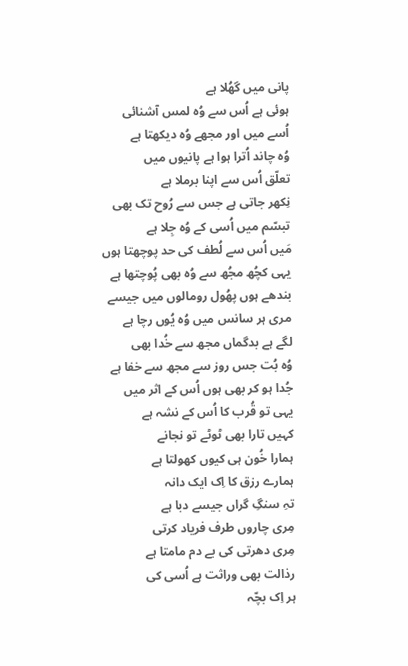پانی میں گھُلا ہے
ہوئی ہے اُس سے وُہ لمس آشنائی
اُسے میں اور مجھے وُہ دیکھتا ہے
وُہ چاند اُترا ہوا ہے پانیوں میں
تعلّق اُس سے اپنا برملا ہے
نِکھر جاتی ہے جس سے رُوح تک بھی
تبسّم میں اُسی کے وُہ جِلا ہے
مَیں اُس سے لُطف کی حد پوچھتا ہوں
یہی کچُھ مجُھ سے وُہ بھی پُوچتھا ہے
بندھے ہوں پھُول رومالوں میں جیسے
مری ہر سانس میں وُہ یُوں رچا ہے
لگے ہے بدگماں مجھ سے خُدا بھی
وُہ بُت جس روز سے مجھ سے خفا ہے
جُدا ہو کر بھی ہوں اُس کے اثر میں
یہی تو قُرب کا اُس کے نشہ ہے
کہیں تارا بھی ٹوٹے تو نجانے
ہمارا خُون ہی کیوں کھولتا ہے
ہمارے رزق کا اِک ایک دانہ
تہِ سنگِ گراں جیسے دبا ہے
مِری چاروں طرف فریاد کرتی
مِری دھرتی کی بے دم مامتا ہے
رذالت بھی وراثت ہے اُسی کی
ہر اِک بچّہ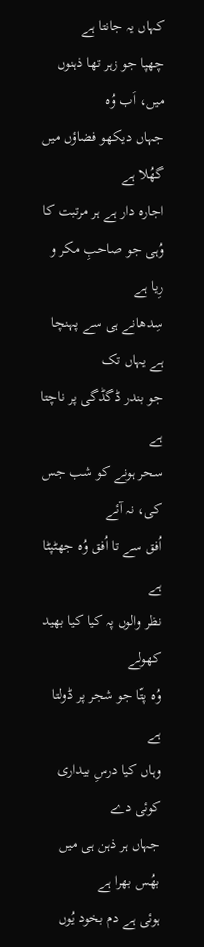کہاں یہ جانتا ہے
چھپا جو زہر تھا ذہنوں میں، اَب وُہ
جہاں دیکھو فضاؤں میں گھُلا ہے
اجارہ دار ہے ہر مرتبت کا
وُہی جو صاحبِ مکر و رِیا ہے
سِدھانے ہی سے پہنچا ہے یہاں تک
جو بندر ڈگڈگی پر ناچتا ہے
سحر ہونے کو شب جس کی، نہ آئے
اُفق سے تا اُفق وُہ جھٹپٹا ہے
نظر والوں پہ کیا کیا بھید کھولے
وُہ پتّا جو شجر پر ڈولتا ہے
وہاں کیا درسِ بیداری کوئی دے
جہاں ہر ذہن ہی میں بھُس بھرا ہے
ہوئی ہے دم بخود یُوں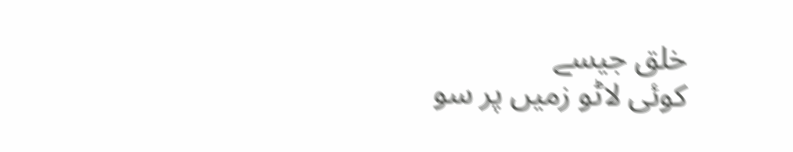خلق جیسے
کوئی لاٹو زمیں پر سو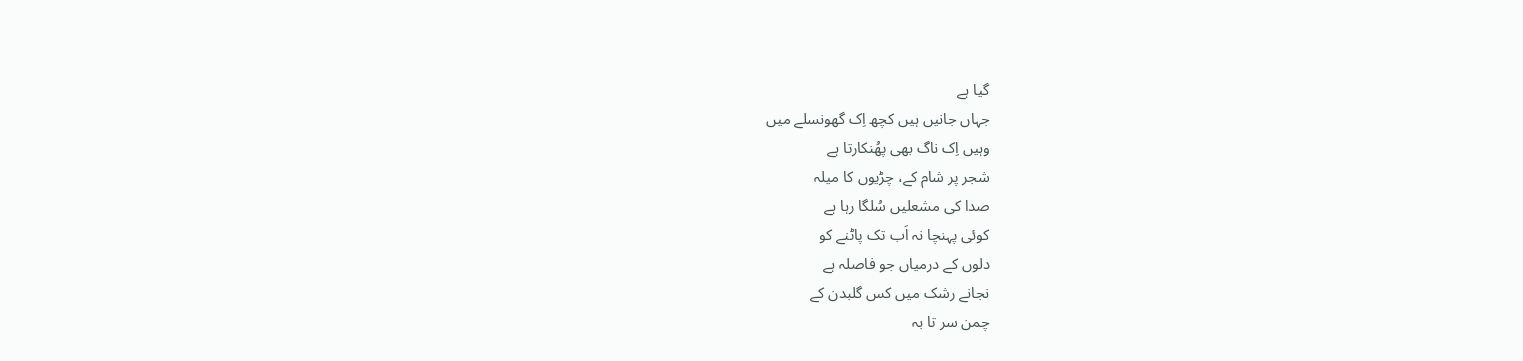گیا ہے
جہاں جانیں ہیں کچھ اِک گھونسلے میں
وہیں اِک ناگ بھی پھُنکارتا ہے
شجر پر شام کے، چڑیوں کا میلہ
صدا کی مشعلیں سُلگا رہا ہے
کوئی پہنچا نہ اَب تک پاٹنے کو
دلوں کے درمیاں جو فاصلہ ہے
نجانے رشک میں کس گلبدن کے
چمن سر تا بہ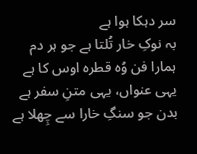سر دہکا ہوا ہے
بہ نوکِ خار تُلتا ہے جو ہر دم
ہمارا فن وُہ قطرہ اوس کا ہے
یہی عنواں، یہی متنِ سفر ہے
بدن جو سنگِ خارا سے چِھلا ہے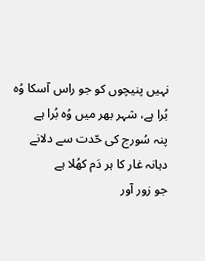نہیں پنیچوں کو جو راس آسکا وُہ
بُرا ہے، شہر بھر میں وُہ بُرا ہے
پنہ سُورج کی حّدت سے دلانے
دہانہ غار کا ہر دَم کھُلا ہے
جو زور آور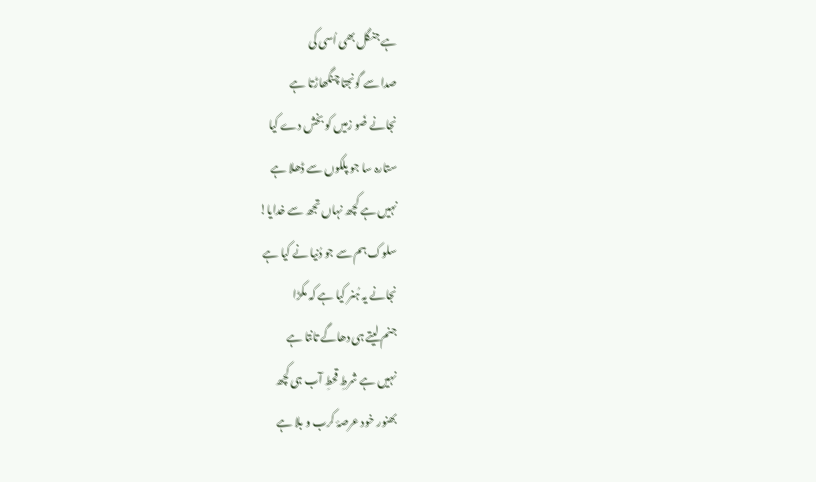ہے جنگل بھی اُسی کی
صدا سے گونجتا چنگھاڑتا ہے
نجانے ضَو زمیں کو بخش دے کیا
ستارہ سا جو پلکوں سے ڈھلا ہے
نہیں ہے کچھ نہاں تجھ سے خدایا!
سلوک ہم سے جو دُنیا نے کیا ہے
نجانے یہ ہُنر کیا ہے کہ مکڑا
جنم لیتے ہی دھاگے تانتا ہے
نہیں ہے شرطِ قحطِ آب ہی کچھ
بھنور خود عرصۂ کرب و بلا ہے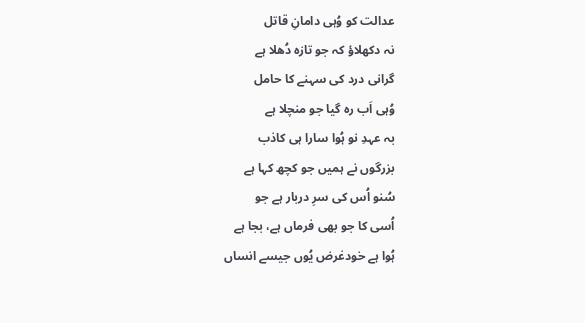عدالت کو وُہی دامانِ قاتل
نہ دکھلاؤ کہ جو تازہ دُھلا ہے
گرانی درد کی سہنے کا حامل
وُہی اَب رہ گیا جو منچلا ہے
بہ عہدِ نو ہُوا سارا ہی کاذب
بزرگوں نے ہمیں جو کچھ کہا ہے
سُنو اُس کی سرِ دربار ہے جو
اُسی کا جو بھی فرماں ہے، بجا ہے
ہُوا ہے خودغرض یُوں جیسے انساں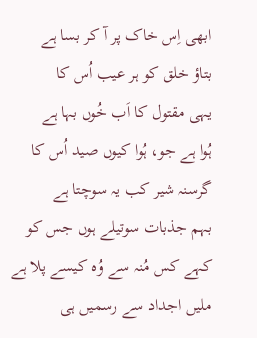ابھی اِس خاک پر آ کر بسا ہے
بتاؤ خلق کو ہر عیب اُس کا
یہی مقتول کا اَب خُوں بہا ہے
ہُوا ہے جو، ہُوا کیوں صید اُس کا
گرسنہ شیر کب یہ سوچتا ہے
بہم جذبات سوتیلے ہوں جس کو
کہے کس مُنہ سے وُہ کیسے پلا ہے
ملیں اجداد سے رسمیں ہی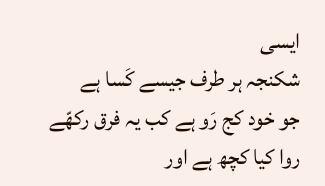ایسی
شکنجہ ہر طرف جیسے کَسا ہے
جو خود کج رَو ہے کب یہ فرق رکھّے
روا کیا کچھ ہے اور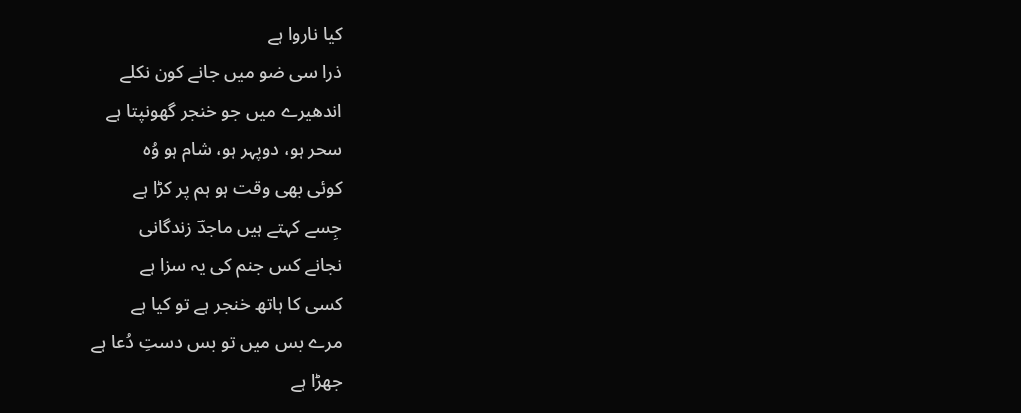کیا ناروا ہے
ذرا سی ضو میں جانے کون نکلے
اندھیرے میں جو خنجر گھونپتا ہے
سحر ہو، دوپہر ہو، شام ہو وُہ
کوئی بھی وقت ہو ہم پر کڑا ہے
جِسے کہتے ہیں ماجدؔ زندگانی
نجانے کس جنم کی یہ سزا ہے
کسی کا ہاتھ خنجر ہے تو کیا ہے
مرے بس میں تو بس دستِ دُعا ہے
جھڑا ہے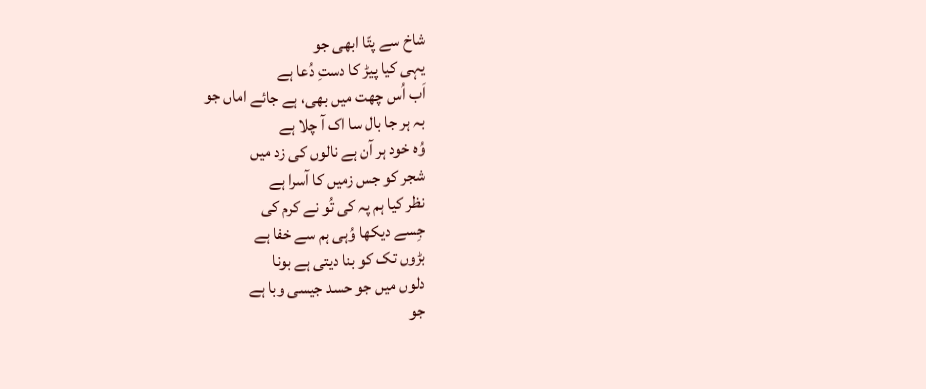شاخ سے پتّا ابھی جو
یہی کیا پیڑ کا دستِ دُعا ہے
اَب اُس چھت میں بھی، ہے جائے اماں جو
بہ ہر جا بال سا اک آ چلا ہے
وُہ خود ہر آن ہے نالوں کی زد میں
شجر کو جس زمیں کا آسرا ہے
نظر کیا ہم پہ کی تُو نے کرم کی
جِسے دیکھا وُہی ہم سے خفا ہے
بڑوں تک کو بنا دیتی ہے بونا
دلوں میں جو حسد جیسی وبا ہے
جو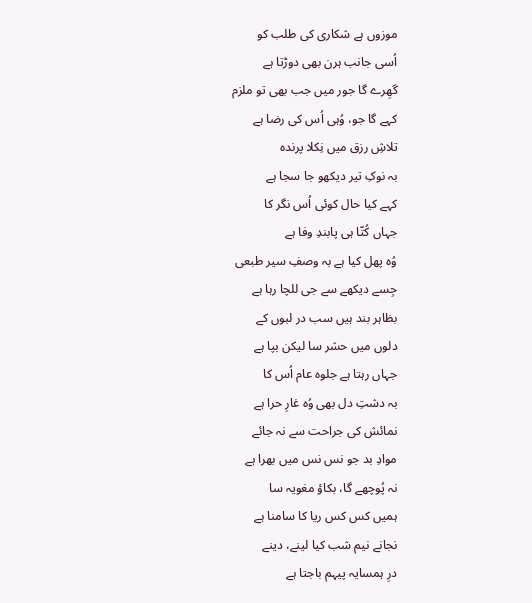موزوں ہے شکاری کی طلب کو
اُسی جانب ہرن بھی دوڑتا ہے
گھِرے گا جور میں جب بھی تو ملزم
کہے گا جو، وُہی اُس کی رضا ہے
تلاشِ رزق میں نِکلا پرندہ
بہ نوکِ تیر دیکھو جا سجا ہے
کہے کیا حال کوئی اُس نگر کا
جہاں کُتّا ہی پابندِ وفا ہے
وُہ پھل کیا ہے بہ وصفِ سیر طبعی
جِسے دیکھے سے جی للچا رہا ہے
بظاہر بند ہیں سب در لبوں کے
دلوں میں حشر سا لیکن بپا ہے
جہاں رہتا ہے جلوہ عام اُس کا
بہ دشتِ دل بھی وُہ غارِ حرا ہے
نمائش کی جراحت سے نہ جائے
موادِ بد جو نس نس میں بھرا ہے
نہ پُوچھے گا، بکاؤ مغویہ سا
ہمیں کس کس ریا کا سامنا ہے
نجانے نیم شب کیا لینے، دینے
درِ ہمسایہ پیہم باجتا ہے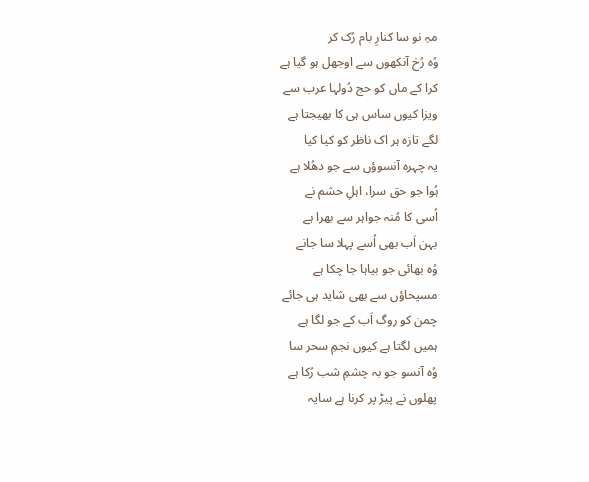مہِ نو سا کنارِ بام رُک کر
وُہ رُخ آنکھوں سے اوجھل ہو گیا ہے
کرا کے ماں کو حج دُولہا عرب سے
ویزا کیوں ساس ہی کا بھیجتا ہے
لگے تازہ ہر اک ناظر کو کیا کیا
یہ چہرہ آنسوؤں سے جو دھُلا ہے
ہُوا جو حق سرا، اہلِ حشم نے
اُسی کا مُنہ جواہر سے بھرا ہے
بہن اَب بھی اُسے پہلا سا جانے
وُہ بھائی جو بیاہا جا چکا ہے
مسیحاؤں سے بھی شاید ہی جائے
چمن کو روگ اَب کے جو لگا ہے
ہمیں لگتا ہے کیوں نجمِ سحر سا
وُہ آنسو جو بہ چشمِ شب رُکا ہے
پھلوں نے پیڑ پر کرنا ہے سایہ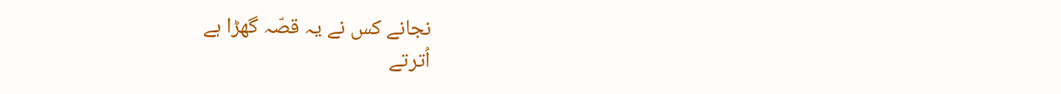نجانے کس نے یہ قصّہ گھڑا ہے
اُترتے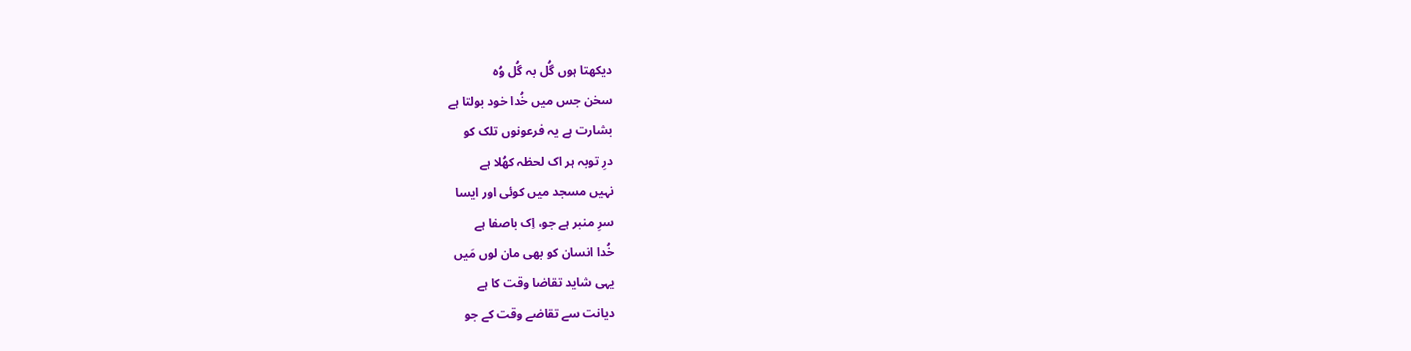دیکھتا ہوں گُل بہ گُل وُہ
سخن جس میں خُدا خود بولتا ہے
بشارت ہے یہ فرعونوں تلک کو
درِ توبہ ہر اک لحظہ کھُلا ہے
نہیں مسجد میں کوئی اور ایسا
سرِ منبر ہے جو، اِک باصفا ہے
خُدا انسان کو بھی مان لوں مَیں
یہی شاید تقاضا وقت کا ہے
دیانت سے تقاضے وقت کے جو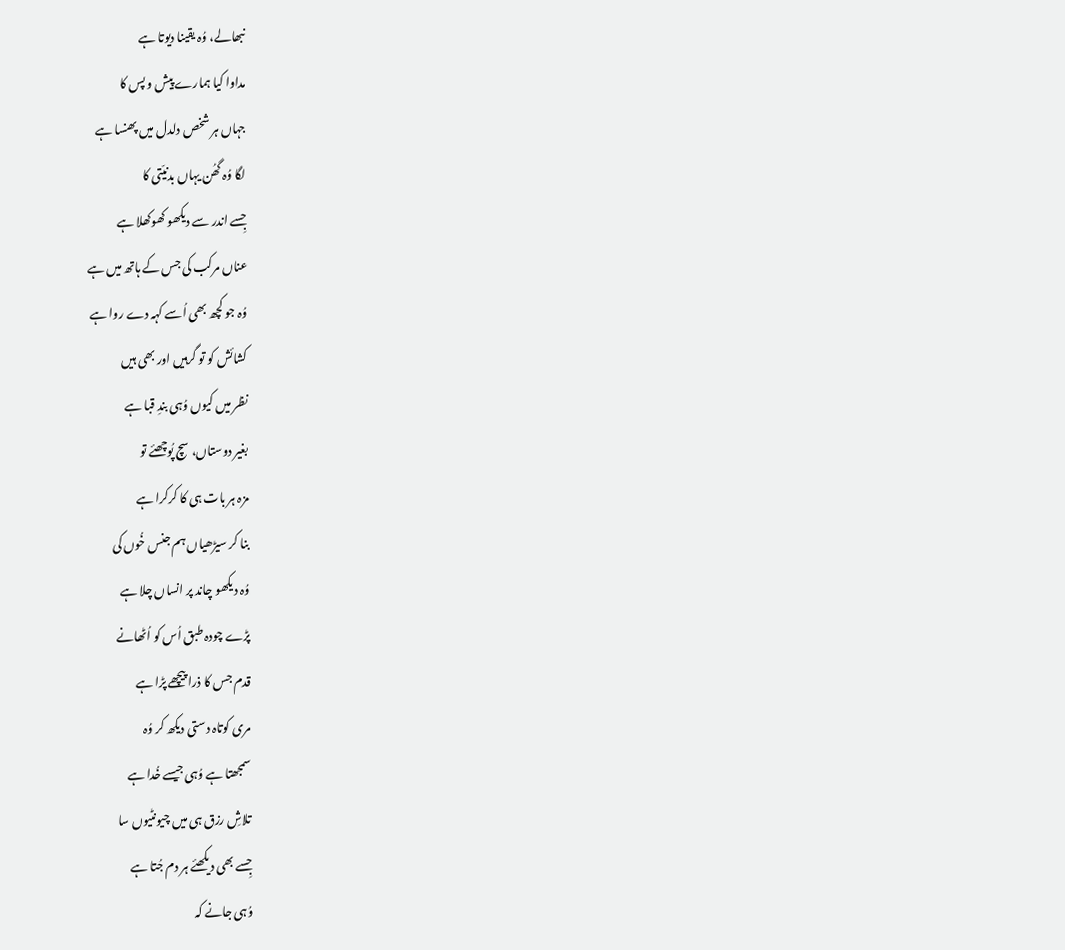نبھالے، وُہ یقینا دیوتا ہے
مداوا کیا ہمارے پیش و پس کا
جہاں ہر شخص دلدل میں پھنسا ہے
لگا وُہ گھُن یہاں بدنیّتی کا
جِسے اندر سے دیکھو کھوکھلا ہے
عناں مرکب کی جس کے ہاتھ میں ہے
وُہ جو کچھ بھی اُسے کہہ دے روا ہے
کشائش کو تو گرہیں اور بھی ہیں
نظر میں کیوں وُہی بندِ قبا ہے
بغیر دوستاں، سچ پُوچھئے تو
مزہ ہر بات ہی کا کرکرا ہے
بنا کر سیڑھیاں ہم جنس خُوں کی
وُہ دیکھو چاند پر انساں چلا ہے
پڑے چودہ طبق اُس کو اُٹھانے
قدم جس کا ذرا پیچھے پڑا ہے
مری کوتاہ دستی دیکھ کر وُہ
سمجھتا ہے وُہی جیسے خُدا ہے
تلاشِ رزق ہی میں چیونٹیوں سا
جِسے بھی دیکھئے ہر دم جُتا ہے
وُہی جانے کہ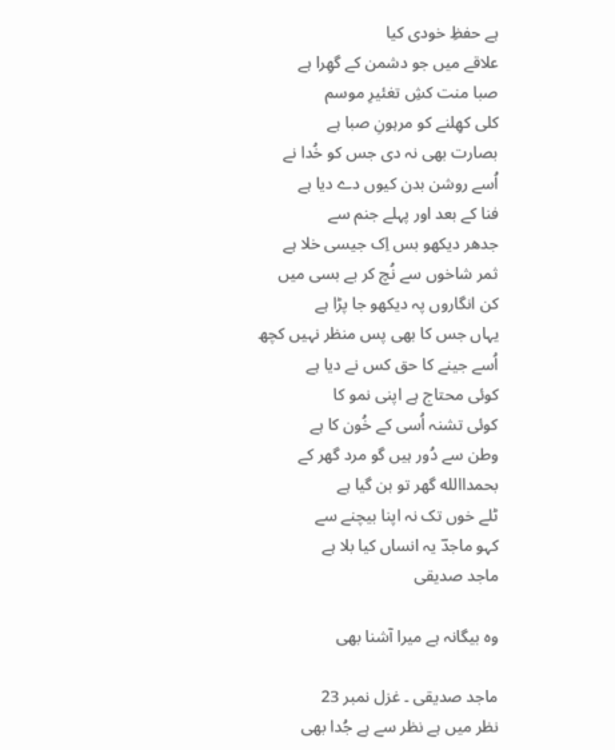ہے حفظِ خودی کیا
علاقے میں جو دشمن کے گھِرا ہے
صبا منت کشِ تغئیرِ موسم
کلی کھِلنے کو مرہونِ صبا ہے
بصارت بھی نہ دی جس کو خُدا نے
اُسے روشن بدن کیوں دے دیا ہے
فنا کے بعد اور پہلے جنم سے
جدھر دیکھو بس اِک جیسی خلا ہے
ثمر شاخوں سے نُچ کر بے بسی میں
کن انگاروں پہ دیکھو جا پڑا ہے
یہاں جس کا بھی پس منظر نہیں کچھ
اُسے جینے کا حق کس نے دیا ہے
کوئی محتاج ہے اپنی نمو کا
کوئی تشنہ اُسی کے خُون کا ہے
وطن سے دُور ہیں گو مرد گھر کے
بحمداالله گھر تو بن گیا ہے
ٹلے خوں تک نہ اپنا بیچنے سے
کہو ماجدؔ یہ انساں کیا بلا ہے
ماجد صدیقی

وہ بیگانہ ہے میرا آشنا بھی

ماجد صدیقی ۔ غزل نمبر 23
نظر میں ہے نظر سے ہے جُدا بھی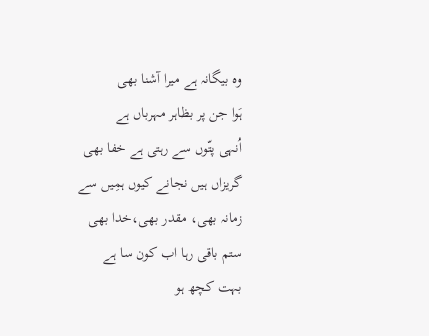وہ بیگانہ ہے میرا آشنا بھی
ہَوا جن پر بظاہر مہرباں ہے
اُنہی پتّوں سے رہتی ہے خفا بھی
گریزاں ہیں نجانے کیوں ہمِیں سے
زمانہ بھی، مقدر بھی،خدا بھی
ستم باقی رہا اب کون سا ہے
بہت کچھ ہو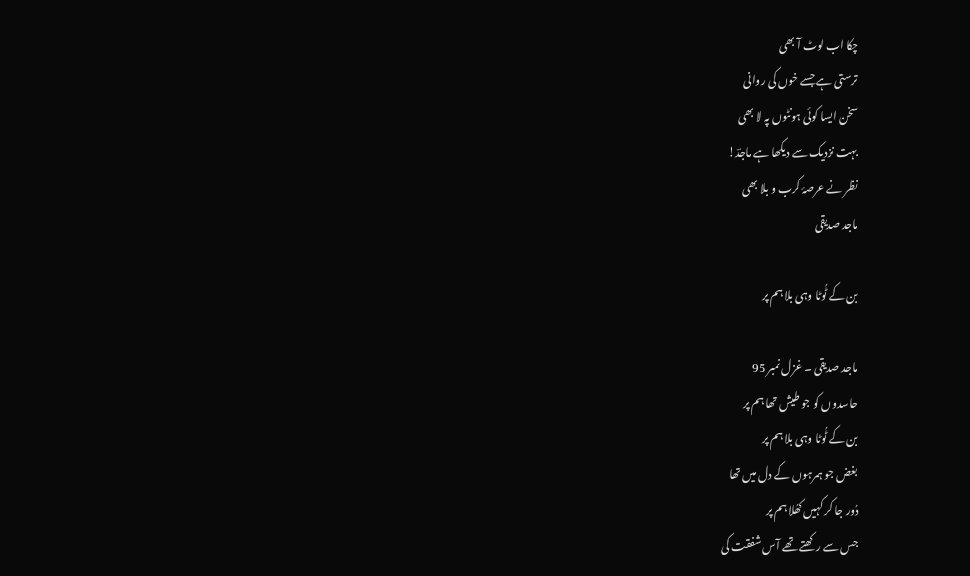چکا اب لوٹ آ بھی
ترستی ہے جسے خوں کی روانی
سخن ایسا کوئی ہونٹوں پہ لا بھی
بہت نزدیک سے دیکھا ہے ماجدؔ!
نظر نے عرصۂ کرب و بلا بھی
ماجد صدیقی

بن کے ٹُوٹا وہی بلا ہم پر

ماجد صدیقی ۔ غزل نمبر 95
حاسدوں کو جو طیش تھا ہم پر
بن کے ٹُوٹا وہی بلا ہم پر
بغض جو ہمرہوں کے دل میں تھا
دُور جا کر کہیں کھُلا ہم پر
جس سے رکھتے تھے آس شفقت کی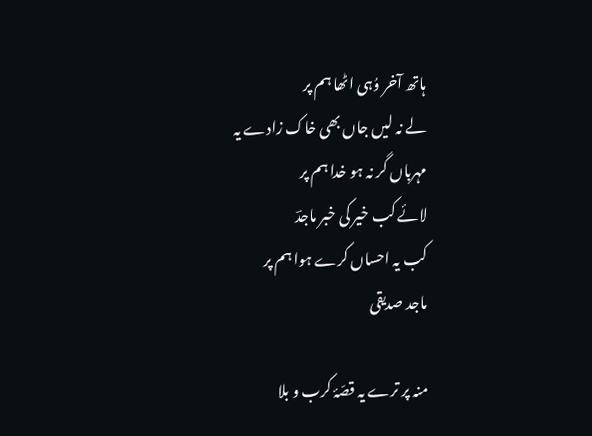ہاتھ آخر وُہی اٹھا ہم پر
لے نہ لیں جاں بھی خاک زادے یہ
مہرباں گر نہ ہو خدا ہم پر
لائے کب خیر کی خبر ماجدؔ
کب یہ احساں کرے ہوا ہم پر
ماجد صدیقی

منہ پر ترے یہ قصّۂ کرب و بلا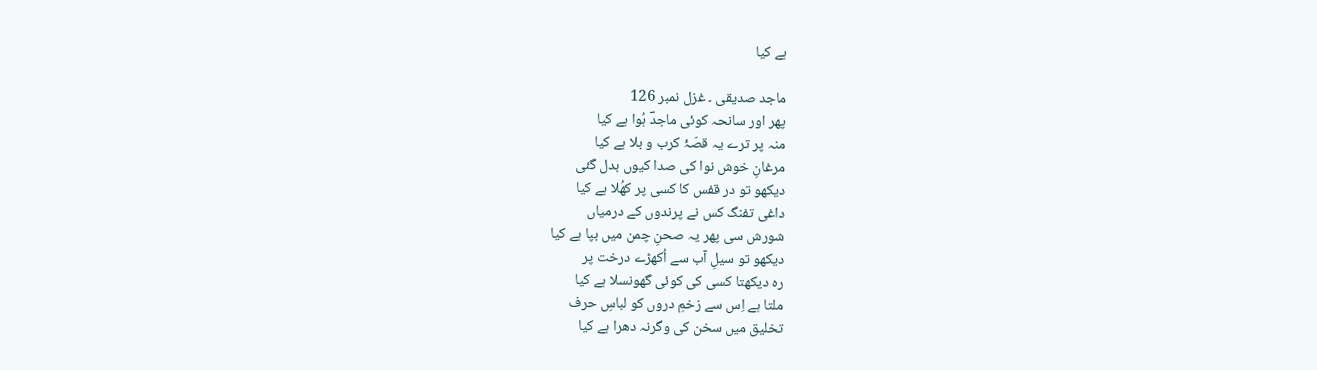ہے کیا

ماجد صدیقی ۔ غزل نمبر 126
پھر اور سانحہ کوئی ماجدؔ ہُوا ہے کیا
منہ پر ترے یہ قصّۂ کرب و بلا ہے کیا
مرغانِ خوش نوا کی صدا کیوں بدل گئی
دیکھو تو در قفس کا کسی پر کھُلا ہے کیا
داغی تفنگ کس نے پرندوں کے درمیاں
شورش سی پھر یہ صحنِ چمن میں بپا ہے کیا
دیکھو تو سیلِ آب سے اُکھڑے درخت پر
رہ دیکھتا کسی کی کوئی گھونسلا ہے کیا
ملتا ہے اِس سے زخمِ دروں کو لباسِ حرف
تخلیق میں سخن کی وگرنہ دھرا ہے کیا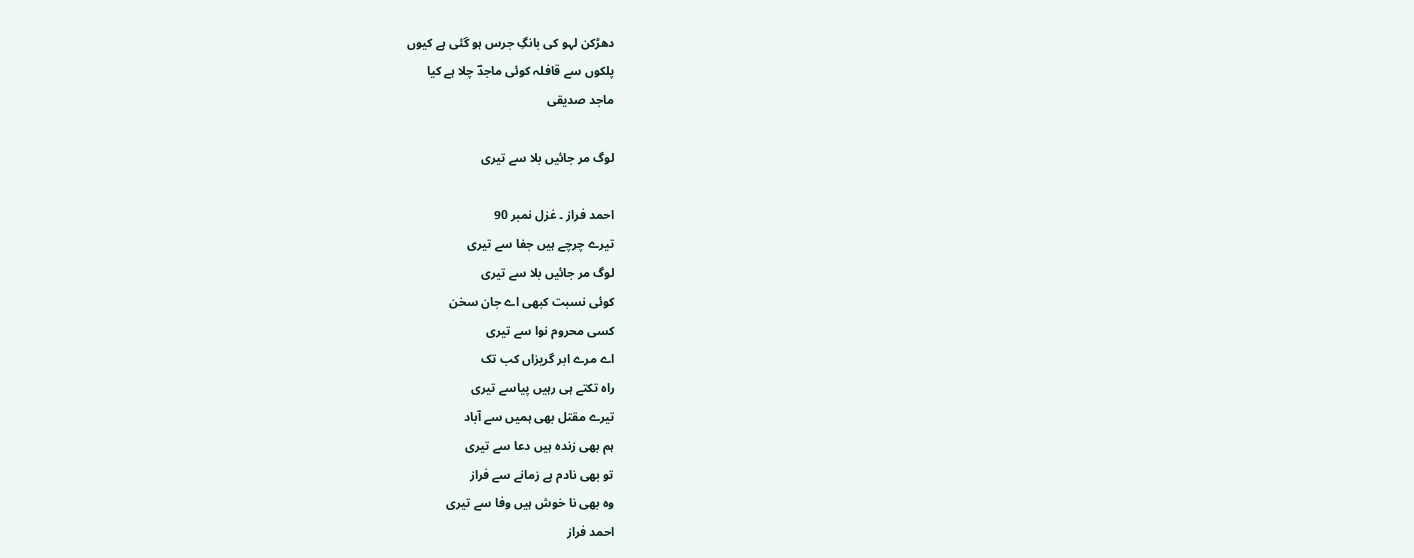دھڑکن لہو کی بانگِ جرس ہو گئی ہے کیوں
پلکوں سے قافلہ کوئی ماجدؔ چلا ہے کیا
ماجد صدیقی

لوگ مر جائیں بلا سے تیری

احمد فراز ۔ غزل نمبر 90
تیرے چرچے ہیں جفا سے تیری
لوگ مر جائیں بلا سے تیری
کوئی نسبت کبھی اے جان سخن
کسی محروم نوا سے تیری
اے مرے ابر گریزاں کب تک
راہ تکتے ہی رہیں پیاسے تیری
تیرے مقتل بھی ہمیں سے آباد
ہم بھی زندہ ہیں دعا سے تیری
تو بھی نادم ہے زمانے سے فراز
وہ بھی نا خوش ہیں وفا سے تیری
احمد فراز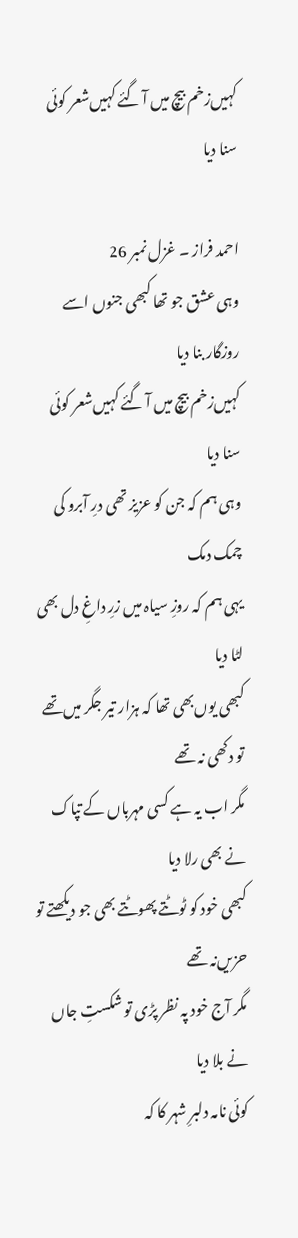کہیں‌زخم بیچ میں‌ آ گئے کہیں‌شعر کوئی سنا دیا

احمد فراز ۔ غزل نمبر 26
وہی عشق جو تھا کبھی جنوں اسے روزگار بنا دیا
کہیں‌زخم بیچ میں‌ آ گئے کہیں‌شعر کوئی سنا دیا
وہی ہم کہ جن کو عزیز تھی درِ آبرو کی چمک دمک
یہی ہم کہ روزِ سیاہ میں‌ زرِ داغِ دل بھی لٹا دیا
کبھی یوں‌بھی تھا کہ ہزار تیر جگر میں‌تھے تو دکھی نہ تھے
مگر اب یہ ہے کسی مہرباں کے تپاک نے بھی رلا دیا
کبھی خود کو ٹوٹتے پھوٹتے بھی جو دیکھتے تو حزیں‌نہ تھے
مگر آج خود پہ نظر پڑی تو شکستِ جاں نے بلا دیا
کوئی نامہ دلبرِ شہر کا کہ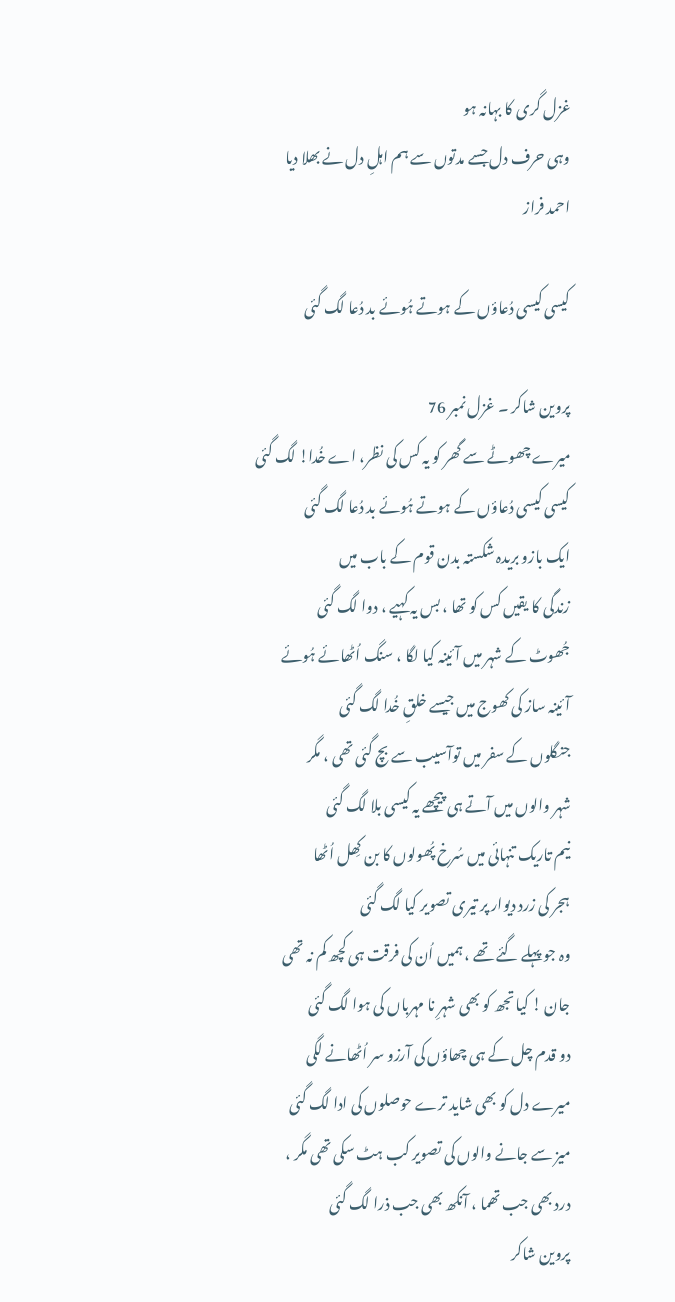غزل گری کا بہانہ ہو
وہی حرف دل جسے مدتوں سے ہم اہلِ دل نے بھلا دیا
احمد فراز

کیسی کیسی دُعاؤں کے ہوتے ہُوئے بد دُعا لگ گئی

پروین شاکر ۔ غزل نمبر 76
میرے چھوٹے سے گھر کو یہ کس کی نظر، اے خُدا! لگ گئی
کیسی کیسی دُعاؤں کے ہوتے ہُوئے بد دُعا لگ گئی
ایک بازو بریدہ شکستہ بدن قوم کے باب میں
زندگی کا یقیں کس کو تھا ، بس یہ کہیے ، دوا لگ گئی
جُھوٹ کے شہر میں آئینہ کیا لگا ، سنگ اُٹھائے ہُوئے
آئینہ ساز کی کھوج میں جیسے خلقِ خُدا لگ گئی
جنگلوں کے سفر میں توآسیب سے بچ گئی تھی ، مگر
شہر والوں میں آتے ہی پیچھے یہ کیسی بلا لگ گئی
نیم تاریک تنہائی میں سُرخ پُھولوں کا بن کِھل اُٹھا
ہجر کی زرد دیوار پر تیری تصویر کیا لگ گئی
وہ جو پہلے گئے تھے ، ہمیں اُن کی فرقت ہی کچھ کم نہ تھی
جان ! کیا تجھ کو بھی شہرِ نا مہرباں کی ہوا لگ گئی
دو قدم چل کے ہی چھاؤں کی آرزو سر اُٹھانے لگی
میرے دل کو بھی شاید ترے حوصلوں کی ادا لگ گئی
میز سے جانے والوں کی تصویر کب ہٹ سکی تھی مگر ،
درد بھی جب تھما ، آنکھ بھی جب ذرا لگ گئی
پروین شاکر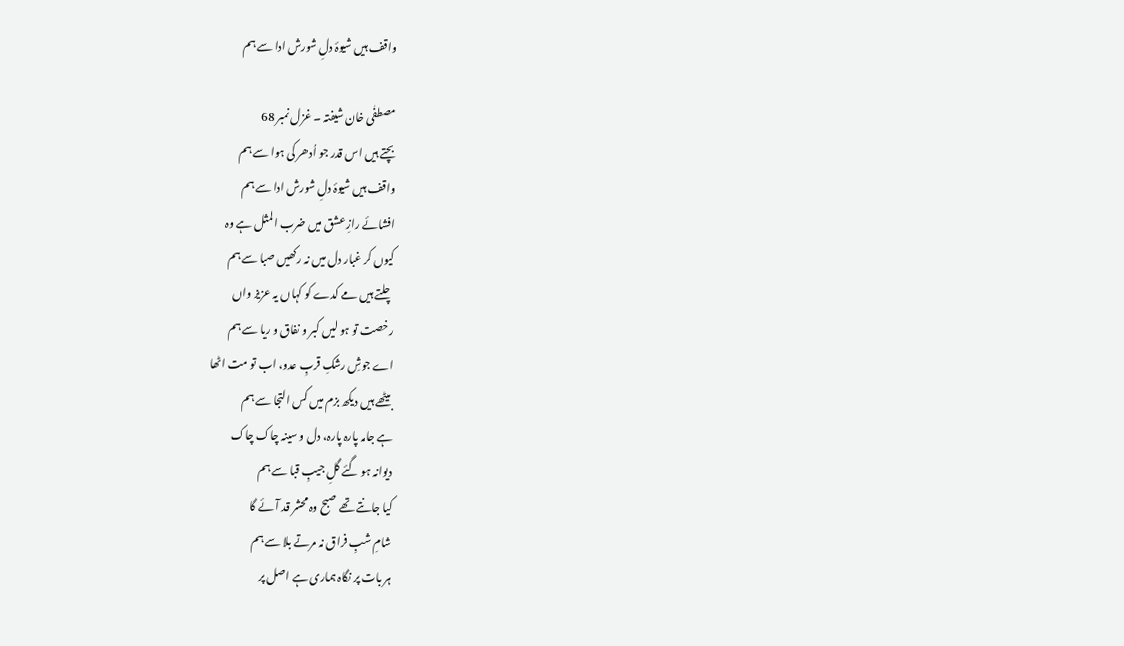واقف ہیں شیوۂ دلِ شورش ادا سے ہم

مصطفٰی خان شیفتہ ۔ غزل نمبر 68
بچتے ہیں اس قدر جو اُدھر کی ہوا سے ہم
واقف ہیں شیوۂ دلِ شورش ادا سے ہم
افشائے رازِ عشق میں ضرب المثل ہے وہ
کیوں کر غبار دل میں نہ رکھیں صبا سے ہم
چلتے ہیں مے کدے کو کہاں یہ عزیز واں
رخصت تو ہو لیں کبر و نفاق و ریا سے ہم
اے جوشِ رشکِ قربِ عدو، اب تو مت اٹھا
بیٹھے ہیں دیکھ بزم میں کس التجا سے ہم
ہے جامہ پارہ پارہ، دل و سینہ چاک چاک
دیوانہ ہو گئے گلِ جیبِ قبا سے ہم
کیا جانتے تھے صبح وہ محشر قد آئے گا
شامِ شبِ فراق نہ مرتے بلا سے ہم
ہر بات پر نگاہ ہماری ہے اصل پر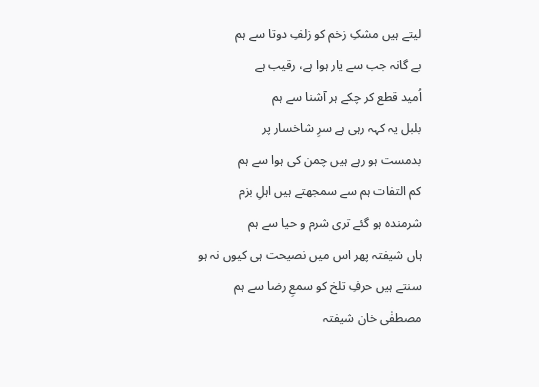لیتے ہیں مشکِ زخم کو زلفِ دوتا سے ہم
بے گانہ جب سے یار ہوا ہے، رقیب ہے
اُمید قطع کر چکے ہر آشنا سے ہم
بلبل یہ کہہ رہی ہے سرِ شاخسار پر
بدمست ہو رہے ہیں چمن کی ہوا سے ہم
کم التفات ہم سے سمجھتے ہیں اہلِ بزم
شرمندہ ہو گئے تری شرم و حیا سے ہم
ہاں شیفتہ پھر اس میں نصیحت ہی کیوں نہ ہو
سنتے ہیں حرفِ تلخ کو سمعِ رضا سے ہم
مصطفٰی خان شیفتہ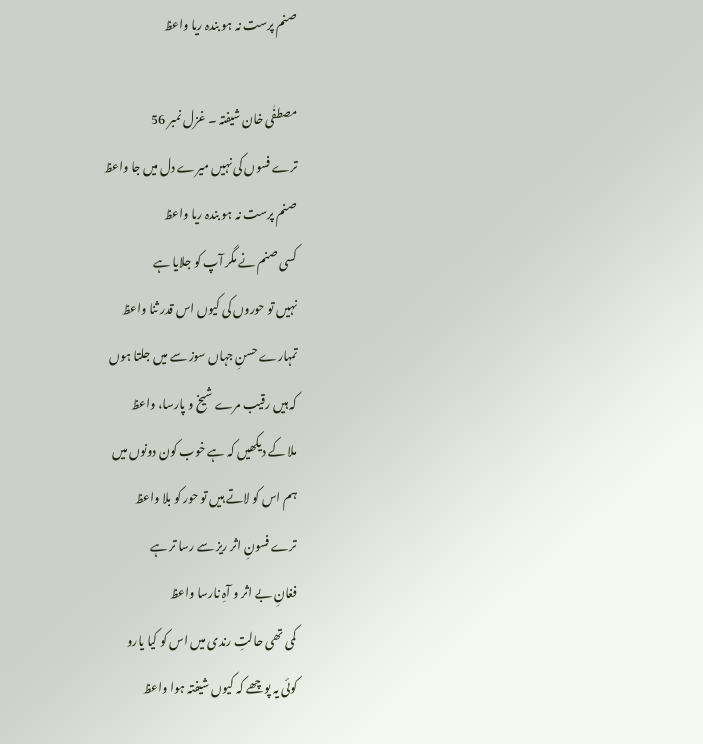صنم پرست نہ ہو بندہ ریا واعظ

مصطفٰی خان شیفتہ ۔ غزل نمبر 56
ترے فسوں کی نہیں میرے دل میں جا واعظ
صنم پرست نہ ہو بندہ ریا واعظ
کسی صنم نے مگر آپ کو جلایا ہے
نہیں تو حوروں کی کیوں اس قدر ثنا واعظ
تمہارے حسنِ جہاں سوز سے میں جلتا ہوں
کہ ہیں رقیب مرے شیخ و پارسا، واعظ
ملا کے دیکھیں کہ ہے خوب کون دونوں میں
ہم اس کو لاتے ہیں تو حور کو بلا واعظ
ترے فسونِ اثر ریز سے رسا تر ہے
فغانِ بے اثر و آہِ نارسا واعظ
کمی تھی حالتِ رندی میں اس کو کیا یارو
کوئی یہ پوچھے کہ کیوں شیفتہ ہوا واعظ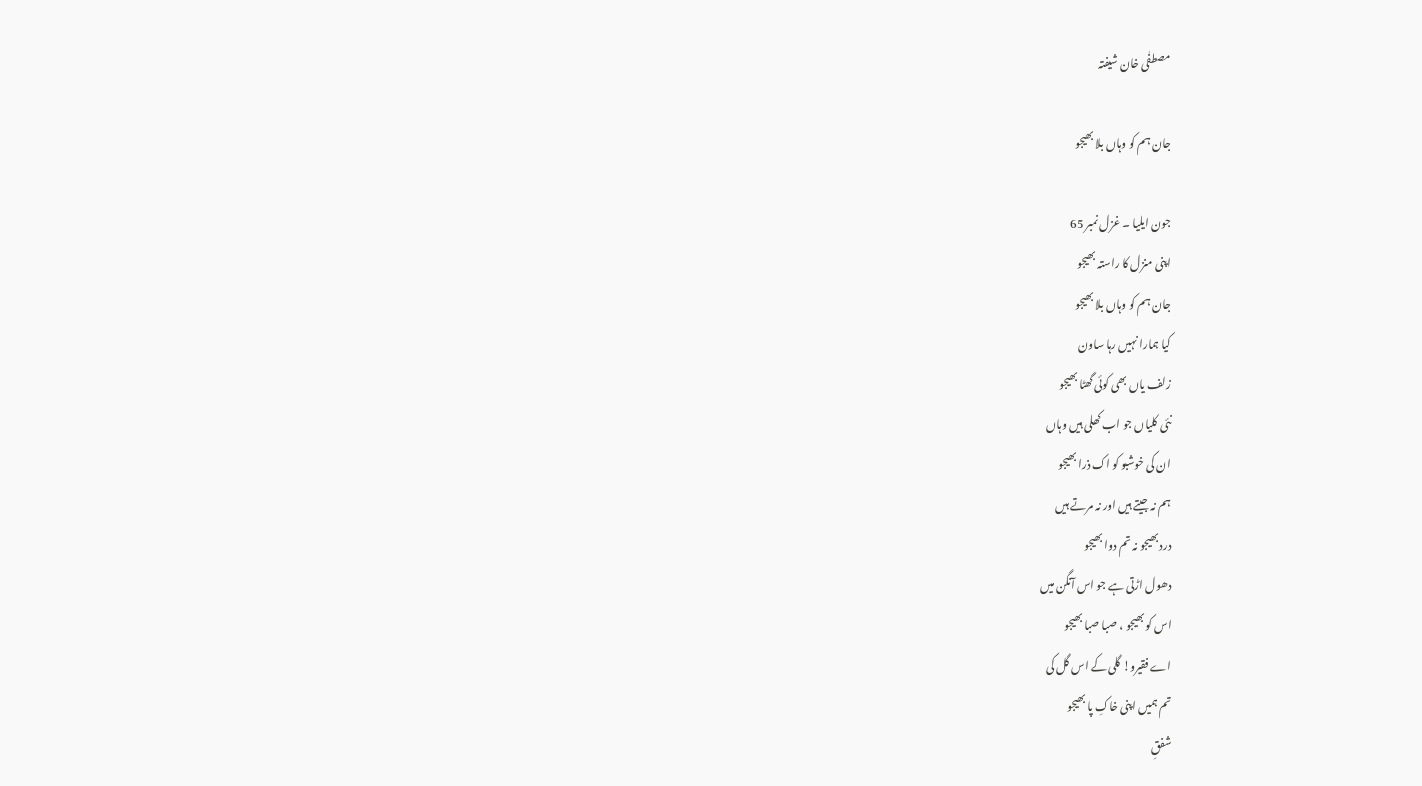مصطفٰی خان شیفتہ

جان ہم کو وہاں بلا بھیجو

جون ایلیا ۔ غزل نمبر 65
اپنی منزل کا راستہ بھیجو
جان ہم کو وہاں بلا بھیجو
کیا ہمارا نہیں رہا ساون
زلف یاں بھی کوئی گھٹا بھیجو
نئی کلیاں جو اب کھلی ہیں وہاں
ان کی خوشبو کو اک ذرا بھیجو
ہم نہ جیتے ہیں اور نہ مرتے ہیں
درد بھیجو نہ تم دوا بھیجو
دھول اڑتی ہے جو اس آنگن میں
اس کو بھیجو ، صبا صبا بھیجو
اے فقیرو! گلی کے اس گل کی
تم ہمیں اپنی خاکِ پا بھیجو
شفقِ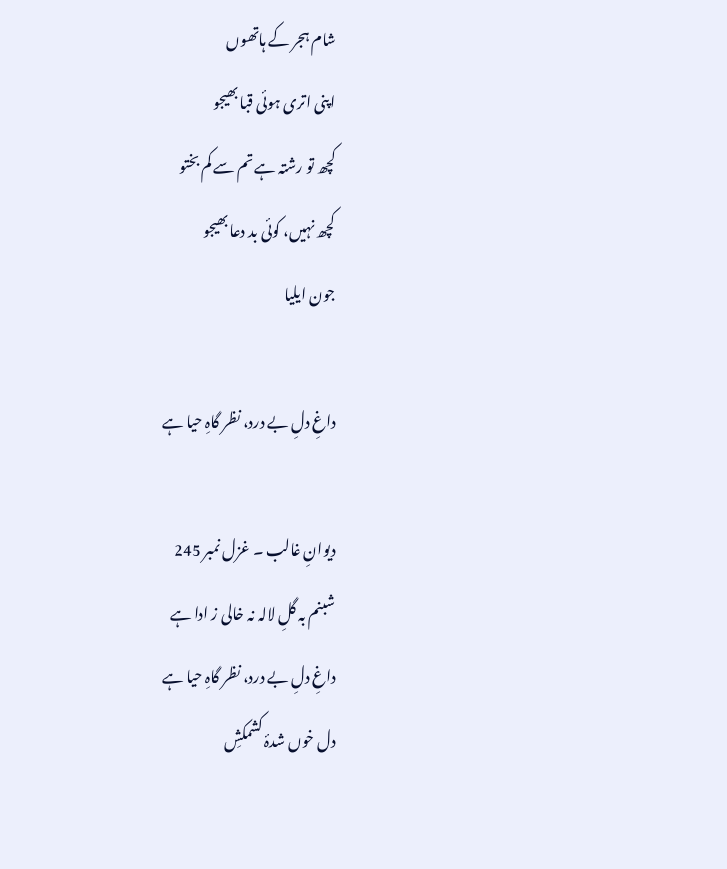شام ہجر کے ہاتھوں
اپنی اتری ہوئی قبا بھیجو
کچھ تو رشتہ ہے تم سے کم بختو
کچھ نہیں، کوئی بد دعا بھیجو
جون ایلیا

داغِ دلِ بے درد، نظر گاہِ حیا ہے

دیوانِ غالب ۔ غزل نمبر 245
شبنم بہ گلِ لالہ نہ خالی ز ادا ہے
داغِ دلِ بے درد، نظر گاہِ حیا ہے
دل خوں شدۂ کشمکشِ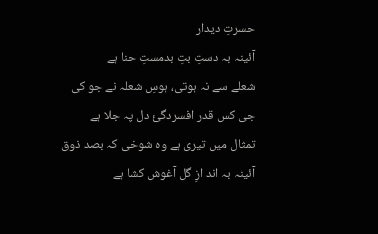حسرتِ دیدار
آئینہ بہ دستِ بتِ بدمستِ حنا ہے
شعلے سے نہ ہوتی، ہوسِ شعلہ نے جو کی
جی کس قدر افسردگئ دل پہ جلا ہے
تمثال میں تیری ہے وہ شوخی کہ بصد ذوق
آئینہ بہ اند ازِ گل آغوش کشا ہے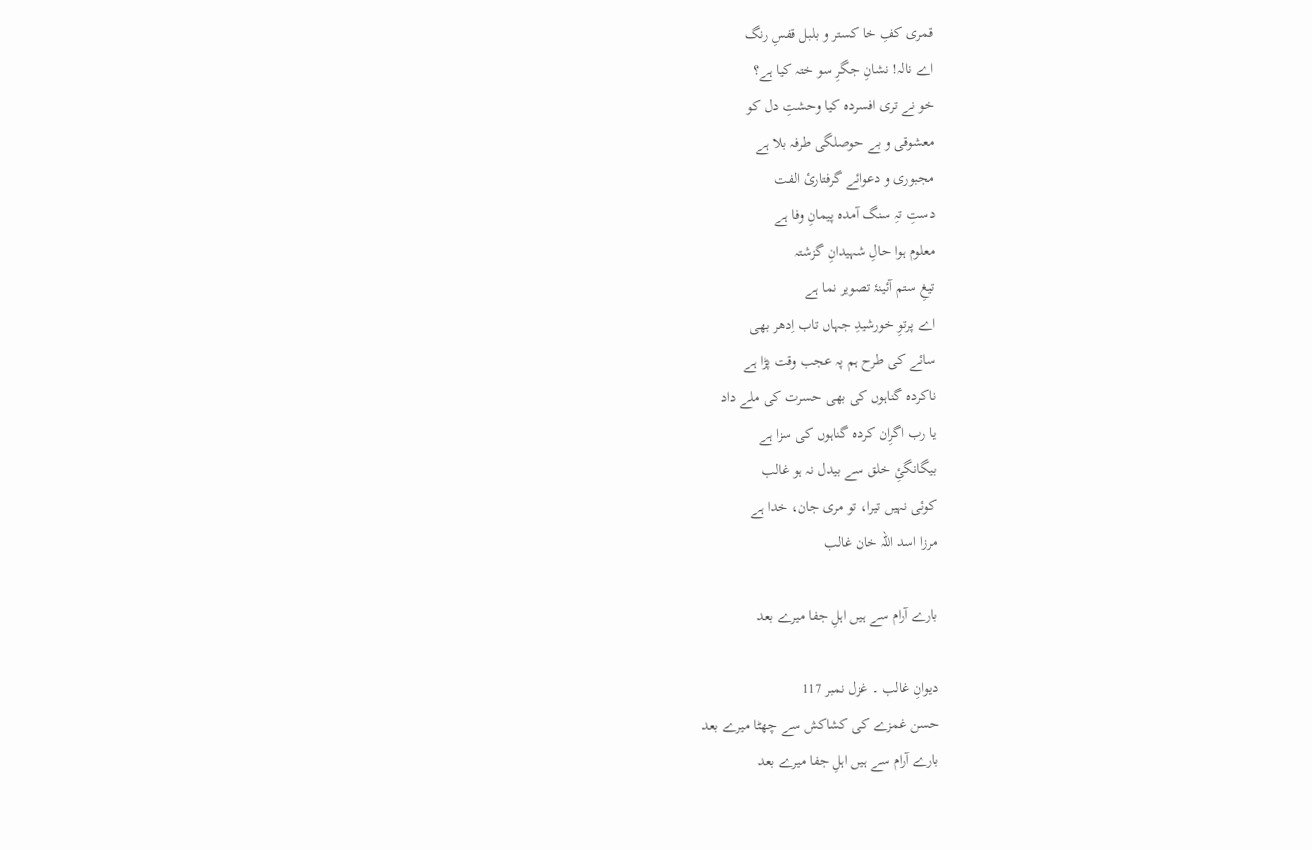قمری کفِ خا کستر و بلبل قفسِ رنگ
اے نالہ! نشانِ جگرِ سو ختہ کیا ہے؟
خو نے تری افسردہ کیا وحشتِ دل کو
معشوقی و بے حوصلگی طرفہ بلا ہے
مجبوری و دعوائے گرفتارئ الفت
دستِ تہِ سنگ آمدہ پیمانِ وفا ہے
معلوم ہوا حالِ شہیدانِ گزشتہ
تیغِ ستم آئینۂ تصویر نما ہے
اے پرتوِ خورشیدِ جہاں تاب اِدھر بھی
سائے کی طرح ہم پہ عجب وقت پڑا ہے
ناکردہ گناہوں کی بھی حسرت کی ملے داد
یا رب اگرِان کردہ گناہوں کی سزا ہے
بیگانگئِ خلق سے بیدل نہ ہو غالب
کوئی نہیں تیرا، تو مری جان، خدا ہے
مرزا اسد اللہ خان غالب

بارے آرام سے ہیں اہلِ جفا میرے بعد

دیوانِ غالب ۔ غزل نمبر 117
حسن غمزے کی کشاکش سے چھٹا میرے بعد
بارے آرام سے ہیں اہلِ جفا میرے بعد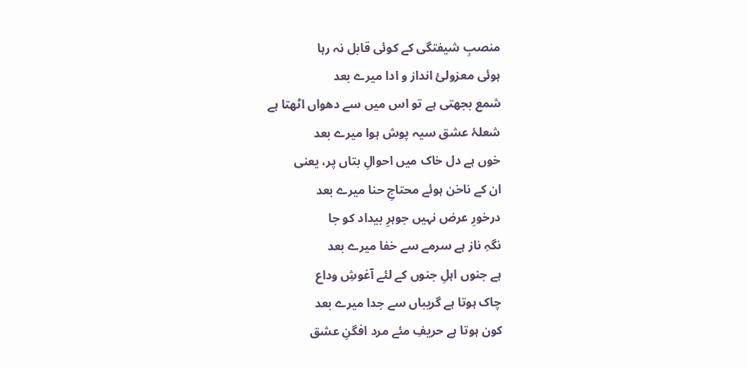منصبِ شیفتگی کے کوئی قابل نہ رہا
ہوئی معزولئ انداز و ادا میرے بعد
شمع بجھتی ہے تو اس میں سے دھواں اٹھتا ہے
شعلۂ عشق سیہ پوش ہوا میرے بعد
خوں ہے دل خاک میں احوالِ بتاں پر، یعنی
ان کے ناخن ہوئے محتاجِ حنا میرے بعد
درخورِ عرض نہیں جوہرِ بیداد کو جا
نگہِ ناز ہے سرمے سے خفا میرے بعد
ہے جنوں اہلِ جنوں کے لئے آغوشِ وداع
چاک ہوتا ہے گریباں سے جدا میرے بعد
کون ہوتا ہے حریفِ مئے مرد افگنِ عشق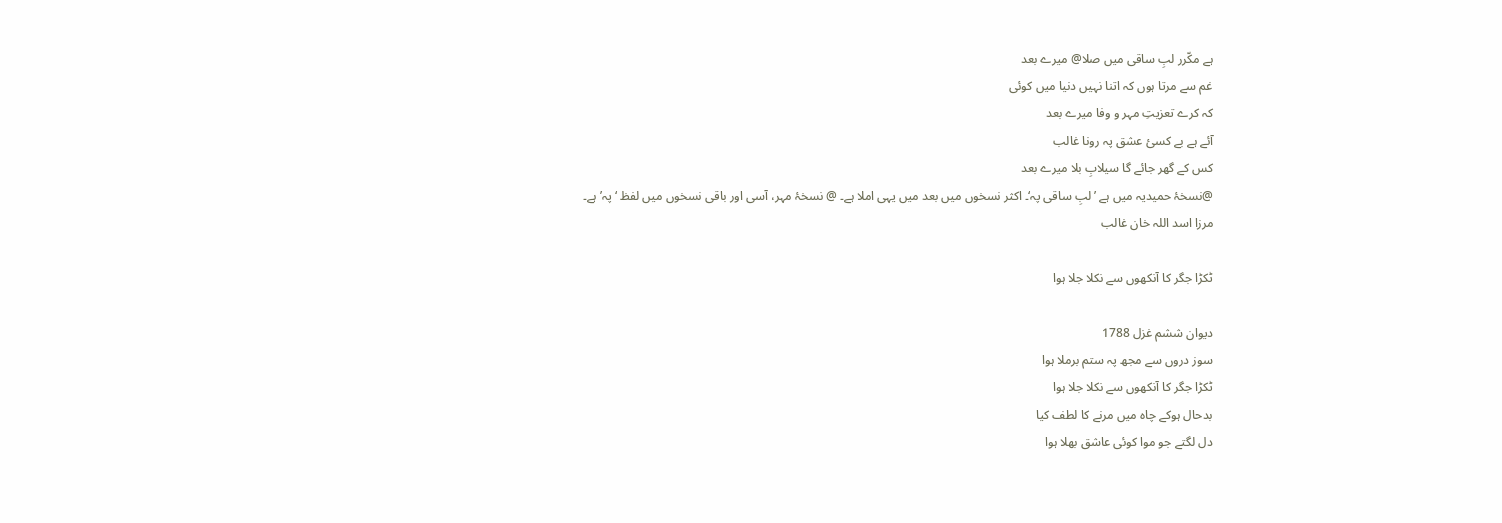ہے مکّرر لبِ ساقی میں صلا@ میرے بعد
غم سے مرتا ہوں کہ اتنا نہیں دنیا میں کوئی
کہ کرے تعزیتِ مہر و وفا میرے بعد
آئے ہے بے کسئ عشق پہ رونا غالب
کس کے گھر جائے گا سیلابِ بلا میرے بعد
@نسخۂ حمیدیہ میں ہے ’لبِ ساقی پہ‘۔ اکثر نسخوں میں بعد میں یہی املا ہے۔ @ نسخۂ مہر، آسی اور باقی نسخوں میں لفظ ‘پہ’ ہے۔
مرزا اسد اللہ خان غالب

ٹکڑا جگر کا آنکھوں سے نکلا جلا ہوا

دیوان ششم غزل 1788
سوز دروں سے مجھ پہ ستم برملا ہوا
ٹکڑا جگر کا آنکھوں سے نکلا جلا ہوا
بدحال ہوکے چاہ میں مرنے کا لطف کیا
دل لگتے جو موا کوئی عاشق بھلا ہوا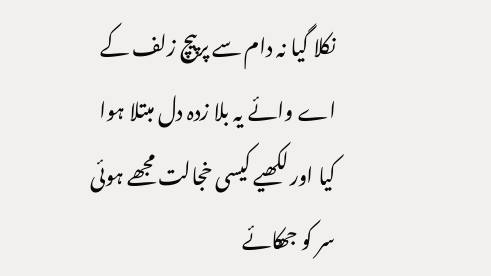نکلا گیا نہ دام سے پرپیچ زلف کے
اے وائے یہ بلا زدہ دل مبتلا ہوا
کیا اور لکھیے کیسی خجالت مجھے ہوئی
سر کو جھکائے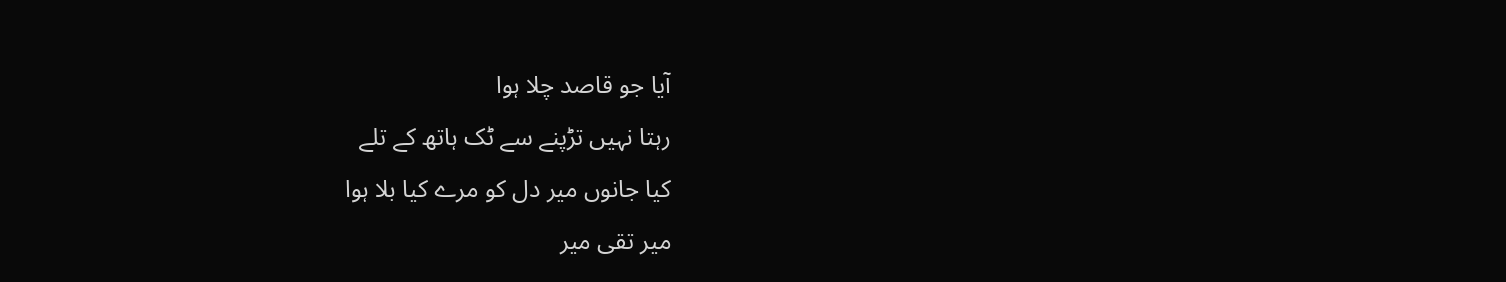آیا جو قاصد چلا ہوا
رہتا نہیں تڑپنے سے ٹک ہاتھ کے تلے
کیا جانوں میر دل کو مرے کیا بلا ہوا
میر تقی میر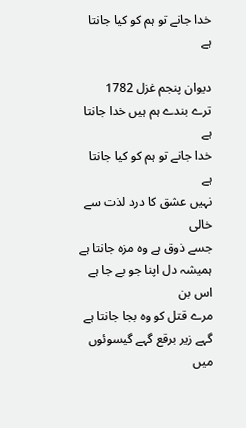خدا جانے تو ہم کو کیا جانتا ہے

دیوان پنجم غزل 1782
ترے بندے ہم ہیں خدا جانتا ہے
خدا جانے تو ہم کو کیا جانتا ہے
نہیں عشق کا درد لذت سے خالی
جسے ذوق ہے وہ مزہ جانتا ہے
ہمیشہ دل اپنا جو بے جا ہے اس بن
مرے قتل کو وہ بجا جانتا ہے
گہے زیر برقع گہے گیسوئوں میں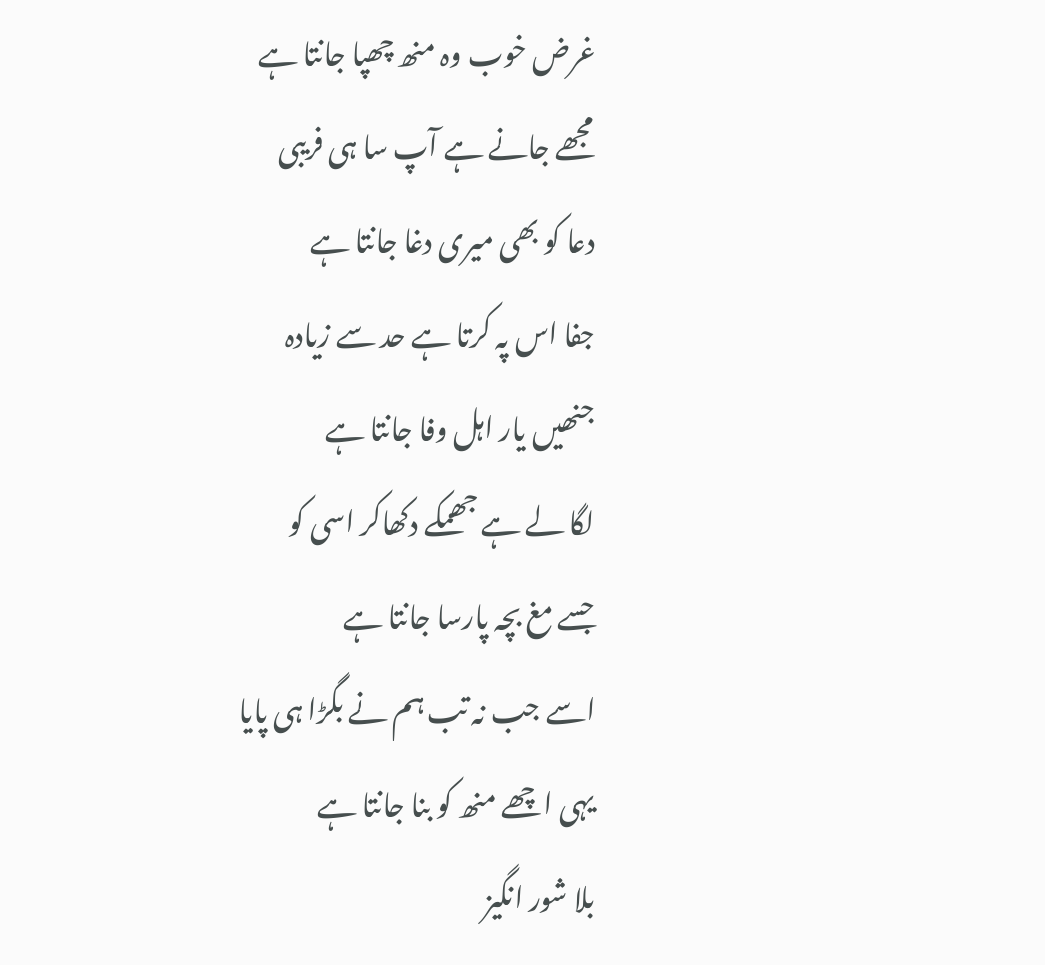غرض خوب وہ منھ چھپا جانتا ہے
مجھے جانے ہے آپ سا ہی فریبی
دعا کو بھی میری دغا جانتا ہے
جفا اس پہ کرتا ہے حد سے زیادہ
جنھیں یار اہل وفا جانتا ہے
لگا لے ہے جھمکے دکھاکر اسی کو
جسے مغ بچہ پارسا جانتا ہے
اسے جب نہ تب ہم نے بگڑا ہی پایا
یہی اچھے منھ کو بنا جانتا ہے
بلا شور انگیز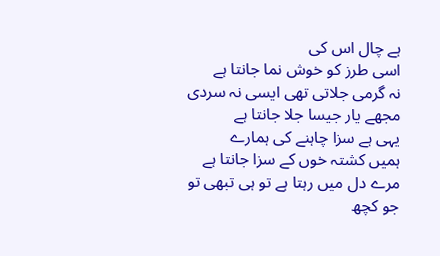ہے چال اس کی
اسی طرز کو خوش نما جانتا ہے
نہ گرمی جلاتی تھی ایسی نہ سردی
مجھے یار جیسا جلا جانتا ہے
یہی ہے سزا چاہنے کی ہمارے
ہمیں کشتہ خوں کے سزا جانتا ہے
مرے دل میں رہتا ہے تو ہی تبھی تو
جو کچھ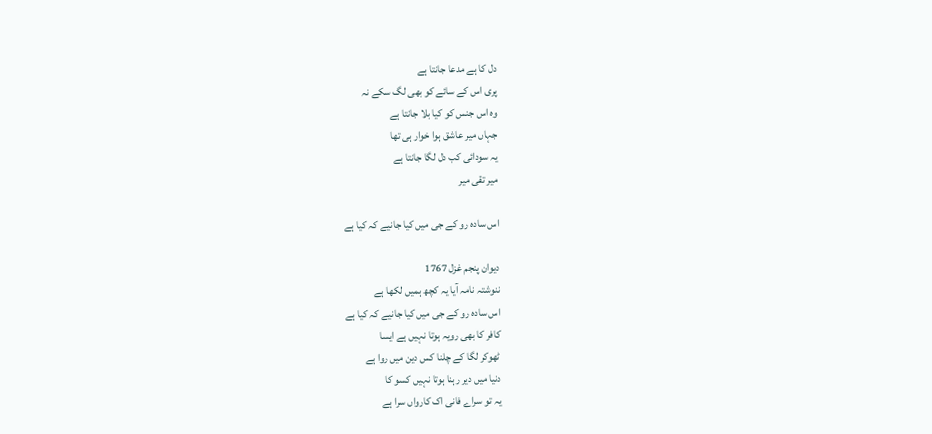دل کا ہے مدعا جانتا ہے
پری اس کے سائے کو بھی لگ سکے نہ
وہ اس جنس کو کیا بلا جانتا ہے
جہاں میر عاشق ہوا خوار ہی تھا
یہ سودائی کب دل لگا جانتا ہے
میر تقی میر

اس سادہ رو کے جی میں کیا جانیے کہ کیا ہے

دیوان پنجم غزل 1767
ننوشتہ نامہ آیا یہ کچھ ہمیں لکھا ہے
اس سادہ رو کے جی میں کیا جانیے کہ کیا ہے
کافر کا بھی رویہ ہوتا نہیں ہے ایسا
ٹھوکر لگا کے چلنا کس دین میں روا ہے
دنیا میں دیر رہنا ہوتا نہیں کسو کا
یہ تو سراے فانی اک کارواں سرا ہے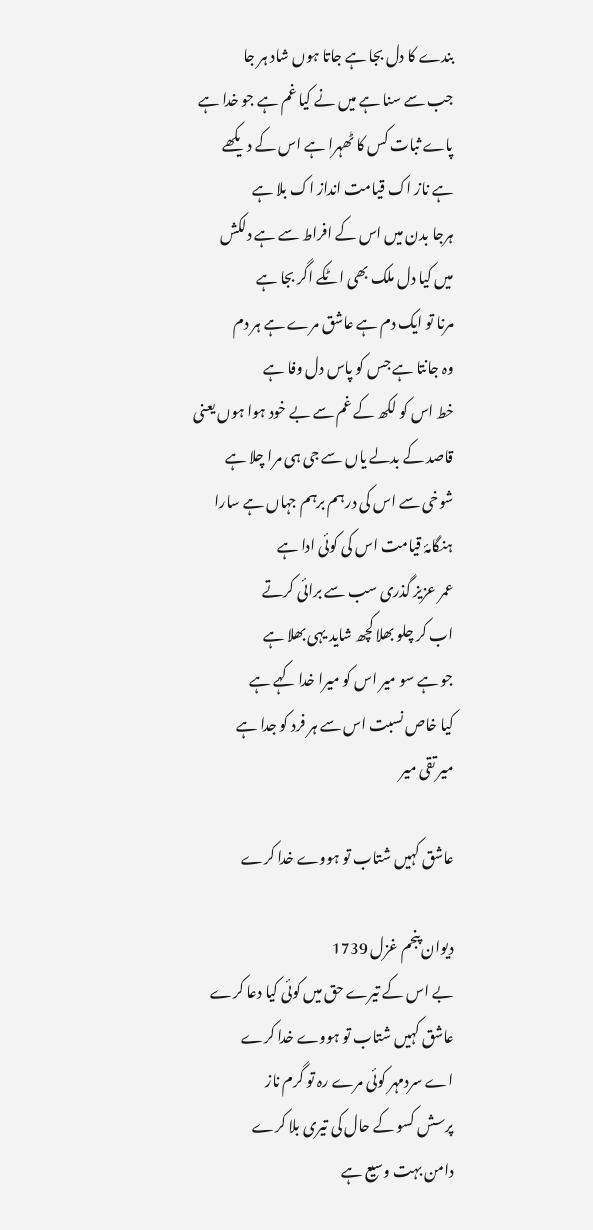بندے کا دل بجا ہے جاتا ہوں شاد ہر جا
جب سے سنا ہے میں نے کیا غم ہے جو خدا ہے
پاے ثبات کس کا ٹھہرا ہے اس کے دیکھے
ہے ناز اک قیامت انداز اک بلا ہے
ہرجا بدن میں اس کے افراط سے ہے دلکش
میں کیا دل ملک بھی اٹکے اگر بجا ہے
مرنا تو ایک دم ہے عاشق مرے ہے ہر دم
وہ جانتا ہے جس کو پاس دل وفا ہے
خط اس کو لکھ کے غم سے بے خود ہوا ہوں یعنی
قاصد کے بدلے یاں سے جی ہی مرا چلا ہے
شوخی سے اس کی درہم برہم جہاں ہے سارا
ہنگامۂ قیامت اس کی کوئی ادا ہے
عمر عزیز گذری سب سے برائی کرتے
اب کر چلو بھلا کچھ شاید یہی بھلا ہے
جو ہے سو میر اس کو میرا خدا کہے ہے
کیا خاص نسبت اس سے ہر فرد کو جدا ہے
میر تقی میر

عاشق کہیں شتاب تو ہووے خدا کرے

دیوان پنجم غزل 1739
بے اس کے تیرے حق میں کوئی کیا دعا کرے
عاشق کہیں شتاب تو ہووے خدا کرے
اے سردمہر کوئی مرے رہ تو گرم ناز
پرسش کسو کے حال کی تیری بلا کرے
دامن بہت وسیع ہے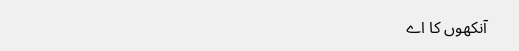آنکھوں کا اے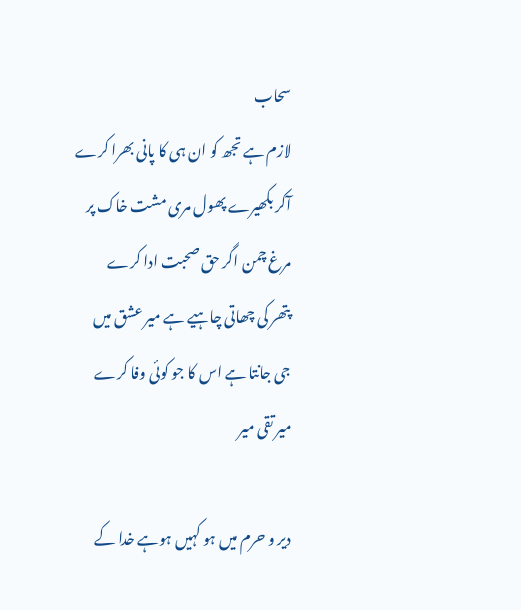سحاب
لازم ہے تجھ کو ان ہی کا پانی بھرا کرے
آکر بکھیرے پھول مری مشت خاک پر
مرغ چمن اگر حق صحبت ادا کرے
پتھر کی چھاتی چاہیے ہے میر عشق میں
جی جانتا ہے اس کا جو کوئی وفا کرے
میر تقی میر

دیر و حرم میں ہو کہیں ہوہے خدا کے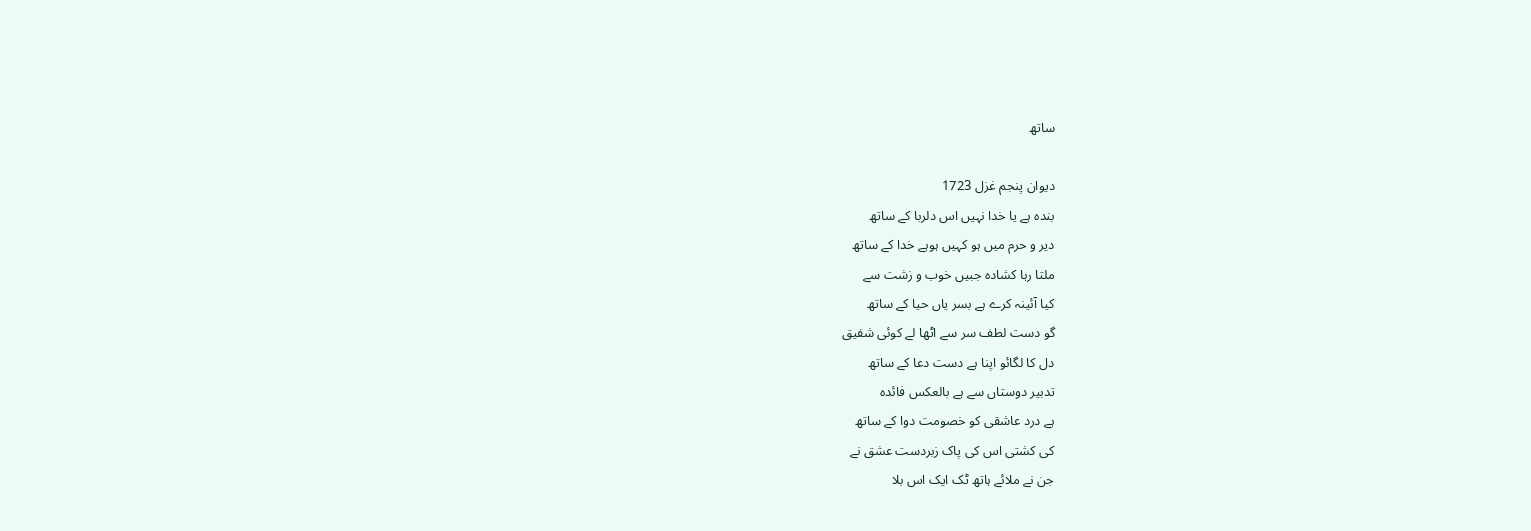ساتھ

دیوان پنجم غزل 1723
بندہ ہے یا خدا نہیں اس دلربا کے ساتھ
دیر و حرم میں ہو کہیں ہوہے خدا کے ساتھ
ملتا رہا کشادہ جبیں خوب و زشت سے
کیا آئینہ کرے ہے بسر یاں حیا کے ساتھ
گو دست لطف سر سے اٹھا لے کوئی شفیق
دل کا لگائو اپنا ہے دست دعا کے ساتھ
تدبیر دوستاں سے ہے بالعکس فائدہ
ہے درد عاشقی کو خصومت دوا کے ساتھ
کی کشتی اس کی پاک زبردست عشق نے
جن نے ملائے ہاتھ ٹک ایک اس بلا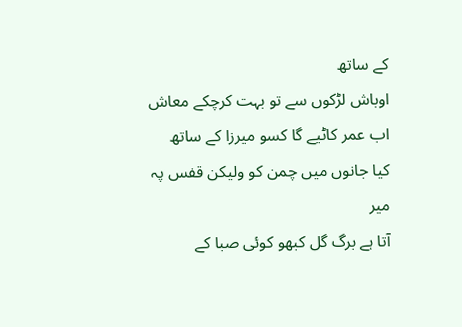کے ساتھ
اوباش لڑکوں سے تو بہت کرچکے معاش
اب عمر کاٹیے گا کسو میرزا کے ساتھ
کیا جانوں میں چمن کو ولیکن قفس پہ میر
آتا ہے برگ گل کبھو کوئی صبا کے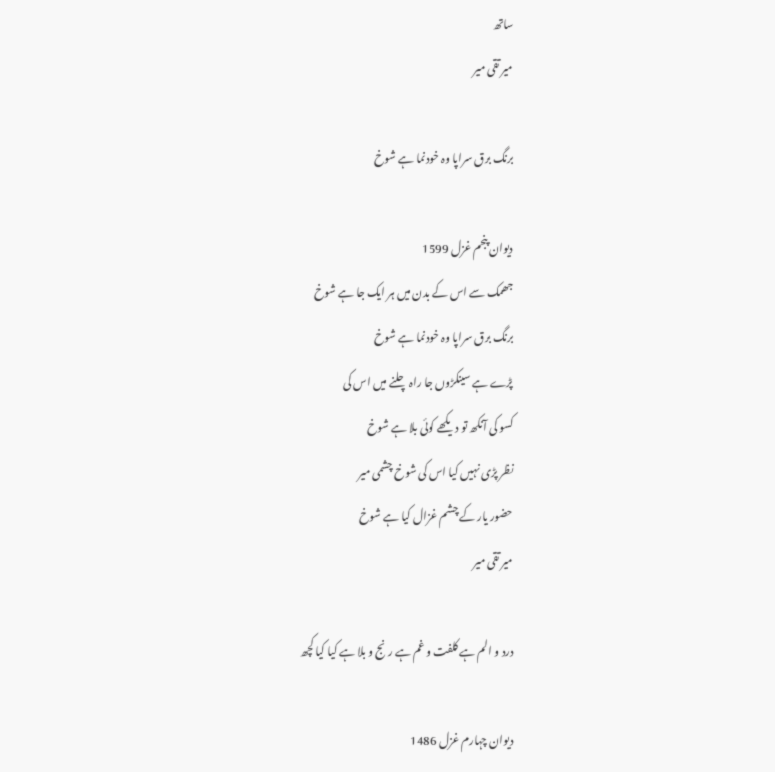ساتھ
میر تقی میر

برنگ برق سراپا وہ خودنما ہے شوخ

دیوان پنجم غزل 1599
جھمک سے اس کے بدن میں ہر ایک جا ہے شوخ
برنگ برق سراپا وہ خودنما ہے شوخ
پڑے ہے سینکڑوں جا راہ چلنے میں اس کی
کسو کی آنکھ تو دیکھے کوئی بلا ہے شوخ
نظر پڑی نہیں کیا اس کی شوخ چشمی میر
حضور یار کے چشم غزال کیا ہے شوخ
میر تقی میر

درد و الم ہے کلفت و غم ہے رنج و بلا ہے کیا کیا کچھ

دیوان چہارم غزل 1486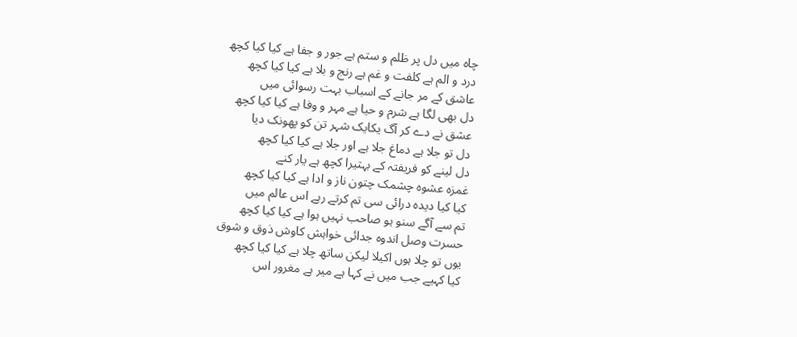چاہ میں دل پر ظلم و ستم ہے جور و جفا ہے کیا کیا کچھ
درد و الم ہے کلفت و غم ہے رنج و بلا ہے کیا کیا کچھ
عاشق کے مر جانے کے اسباب بہت رسوائی میں
دل بھی لگا ہے شرم و حیا ہے مہر و وفا ہے کیا کیا کچھ
عشق نے دے کر آگ یکایک شہر تن کو پھونک دیا
دل تو جلا ہے دماغ جلا ہے اور جلا ہے کیا کیا کچھ
دل لینے کو فریفتہ کے بہتیرا کچھ ہے یار کنے
غمزہ عشوہ چشمک چتون ناز و ادا ہے کیا کیا کچھ
کیا کیا دیدہ درائی سی تم کرتے رہے اس عالم میں
تم سے آگے سنو ہو صاحب نہیں ہوا ہے کیا کیا کچھ
حسرت وصل اندوہ جدائی خواہش کاوش ذوق و شوق
یوں تو چلا ہوں اکیلا لیکن ساتھ چلا ہے کیا کیا کچھ
کیا کہیے جب میں نے کہا ہے میر ہے مغرور اس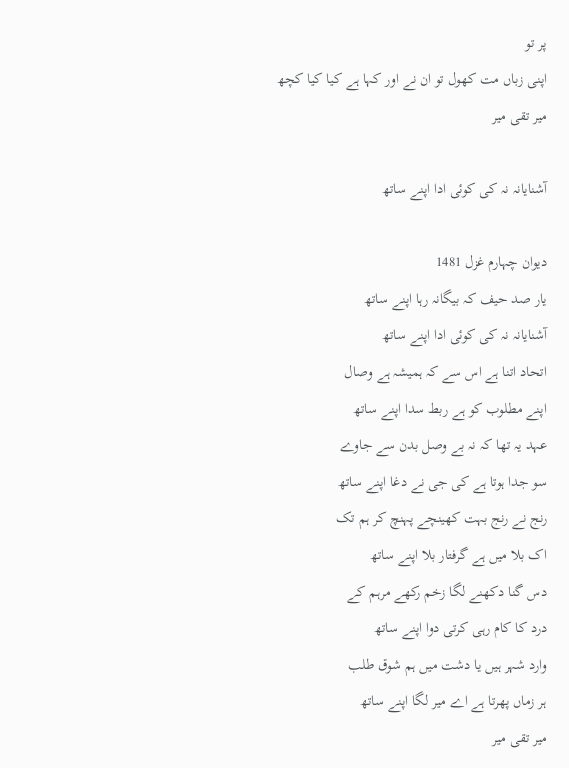پر تو
اپنی زباں مت کھول تو ان نے اور کہا ہے کیا کیا کچھ
میر تقی میر

آشنایانہ نہ کی کوئی ادا اپنے ساتھ

دیوان چہارم غزل 1481
یار صد حیف کہ بیگانہ رہا اپنے ساتھ
آشنایانہ نہ کی کوئی ادا اپنے ساتھ
اتحاد اتنا ہے اس سے کہ ہمیشہ ہے وصال
اپنے مطلوب کو ہے ربط سدا اپنے ساتھ
عہد یہ تھا کہ نہ بے وصل بدن سے جاوے
سو جدا ہوتا ہے کی جی نے دغا اپنے ساتھ
رنج نے رنج بہت کھینچے پہنچ کر ہم تک
اک بلا میں ہے گرفتار بلا اپنے ساتھ
دس گنا دکھنے لگا زخم رکھے مرہم کے
درد کا کام رہی کرتی دوا اپنے ساتھ
وارد شہر ہیں یا دشت میں ہم شوق طلب
ہر زماں پھرتا ہے اے میر لگا اپنے ساتھ
میر تقی میر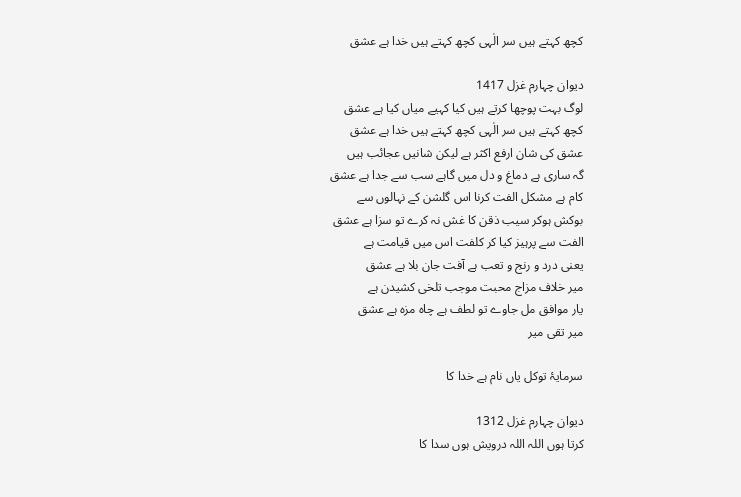کچھ کہتے ہیں سر الٰہی کچھ کہتے ہیں خدا ہے عشق

دیوان چہارم غزل 1417
لوگ بہت پوچھا کرتے ہیں کیا کہیے میاں کیا ہے عشق
کچھ کہتے ہیں سر الٰہی کچھ کہتے ہیں خدا ہے عشق
عشق کی شان ارفع اکثر ہے لیکن شانیں عجائب ہیں
گہ ساری ہے دماغ و دل میں گاہے سب سے جدا ہے عشق
کام ہے مشکل الفت کرنا اس گلشن کے نہالوں سے
بوکش ہوکر سیب ذقن کا غش نہ کرے تو سزا ہے عشق
الفت سے پرہیز کیا کر کلفت اس میں قیامت ہے
یعنی درد و رنج و تعب ہے آفت جان بلا ہے عشق
میر خلاف مزاج محبت موجب تلخی کشیدن ہے
یار موافق مل جاوے تو لطف ہے چاہ مزہ ہے عشق
میر تقی میر

سرمایۂ توکل یاں نام ہے خدا کا

دیوان چہارم غزل 1312
کرتا ہوں اللہ اللہ درویش ہوں سدا کا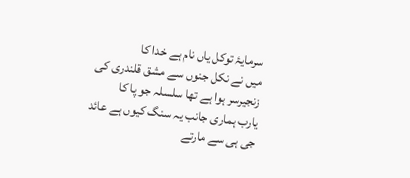سرمایۂ توکل یاں نام ہے خدا کا
میں نے نکل جنوں سے مشق قلندری کی
زنجیرسر ہوا ہے تھا سلسلہ جو پا کا
یارب ہماری جانب یہ سنگ کیوں ہے عائد
جی ہی سے مارتے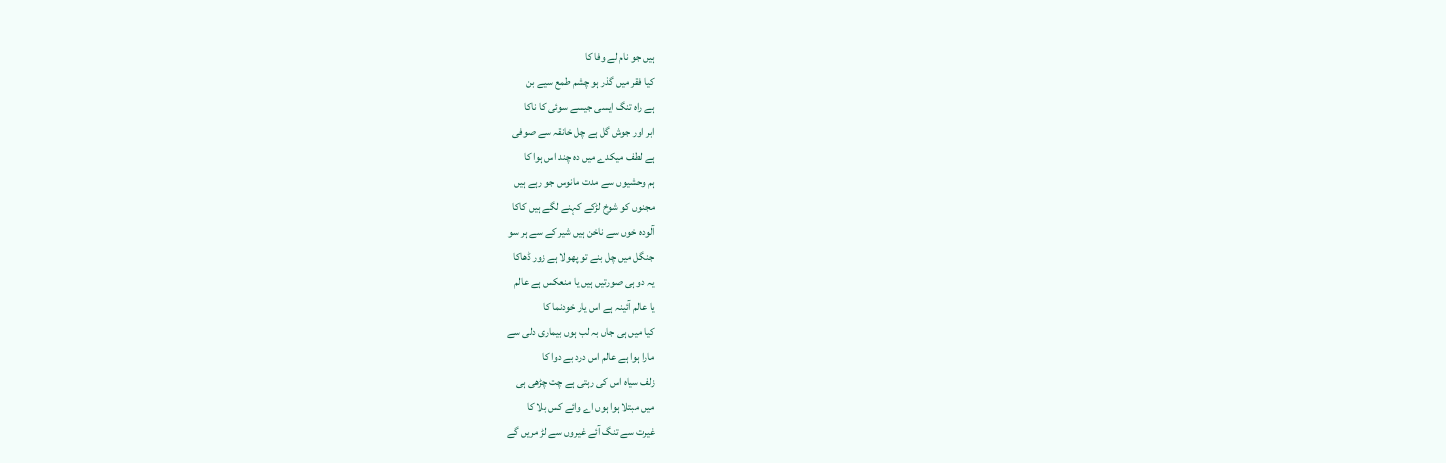ہیں جو نام لے وفا کا
کیا فقر میں گذر ہو چشم طمع سیے بن
ہے راہ تنگ ایسی جیسے سوئی کا ناکا
ابر اور جوش گل ہے چل خانقہ سے صوفی
ہے لطف میکدے میں دہ چند اس ہوا کا
ہم وحشیوں سے مدت مانوس جو رہے ہیں
مجنوں کو شوخ لڑکے کہنے لگے ہیں کاکا
آلودہ خوں سے ناخن ہیں شیر کے سے ہر سو
جنگل میں چل بنے تو پھولا ہے زور ڈھاکا
یہ دو ہی صورتیں ہیں یا منعکس ہے عالم
یا عالم آئینہ ہے اس یار خودنما کا
کیا میں ہی جاں بہ لب ہوں بیماری دلی سے
مارا ہوا ہے عالم اس درد بے دوا کا
زلف سیاہ اس کی رہتی ہے چت چڑھی ہی
میں مبتلا ہوا ہوں اے وائے کس بلا کا
غیرت سے تنگ آئے غیروں سے لڑ مریں گے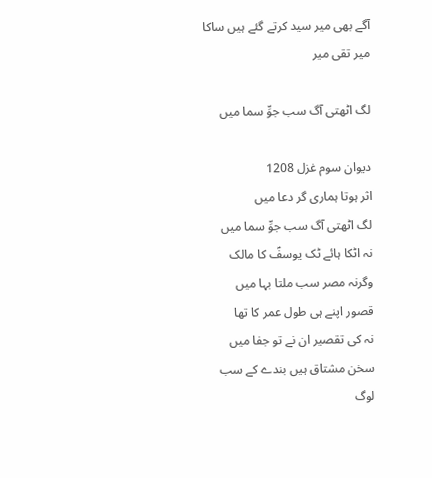آگے بھی میر سید کرتے گئے ہیں ساکا
میر تقی میر

لگ اٹھتی آگ سب جوِّ سما میں

دیوان سوم غزل 1208
اثر ہوتا ہماری گر دعا میں
لگ اٹھتی آگ سب جوِّ سما میں
نہ اٹکا ہائے ٹک یوسفؑ کا مالک
وگرنہ مصر سب ملتا بہا میں
قصور اپنے ہی طول عمر کا تھا
نہ کی تقصیر ان نے تو جفا میں
سخن مشتاق ہیں بندے کے سب لوگ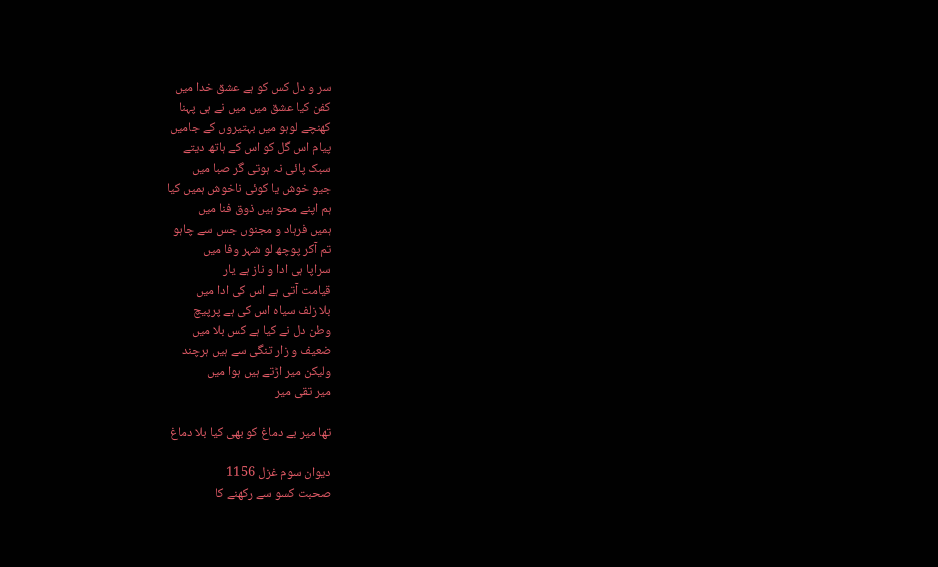سر و دل کس کو ہے عشق خدا میں
کفن کیا عشق میں میں نے ہی پہنا
کھنچے لوہو میں بہتیروں کے جامیں
پیام اس گل کو اس کے ہاتھ دیتے
سبک پائی نہ ہوتی گر صبا میں
جیو خوش یا کوئی ناخوش ہمیں کیا
ہم اپنے محو ہیں ذوق فنا میں
ہمیں فرہاد و مجنوں جس سے چاہو
تم آکر پوچھ لو شہر وفا میں
سراپا ہی ادا و ناز ہے یار
قیامت آتی ہے اس کی ادا میں
بلا زلف سیاہ اس کی ہے پرپیچ
وطن دل نے کیا ہے کس بلا میں
ضعیف و زار تنگی سے ہیں ہرچند
ولیکن میر اڑتے ہیں ہوا میں
میر تقی میر

تھا میر بے دماغ کو بھی کیا بلا دماغ

دیوان سوم غزل 1156
صحبت کسو سے رکھنے کا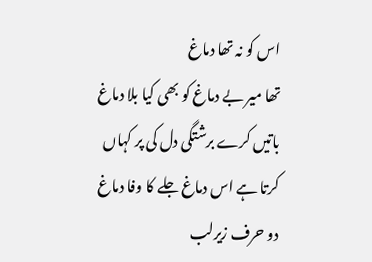اس کو نہ تھا دماغ
تھا میر بے دماغ کو بھی کیا بلا دماغ
باتیں کرے برشتگی دل کی پر کہاں
کرتا ہے اس دماغ جلے کا وفا دماغ
دو حرف زیرلب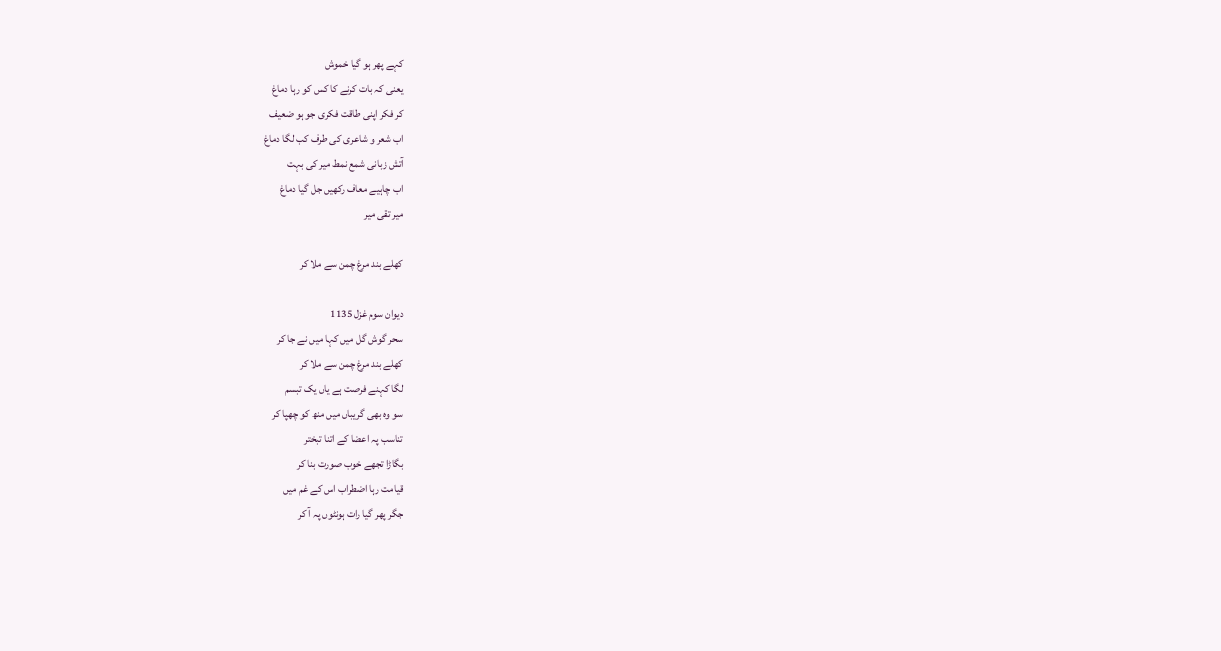کہے پھر ہو گیا خموش
یعنی کہ بات کرنے کا کس کو رہا دماغ
کر فکر اپنی طاقت فکری جو ہو ضعیف
اب شعر و شاعری کی طرف کب لگا دماغ
آتش زبانی شمع نمط میر کی بہت
اب چاہیے معاف رکھیں جل گیا دماغ
میر تقی میر

کھلے بند مرغ چمن سے ملا کر

دیوان سوم غزل 1135
سحر گوش گل میں کہا میں نے جا کر
کھلے بند مرغ چمن سے ملا کر
لگا کہنے فرصت ہے یاں یک تبسم
سو وہ بھی گریباں میں منھ کو چھپا کر
تناسب پہ اعضا کے اتنا تبختر
بگاڑا تجھے خوب صورت بنا کر
قیامت رہا اضطراب اس کے غم میں
جگر پھر گیا رات ہونٹوں پہ آ کر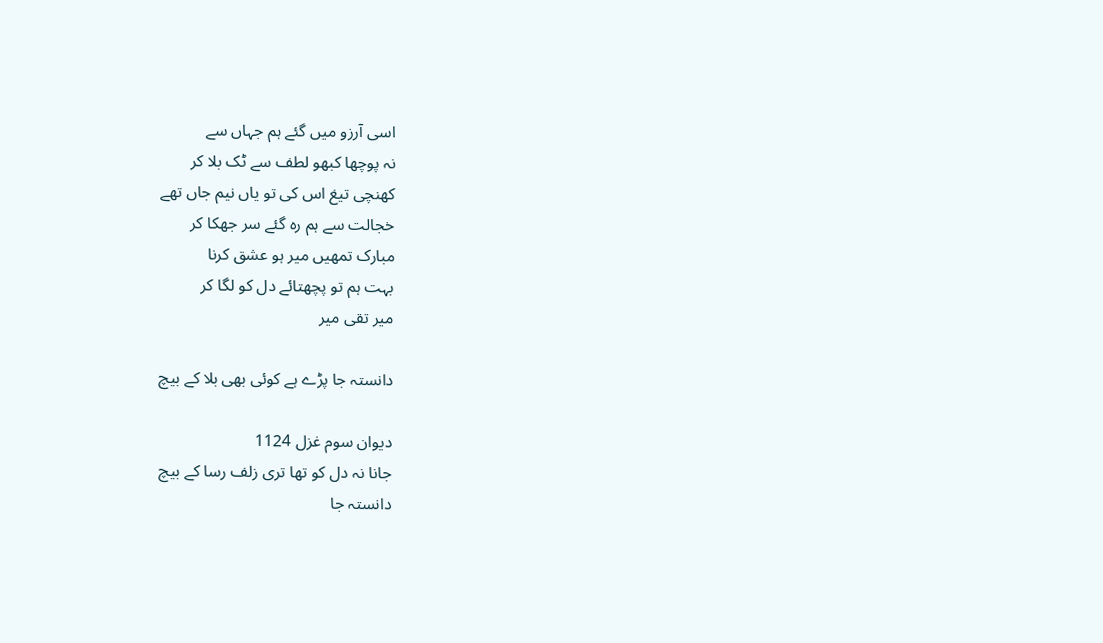اسی آرزو میں گئے ہم جہاں سے
نہ پوچھا کبھو لطف سے ٹک بلا کر
کھنچی تیغ اس کی تو یاں نیم جاں تھے
خجالت سے ہم رہ گئے سر جھکا کر
مبارک تمھیں میر ہو عشق کرنا
بہت ہم تو پچھتائے دل کو لگا کر
میر تقی میر

دانستہ جا پڑے ہے کوئی بھی بلا کے بیچ

دیوان سوم غزل 1124
جانا نہ دل کو تھا تری زلف رسا کے بیچ
دانستہ جا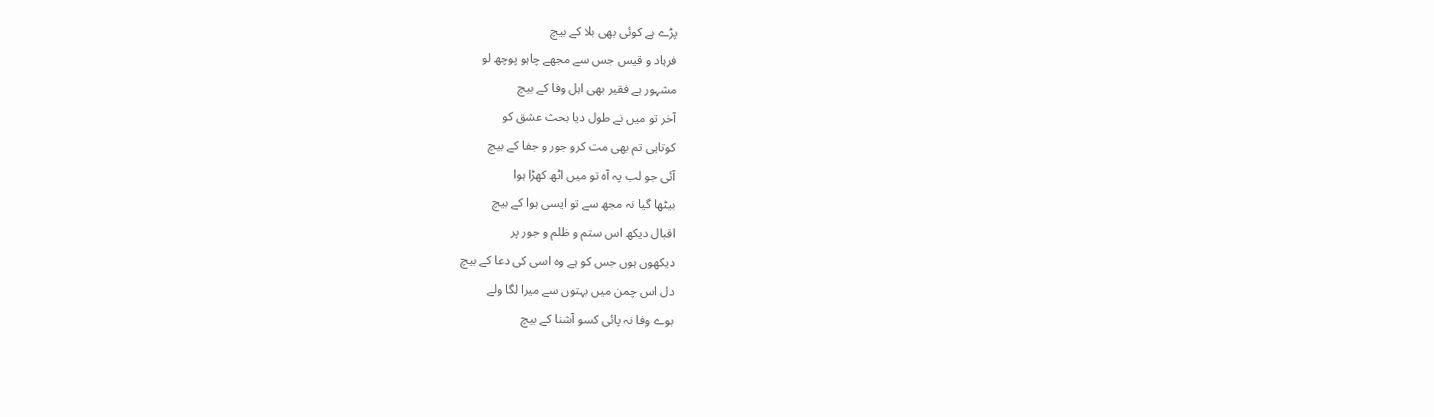پڑے ہے کوئی بھی بلا کے بیچ
فرہاد و قیس جس سے مجھے چاہو پوچھ لو
مشہور ہے فقیر بھی اہل وفا کے بیچ
آخر تو میں نے طول دیا بحث عشق کو
کوتاہی تم بھی مت کرو جور و جفا کے بیچ
آئی جو لب پہ آہ تو میں اٹھ کھڑا ہوا
بیٹھا گیا نہ مجھ سے تو ایسی ہوا کے بیچ
اقبال دیکھ اس ستم و ظلم و جور پر
دیکھوں ہوں جس کو ہے وہ اسی کی دعا کے بیچ
دل اس چمن میں بہتوں سے میرا لگا ولے
بوے وفا نہ پائی کسو آشنا کے بیچ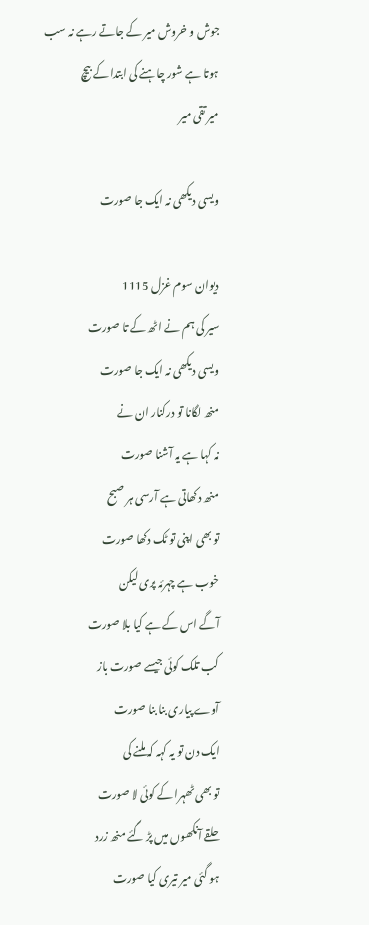جوش و خروش میر کے جاتے رہے نہ سب
ہوتا ہے شور چاہنے کی ابتدا کے بیچ
میر تقی میر

ویسی دیکھی نہ ایک جا صورت

دیوان سوم غزل 1115
سیر کی ہم نے اٹھ کے تا صورت
ویسی دیکھی نہ ایک جا صورت
منھ لگانا تو درکنار ان نے
نہ کہا ہے یہ آشنا صورت
منھ دکھاتی ہے آرسی ہر صبح
تو بھی اپنی تو ٹک دکھا صورت
خوب ہے چہرئہ پری لیکن
آگے اس کے ہے کیا بلا صورت
کب تلک کوئی جیسے صورت باز
آوے پیاری بنا بنا صورت
ایک دن تو یہ کہہ کہ ملنے کی
تو بھی ٹھہرا کے کوئی لا صورت
حلقے آنکھوں میں پڑ گئے منھ زرد
ہو گئی میر تیری کیا صورت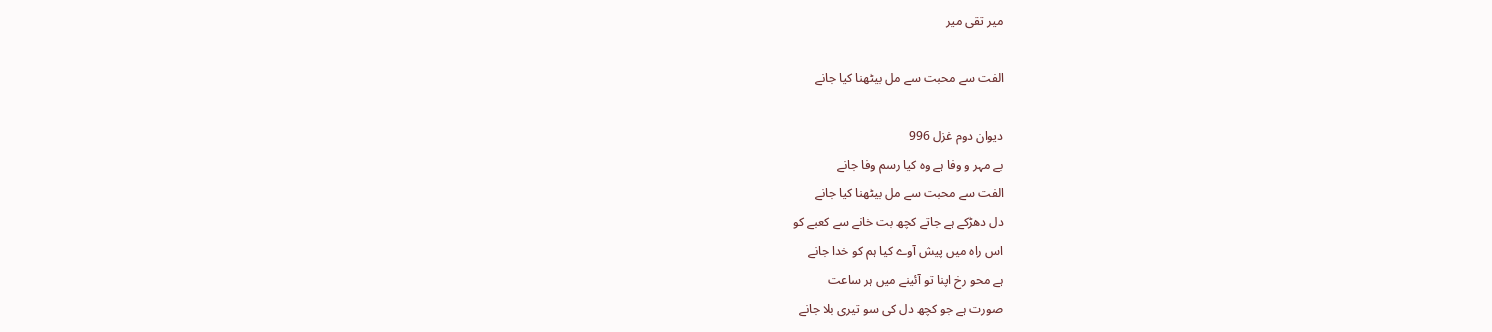میر تقی میر

الفت سے محبت سے مل بیٹھنا کیا جانے

دیوان دوم غزل 996
بے مہر و وفا ہے وہ کیا رسم وفا جانے
الفت سے محبت سے مل بیٹھنا کیا جانے
دل دھڑکے ہے جاتے کچھ بت خانے سے کعبے کو
اس راہ میں پیش آوے کیا ہم کو خدا جانے
ہے محو رخ اپنا تو آئینے میں ہر ساعت
صورت ہے جو کچھ دل کی سو تیری بلا جانے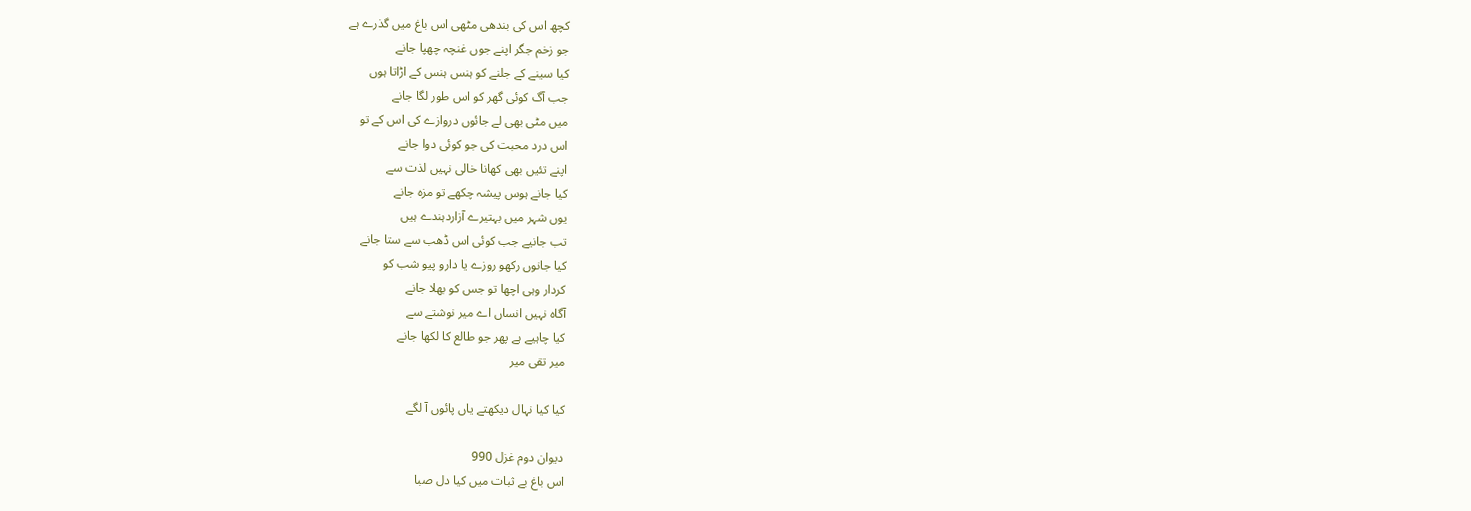کچھ اس کی بندھی مٹھی اس باغ میں گذرے ہے
جو زخم جگر اپنے جوں غنچہ چھپا جانے
کیا سینے کے جلنے کو ہنس ہنس کے اڑاتا ہوں
جب آگ کوئی گھر کو اس طور لگا جانے
میں مٹی بھی لے جائوں دروازے کی اس کے تو
اس درد محبت کی جو کوئی دوا جانے
اپنے تئیں بھی کھانا خالی نہیں لذت سے
کیا جانے ہوس پیشہ چکھے تو مزہ جانے
یوں شہر میں بہتیرے آزاردہندے ہیں
تب جانیے جب کوئی اس ڈھب سے ستا جانے
کیا جانوں رکھو روزے یا دارو پیو شب کو
کردار وہی اچھا تو جس کو بھلا جانے
آگاہ نہیں انساں اے میر نوشتے سے
کیا چاہیے ہے پھر جو طالع کا لکھا جانے
میر تقی میر

کیا کیا نہال دیکھتے یاں پائوں آ لگے

دیوان دوم غزل 990
اس باغ بے ثبات میں کیا دل صبا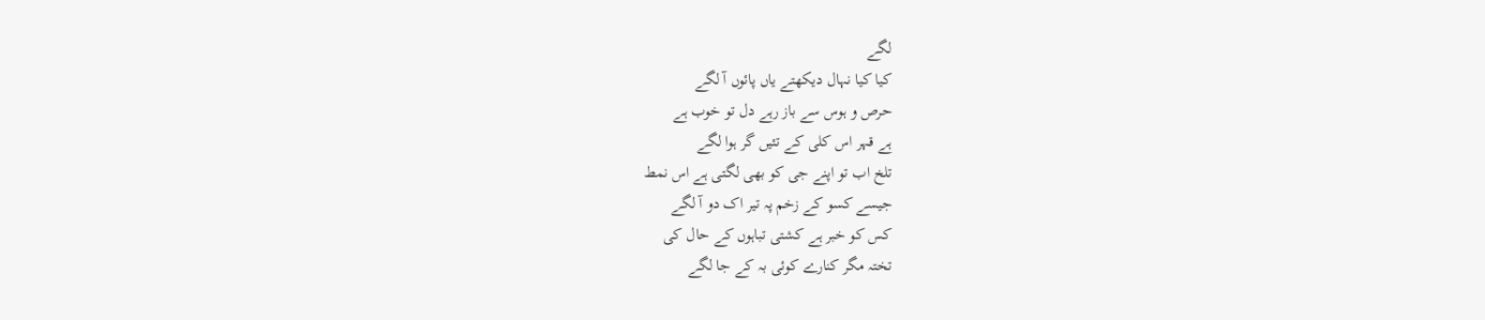لگے
کیا کیا نہال دیکھتے یاں پائوں آ لگے
حرص و ہوس سے باز رہے دل تو خوب ہے
ہے قہر اس کلی کے تئیں گر ہوا لگے
تلخ اب تو اپنے جی کو بھی لگتی ہے اس نمط
جیسے کسو کے زخم پہ تیر اک دو آ لگے
کس کو خبر ہے کشتی تباہوں کے حال کی
تختہ مگر کنارے کوئی بہ کے جا لگے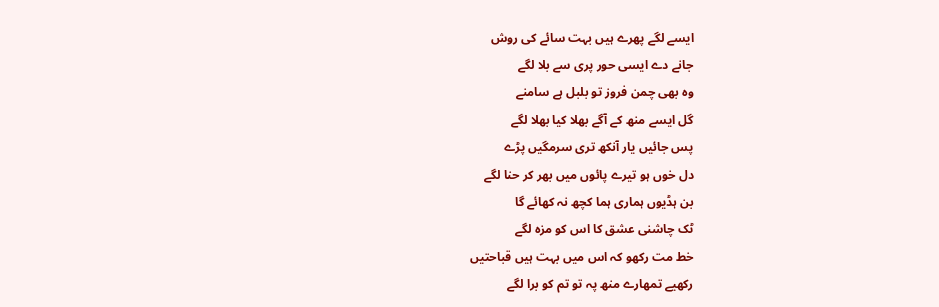ایسے لگے پھرے ہیں بہت سائے کی روش
جانے دے ایسی حور پری سے بلا لگے
وہ بھی چمن فروز تو بلبل ہے سامنے
گل ایسے منھ کے آگے بھلا کیا بھلا لگے
پس جائیں یار آنکھ تری سرمگیں پڑے
دل خوں ہو تیرے پائوں میں بھر کر حنا لگے
بن ہڈیوں ہماری ہما کچھ نہ کھائے گا
ٹک چاشنی عشق کا اس کو مزہ لگے
خط مت رکھو کہ اس میں بہت ہیں قباحتیں
رکھیے تمھارے منھ پہ تو تم کو برا لگے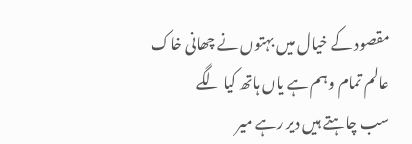مقصود کے خیال میں بہتوں نے چھانی خاک
عالم تمام وہم ہے یاں ہاتھ کیا لگے
سب چاہتے ہیں دیر رہے میر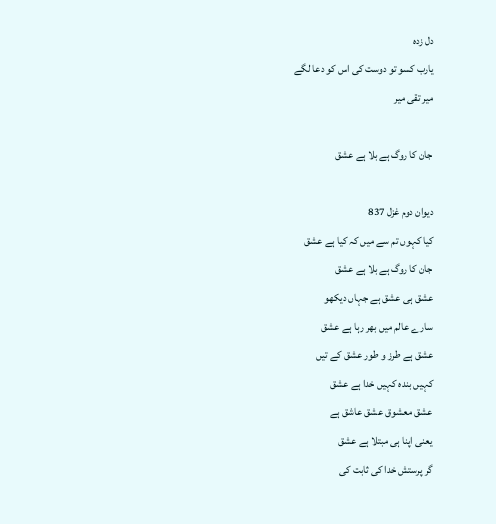دل زدہ
یارب کسو تو دوست کی اس کو دعا لگے
میر تقی میر

جان کا روگ ہے بلا ہے عشق

دیوان دوم غزل 837
کیا کہوں تم سے میں کہ کیا ہے عشق
جان کا روگ ہے بلا ہے عشق
عشق ہی عشق ہے جہاں دیکھو
سارے عالم میں بھر رہا ہے عشق
عشق ہے طرز و طور عشق کے تیں
کہیں بندہ کہیں خدا ہے عشق
عشق معشوق عشق عاشق ہے
یعنی اپنا ہی مبتلا ہے عشق
گر پرستش خدا کی ثابت کی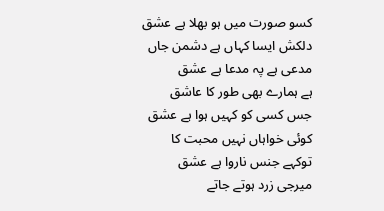کسو صورت میں ہو بھلا ہے عشق
دلکش ایسا کہاں ہے دشمن جاں
مدعی ہے پہ مدعا ہے عشق
ہے ہمارے بھی طور کا عاشق
جس کسی کو کہیں ہوا ہے عشق
کوئی خواہاں نہیں محبت کا
توکہے جنس ناروا ہے عشق
میرجی زرد ہوتے جاتے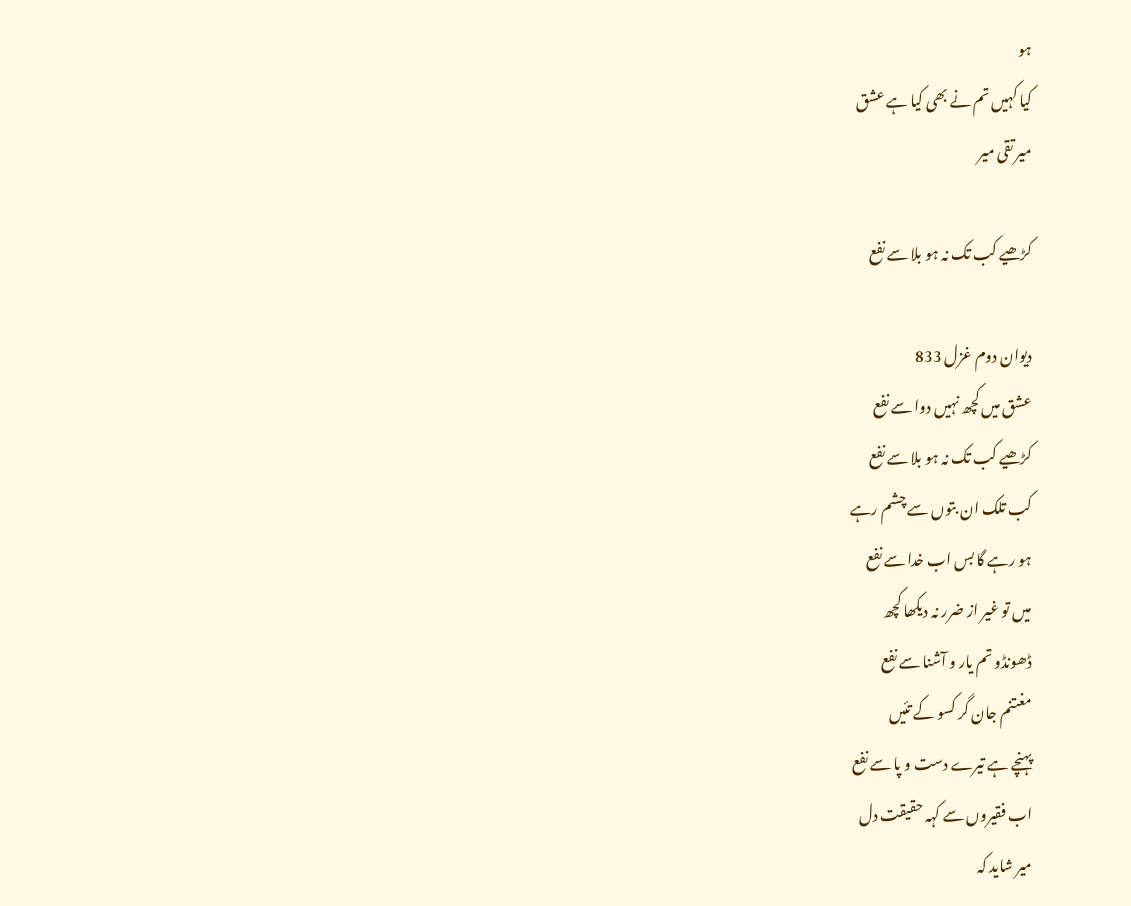ہو
کیا کہیں تم نے بھی کیا ہے عشق
میر تقی میر

کڑھیے کب تک نہ ہو بلا سے نفع

دیوان دوم غزل 833
عشق میں کچھ نہیں دوا سے نفع
کڑھیے کب تک نہ ہو بلا سے نفع
کب تلک ان بتوں سے چشم رہے
ہو رہے گا بس اب خدا سے نفع
میں تو غیر از ضرر نہ دیکھا کچھ
ڈھونڈو تم یار و آشنا سے نفع
مغتنم جان گر کسو کے تئیں
پہنچے ہے تیرے دست و پا سے نفع
اب فقیروں سے کہہ حقیقت دل
میر شاید کہ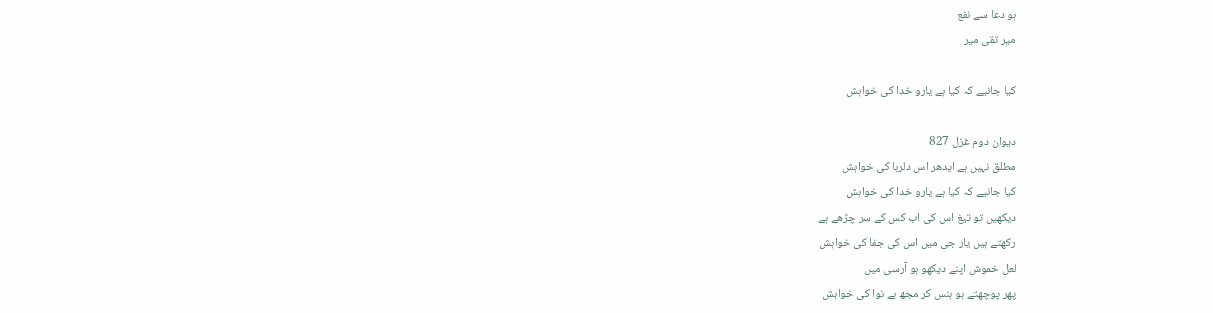ہو دعا سے نفع
میر تقی میر

کیا جانیے کہ کیا ہے یارو خدا کی خواہش

دیوان دوم غزل 827
مطلق نہیں ہے ایدھر اس دلربا کی خواہش
کیا جانیے کہ کیا ہے یارو خدا کی خواہش
دیکھیں تو تیغ اس کی اب کس کے سر چڑھے ہے
رکھتے ہیں یار جی میں اس کی جفا کی خواہش
لعل خموش اپنے دیکھو ہو آرسی میں
پھر پوچھتے ہو ہنس کر مجھ بے نوا کی خواہش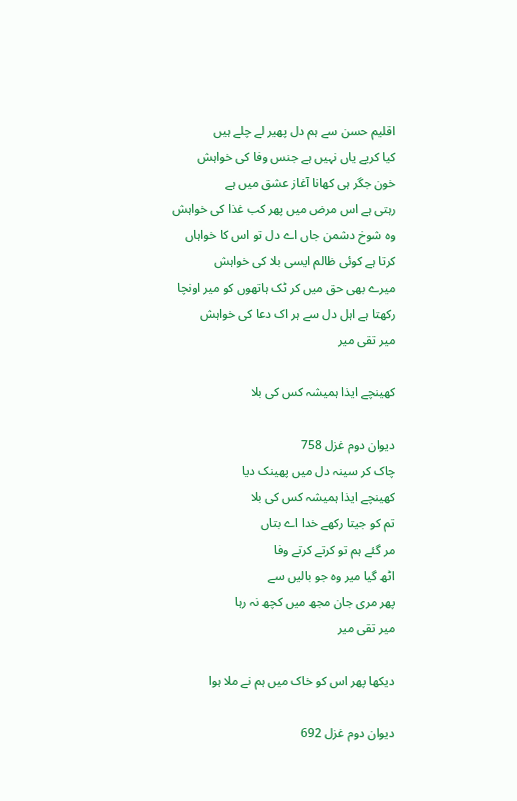اقلیم حسن سے ہم دل پھیر لے چلے ہیں
کیا کریے یاں نہیں ہے جنس وفا کی خواہش
خون جگر ہی کھانا آغاز عشق میں ہے
رہتی ہے اس مرض میں پھر کب غذا کی خواہش
وہ شوخ دشمن جاں اے دل تو اس کا خواہاں
کرتا ہے کوئی ظالم ایسی بلا کی خواہش
میرے بھی حق میں کر ٹک ہاتھوں کو میر اونچا
رکھتا ہے اہل دل سے ہر اک دعا کی خواہش
میر تقی میر

کھینچے ایذا ہمیشہ کس کی بلا

دیوان دوم غزل 758
چاک کر سینہ دل میں پھینک دیا
کھینچے ایذا ہمیشہ کس کی بلا
تم کو جیتا رکھے خدا اے بتاں
مر گئے ہم تو کرتے کرتے وفا
اٹھ گیا میر وہ جو بالیں سے
پھر مری جان مجھ میں کچھ نہ رہا
میر تقی میر

دیکھا پھر اس کو خاک میں ہم نے ملا ہوا

دیوان دوم غزل 692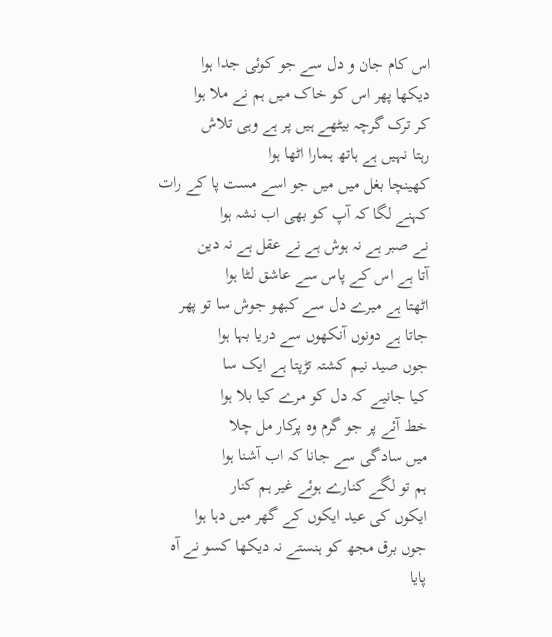اس کام جان و دل سے جو کوئی جدا ہوا
دیکھا پھر اس کو خاک میں ہم نے ملا ہوا
کر ترک گرچہ بیٹھے ہیں پر ہے وہی تلاش
رہتا نہیں ہے ہاتھ ہمارا اٹھا ہوا
کھینچا بغل میں میں جو اسے مست پا کے رات
کہنے لگا کہ آپ کو بھی اب نشہ ہوا
نے صبر ہے نہ ہوش ہے نے عقل ہے نہ دین
آتا ہے اس کے پاس سے عاشق لٹا ہوا
اٹھتا ہے میرے دل سے کبھو جوش سا تو پھر
جاتا ہے دونوں آنکھوں سے دریا بہا ہوا
جوں صید نیم کشتہ تڑپتا ہے ایک سا
کیا جانیے کہ دل کو مرے کیا بلا ہوا
خط آئے پر جو گرم وہ پرکار مل چلا
میں سادگی سے جانا کہ اب آشنا ہوا
ہم تو لگے کنارے ہوئے غیر ہم کنار
ایکوں کی عید ایکوں کے گھر میں دہا ہوا
جوں برق مجھ کو ہنستے نہ دیکھا کسو نے آہ
پایا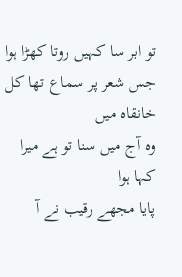تو ابر سا کہیں روتا کھڑا ہوا
جس شعر پر سماع تھا کل خانقاہ میں
وہ آج میں سنا تو ہے میرا کہا ہوا
پایا مجھے رقیب نے آ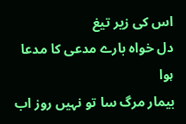اس کی زیر تیغ
دل خواہ بارے مدعی کا مدعا ہوا
بیمار مرگ سا تو نہیں روز اب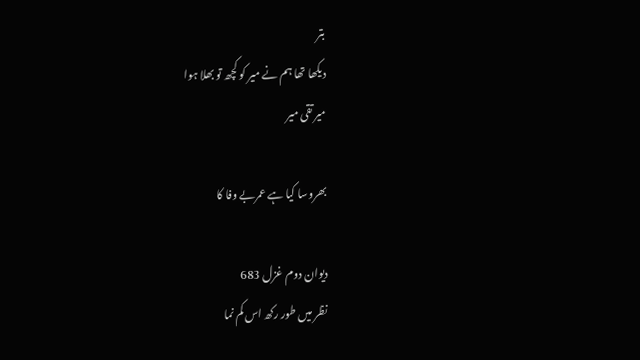بتر
دیکھا تھا ہم نے میر کو کچھ تو بھلا ہوا
میر تقی میر

بھروسا کیا ہے عمربے وفا کا

دیوان دوم غزل 683
نظر میں طور رکھ اس کم نما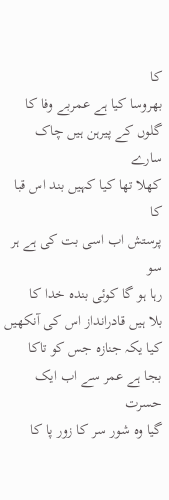کا
بھروسا کیا ہے عمربے وفا کا
گلوں کے پیرہن ہیں چاک سارے
کھلا تھا کیا کہیں بند اس قبا کا
پرستش اب اسی بت کی ہے ہر سو
رہا ہو گا کوئی بندہ خدا کا
بلا ہیں قادرانداز اس کی آنکھیں
کیا یکہ جنازہ جس کو تاکا
بجا ہے عمر سے اب ایک حسرت
گیا وہ شور سر کا زور پا کا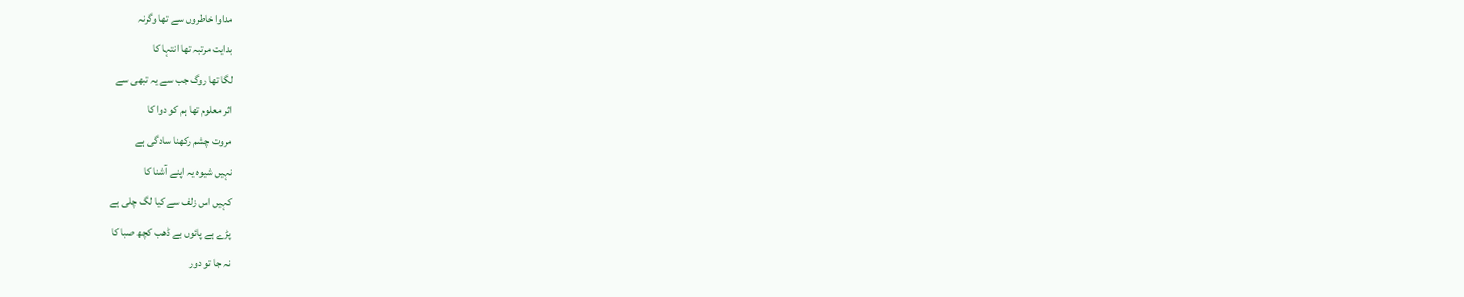مداوا خاطروں سے تھا وگرنہ
بدایت مرتبہ تھا انتہا کا
لگا تھا روگ جب سے یہ تبھی سے
اثر معلوم تھا ہم کو دوا کا
مروت چشم رکھنا سادگی ہے
نہیں شیوہ یہ اپنے آشنا کا
کہیں اس زلف سے کیا لگ چلی ہے
پڑے ہے پائوں بے ڈھب کچھ صبا کا
نہ جا تو دور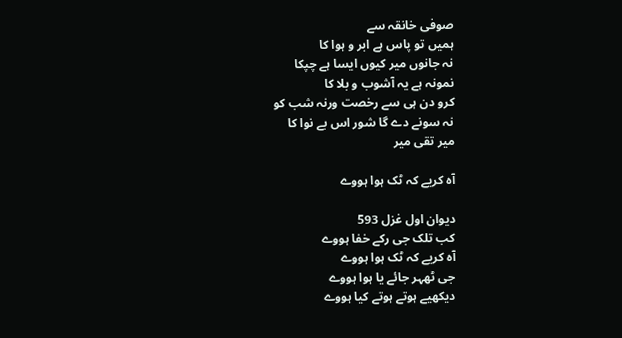صوفی خانقہ سے
ہمیں تو پاس ہے ابر و ہوا کا
نہ جانوں میر کیوں ایسا ہے چپکا
نمونہ ہے یہ آشوب و بلا کا
کرو دن ہی سے رخصت ورنہ شب کو
نہ سونے دے گا شور اس بے نوا کا
میر تقی میر

آہ کریے کہ ٹک ہوا ہووے

دیوان اول غزل 593
کب تلک جی رکے خفا ہووے
آہ کریے کہ ٹک ہوا ہووے
جی ٹھہر جائے یا ہوا ہووے
دیکھیے ہوتے ہوتے کیا ہووے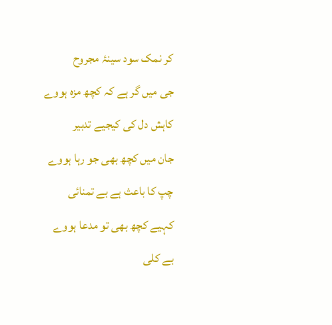کر نمک سود سینۂ مجروح
جی میں گر ہے کہ کچھ مزہ ہووے
کاہش دل کی کیجیے تدبیر
جان میں کچھ بھی جو رہا ہووے
چپ کا باعث ہے بے تمنائی
کہیے کچھ بھی تو مدعا ہووے
بے کلی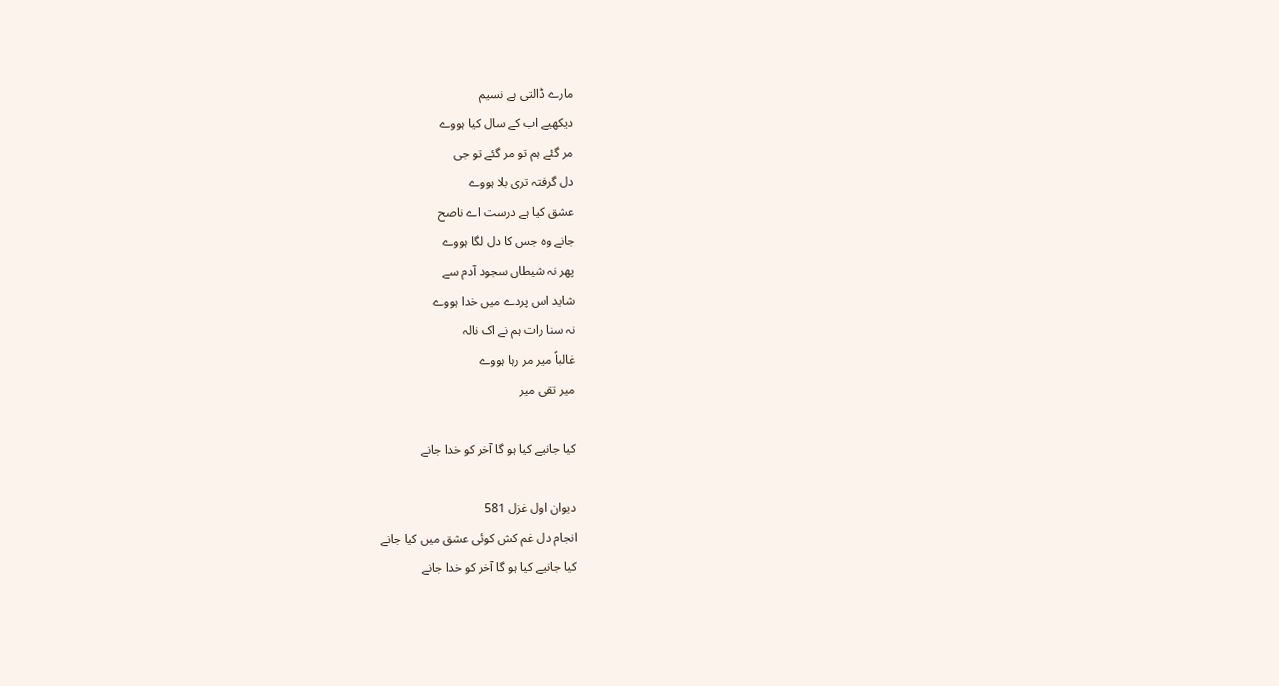مارے ڈالتی ہے نسیم
دیکھیے اب کے سال کیا ہووے
مر گئے ہم تو مر گئے تو جی
دل گرفتہ تری بلا ہووے
عشق کیا ہے درست اے ناصح
جانے وہ جس کا دل لگا ہووے
پھر نہ شیطاں سجود آدم سے
شاید اس پردے میں خدا ہووے
نہ سنا رات ہم نے اک نالہ
غالباً میر مر رہا ہووے
میر تقی میر

کیا جانیے کیا ہو گا آخر کو خدا جانے

دیوان اول غزل 581
انجام دل غم کش کوئی عشق میں کیا جانے
کیا جانیے کیا ہو گا آخر کو خدا جانے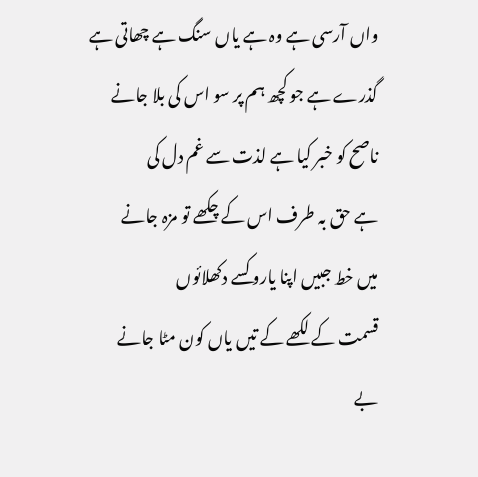واں آرسی ہے وہ ہے یاں سنگ ہے چھاتی ہے
گذرے ہے جو کچھ ہم پر سو اس کی بلا جانے
ناصح کو خبر کیا ہے لذت سے غم دل کی
ہے حق بہ طرف اس کے چکھے تو مزہ جانے
میں خط جبیں اپنا یارو کسے دکھلائوں
قسمت کے لکھے کے تیں یاں کون مٹا جانے
بے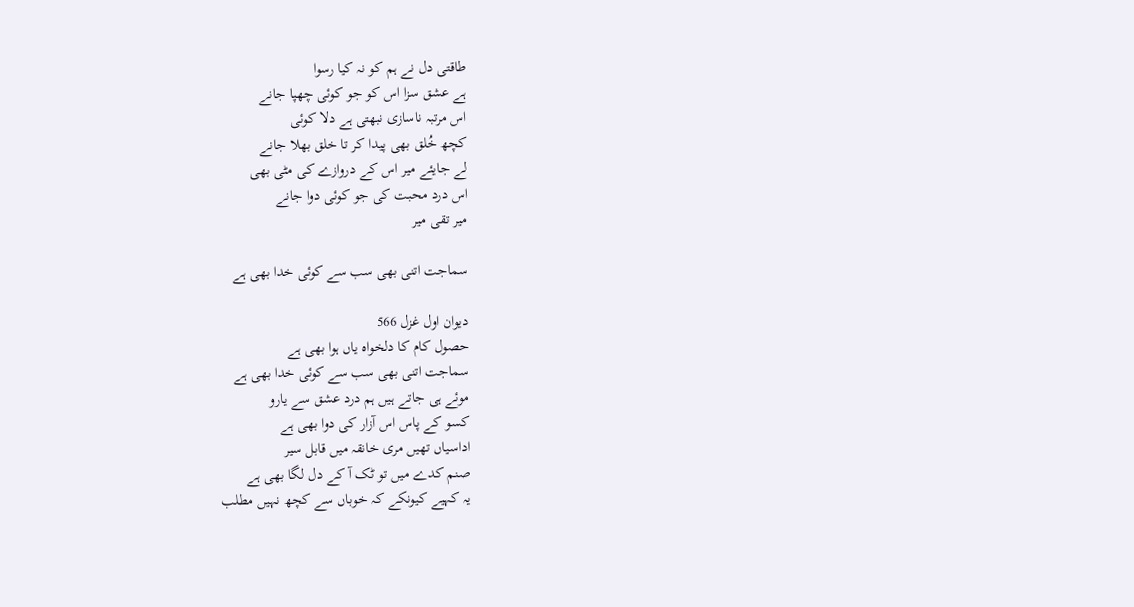طاقتی دل نے ہم کو نہ کیا رسوا
ہے عشق سزا اس کو جو کوئی چھپا جانے
اس مرتبہ ناسازی نبھتی ہے دلا کوئی
کچھ خُلق بھی پیدا کر تا خلق بھلا جانے
لے جایئے میر اس کے دروازے کی مٹی بھی
اس درد محبت کی جو کوئی دوا جانے
میر تقی میر

سماجت اتنی بھی سب سے کوئی خدا بھی ہے

دیوان اول غزل 566
حصول کام کا دلخواہ یاں ہوا بھی ہے
سماجت اتنی بھی سب سے کوئی خدا بھی ہے
موئے ہی جاتے ہیں ہم درد عشق سے یارو
کسو کے پاس اس آزار کی دوا بھی ہے
اداسیاں تھیں مری خانقہ میں قابل سیر
صنم کدے میں تو ٹک آ کے دل لگا بھی ہے
یہ کہیے کیونکے کہ خوباں سے کچھ نہیں مطلب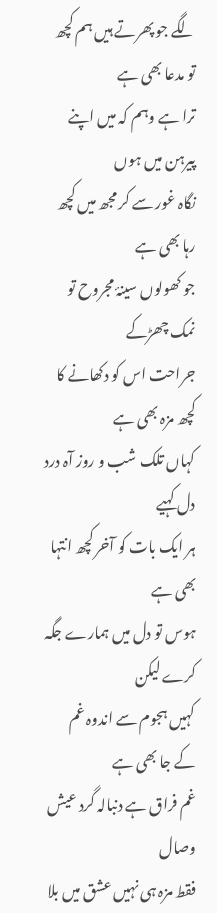لگے جو پھرتے ہیں ہم کچھ تو مدعا بھی ہے
ترا ہے وہم کہ میں اپنے پیرہن میں ہوں
نگاہ غور سے کر مجھ میں کچھ رہا بھی ہے
جو کھولوں سینۂ مجروح تو نمک چھڑکے
جراحت اس کو دکھانے کا کچھ مزہ بھی ہے
کہاں تلک شب و روز آہ درد دل کہیے
ہر ایک بات کو آخر کچھ انتہا بھی ہے
ہوس تو دل میں ہمارے جگہ کرے لیکن
کہیں ہجوم سے اندوہ غم کے جا بھی ہے
غم فراق ہے دنبالہ گرد عیش وصال
فقط مزہ ہی نہیں عشق میں بلا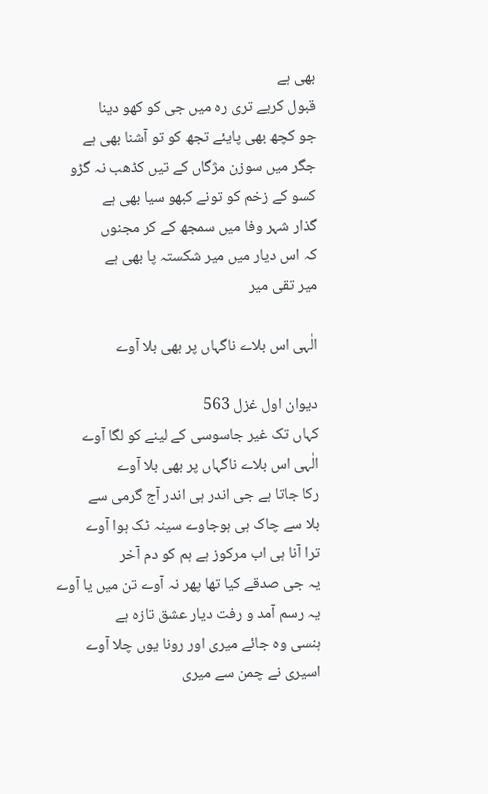بھی ہے
قبول کریے تری رہ میں جی کو کھو دینا
جو کچھ بھی پایئے تجھ کو تو آشنا بھی ہے
جگر میں سوزن مژگاں کے تیں کڈھب نہ گڑو
کسو کے زخم کو تونے کبھو سیا بھی ہے
گذار شہر وفا میں سمجھ کے کر مجنوں
کہ اس دیار میں میر شکستہ پا بھی ہے
میر تقی میر

الٰہی اس بلاے ناگہاں پر بھی بلا آوے

دیوان اول غزل 563
کہاں تک غیر جاسوسی کے لینے کو لگا آوے
الٰہی اس بلاے ناگہاں پر بھی بلا آوے
رکا جاتا ہے جی اندر ہی اندر آج گرمی سے
بلا سے چاک ہی ہوجاوے سینہ ٹک ہوا آوے
ترا آنا ہی اب مرکوز ہے ہم کو دم آخر
یہ جی صدقے کیا تھا پھر نہ آوے تن میں یا آوے
یہ رسم آمد و رفت دیار عشق تازہ ہے
ہنسی وہ جائے میری اور رونا یوں چلا آوے
اسیری نے چمن سے میری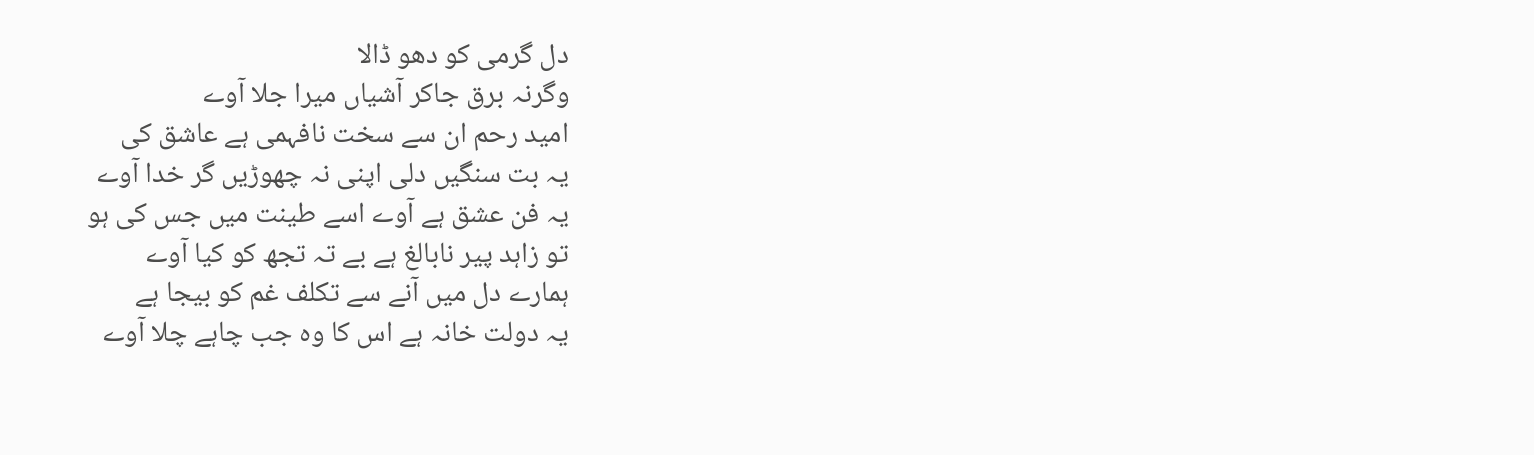دل گرمی کو دھو ڈالا
وگرنہ برق جاکر آشیاں میرا جلا آوے
امید رحم ان سے سخت نافہمی ہے عاشق کی
یہ بت سنگیں دلی اپنی نہ چھوڑیں گر خدا آوے
یہ فن عشق ہے آوے اسے طینت میں جس کی ہو
تو زاہد پیر نابالغ ہے بے تہ تجھ کو کیا آوے
ہمارے دل میں آنے سے تکلف غم کو بیجا ہے
یہ دولت خانہ ہے اس کا وہ جب چاہے چلا آوے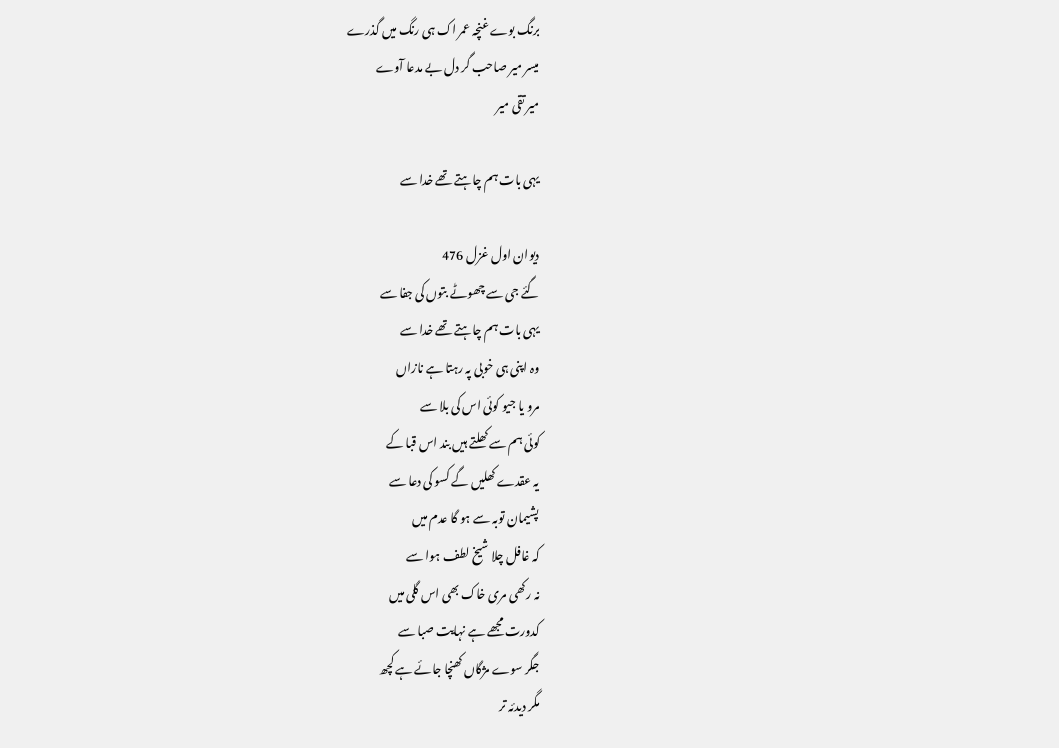برنگ بوے غنچہ عمر اک ہی رنگ میں گذرے
میسر میر صاحب گر دل بے مدعا آوے
میر تقی میر

یہی بات ہم چاہتے تھے خدا سے

دیوان اول غزل 476
گئے جی سے چھوٹے بتوں کی جفا سے
یہی بات ہم چاہتے تھے خدا سے
وہ اپنی ہی خوبی پہ رہتا ہے نازاں
مرو یا جیو کوئی اس کی بلا سے
کوئی ہم سے کھلتے ہیں بند اس قبا کے
یہ عقدے کھلیں گے کسو کی دعا سے
پشیمان توبہ سے ہو گا عدم میں
کہ غافل چلا شیخ لطف ہوا سے
نہ رکھی مری خاک بھی اس گلی میں
کدورت مجھے ہے نہایت صبا سے
جگر سوے مژگاں کھنچا جائے ہے کچھ
مگر دیدئہ تر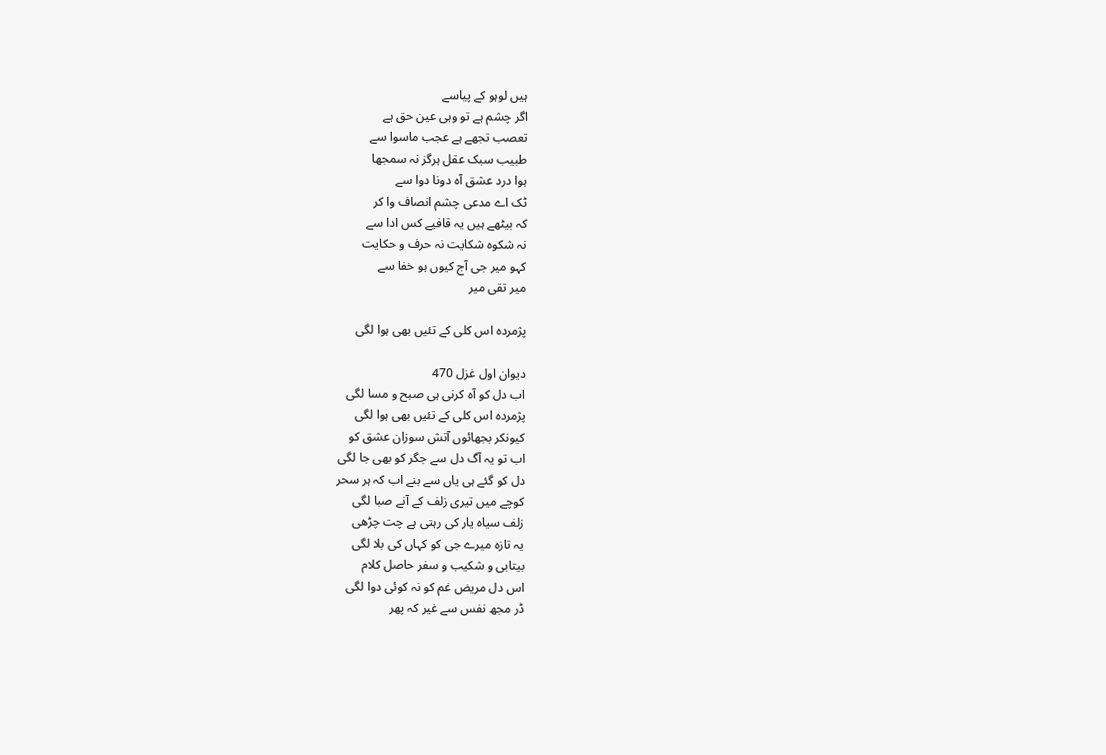ہیں لوہو کے پیاسے
اگر چشم ہے تو وہی عین حق ہے
تعصب تجھے ہے عجب ماسوا سے
طبیب سبک عقل ہرگز نہ سمجھا
ہوا درد عشق آہ دونا دوا سے
ٹک اے مدعی چشم انصاف وا کر
کہ بیٹھے ہیں یہ قافیے کس ادا سے
نہ شکوہ شکایت نہ حرف و حکایت
کہو میر جی آج کیوں ہو خفا سے
میر تقی میر

پژمردہ اس کلی کے تئیں بھی ہوا لگی

دیوان اول غزل 470
اب دل کو آہ کرنی ہی صبح و مسا لگی
پژمردہ اس کلی کے تئیں بھی ہوا لگی
کیونکر بجھائوں آتش سوزان عشق کو
اب تو یہ آگ دل سے جگر کو بھی جا لگی
دل کو گئے ہی یاں سے بنے اب کہ ہر سحر
کوچے میں تیری زلف کے آنے صبا لگی
زلف سیاہ یار کی رہتی ہے چت چڑھی
یہ تازہ میرے جی کو کہاں کی بلا لگی
بیتابی و شکیب و سفر حاصل کلام
اس دل مریض غم کو نہ کوئی دوا لگی
ڈر مجھ نفس سے غیر کہ پھر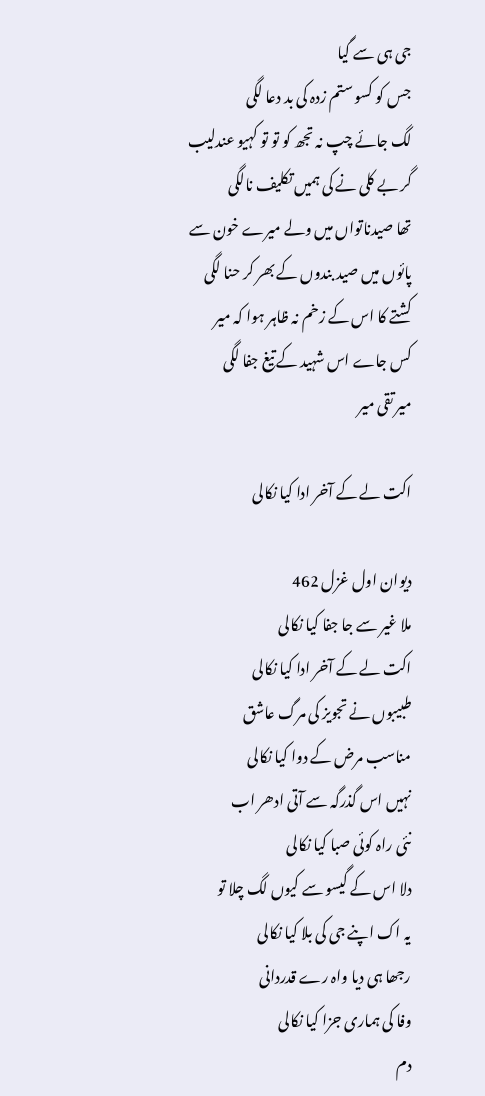جی ہی سے گیا
جس کو کسو ستم زدہ کی بد دعا لگی
لگ جائے چپ نہ تجھ کو تو تو کہیو عندلیب
گر بے کلی نے کی ہمیں تکلیف نالگی
تھا صیدناتواں میں ولے میرے خون سے
پائوں میں صید بندوں کے بھر کر حنا لگی
کشتے کا اس کے زخم نہ ظاہر ہوا کہ میر
کس جاے اس شہید کے تیغ جفا لگی
میر تقی میر

اکت لے کے آخر ادا کیا نکالی

دیوان اول غزل 462
ملا غیر سے جا جفا کیا نکالی
اکت لے کے آخر ادا کیا نکالی
طبیبوں نے تجویز کی مرگ عاشق
مناسب مرض کے دوا کیا نکالی
نہیں اس گذرگہ سے آتی ادھر اب
نئی راہ کوئی صبا کیا نکالی
دلا اس کے گیسو سے کیوں لگ چلا تو
یہ اک اپنے جی کی بلا کیا نکالی
رجھا ہی دیا واہ رے قدردانی
وفا کی ہماری جزا کیا نکالی
دم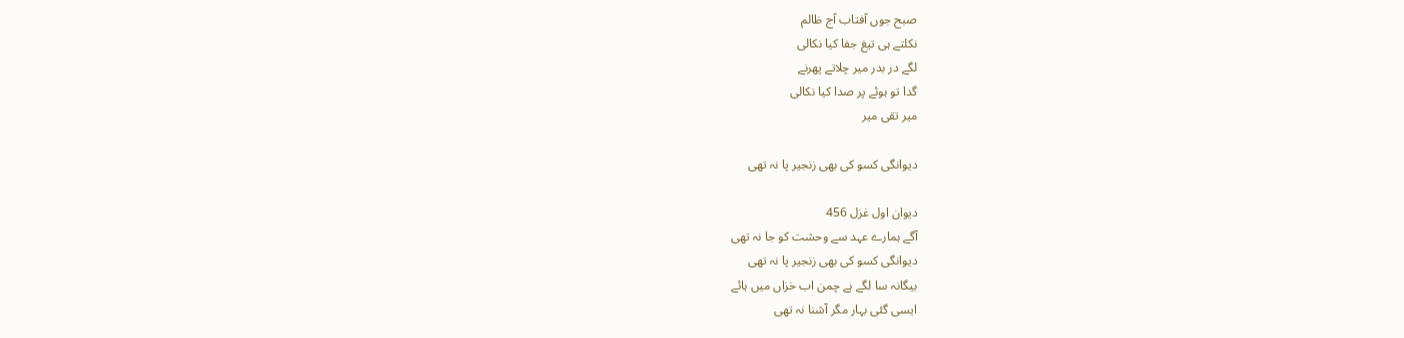صبح جوں آفتاب آج ظالم
نکلتے ہی تیغ جفا کیا نکالی
لگے در بدر میر چلاتے پھرنے
گدا تو ہوئے پر صدا کیا نکالی
میر تقی میر

دیوانگی کسو کی بھی زنجیر پا نہ تھی

دیوان اول غزل 456
آگے ہمارے عہد سے وحشت کو جا نہ تھی
دیوانگی کسو کی بھی زنجیر پا نہ تھی
بیگانہ سا لگے ہے چمن اب خزاں میں ہائے
ایسی گئی بہار مگر آشنا نہ تھی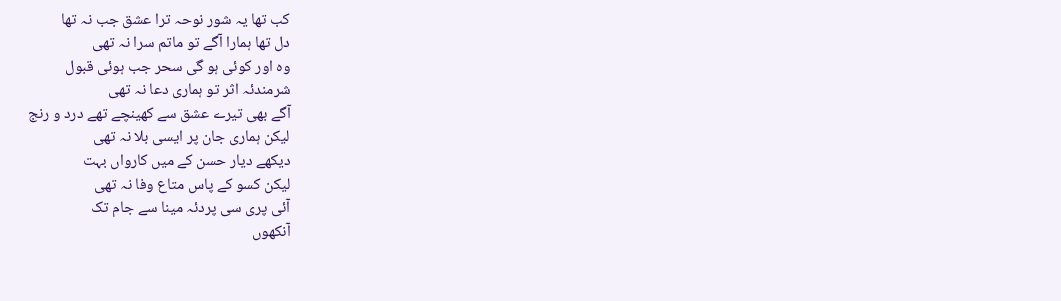کب تھا یہ شور نوحہ ترا عشق جب نہ تھا
دل تھا ہمارا آگے تو ماتم سرا نہ تھی
وہ اور کوئی ہو گی سحر جب ہوئی قبول
شرمندئہ اثر تو ہماری دعا نہ تھی
آگے بھی تیرے عشق سے کھینچے تھے درد و رنج
لیکن ہماری جان پر ایسی بلا نہ تھی
دیکھے دیار حسن کے میں کارواں بہت
لیکن کسو کے پاس متاع وفا نہ تھی
آئی پری سی پردئہ مینا سے جام تک
آنکھوں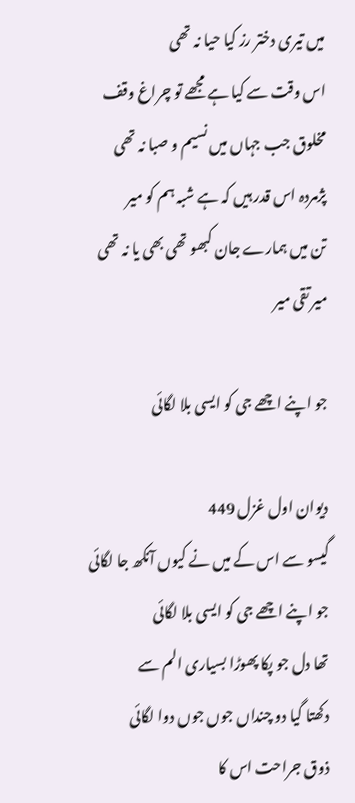میں تیری دختر رز کیا حیا نہ تھی
اس وقت سے کیا ہے مجھے تو چراغ وقف
مخلوق جب جہاں میں نسیم و صبا نہ تھی
پژمردہ اس قدر ہیں کہ ہے شبہ ہم کو میر
تن میں ہمارے جان کبھو تھی بھی یا نہ تھی
میر تقی میر

جو اپنے اچھے جی کو ایسی بلا لگائی

دیوان اول غزل 449
گیسو سے اس کے میں نے کیوں آنکھ جا لگائی
جو اپنے اچھے جی کو ایسی بلا لگائی
تھا دل جو پکا پھوڑا بسیاری الم سے
دکھتا گیا دو چنداں جوں جوں دوا لگائی
ذوق جراحت اس کا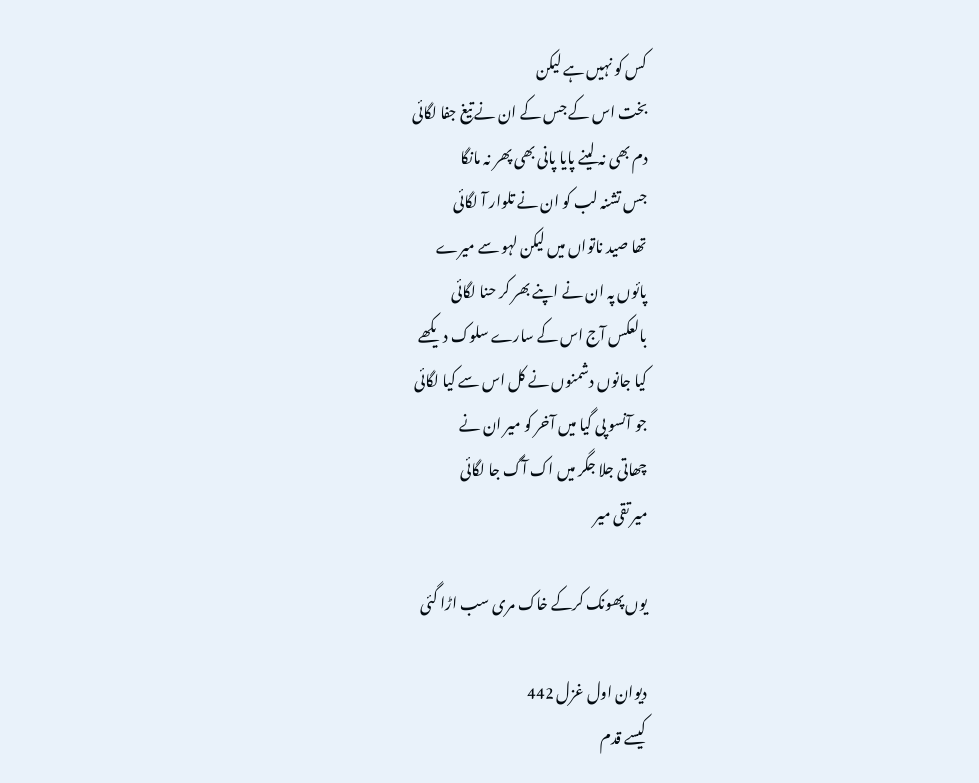کس کو نہیں ہے لیکن
بخت اس کے جس کے ان نے تیغ جفا لگائی
دم بھی نہ لینے پایا پانی بھی پھر نہ مانگا
جس تشنہ لب کو ان نے تلوار آ لگائی
تھا صید ناتواں میں لیکن لہو سے میرے
پائوں پہ ان نے اپنے بھر کر حنا لگائی
بالعکس آج اس کے سارے سلوک دیکھے
کیا جانوں دشمنوں نے کل اس سے کیا لگائی
جو آنسو پی گیا میں آخر کو میر ان نے
چھاتی جلا جگر میں اک آگ جا لگائی
میر تقی میر

یوں پھونک کرکے خاک مری سب اڑا گئی

دیوان اول غزل 442
کیسے قدم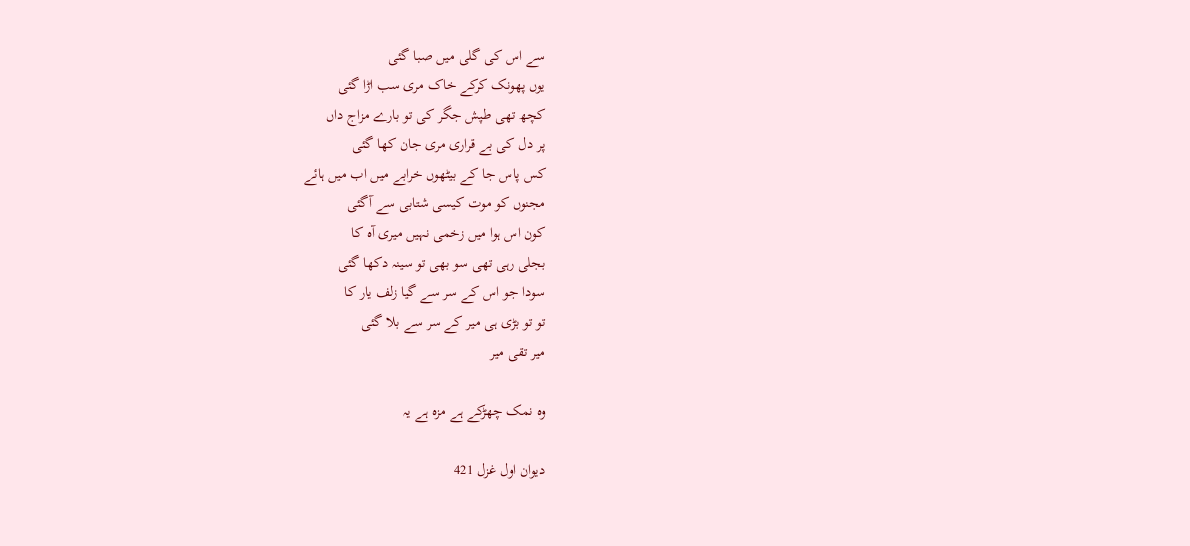سے اس کی گلی میں صبا گئی
یوں پھونک کرکے خاک مری سب اڑا گئی
کچھ تھی طپش جگر کی تو بارے مزاج داں
پر دل کی بے قراری مری جان کھا گئی
کس پاس جا کے بیٹھوں خرابے میں اب میں ہائے
مجنوں کو موت کیسی شتابی سے آگئی
کون اس ہوا میں زخمی نہیں میری آہ کا
بجلی رہی تھی سو بھی تو سینہ دکھا گئی
سودا جو اس کے سر سے گیا زلف یار کا
تو تو بڑی ہی میر کے سر سے بلا گئی
میر تقی میر

وہ نمک چھڑکے ہے مزہ ہے یہ

دیوان اول غزل 421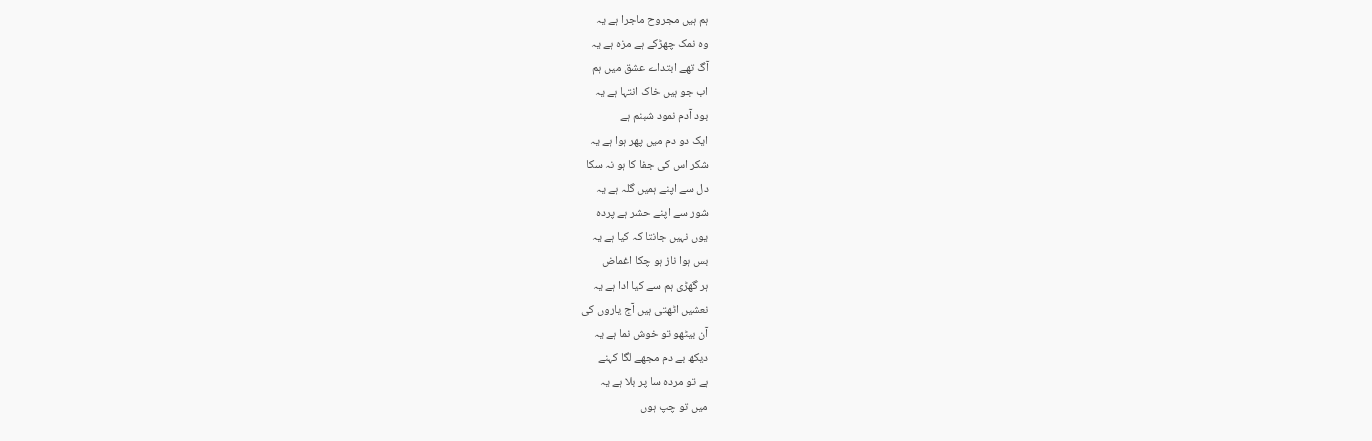ہم ہیں مجروح ماجرا ہے یہ
وہ نمک چھڑکے ہے مزہ ہے یہ
آگ تھے ابتداے عشق میں ہم
اب جو ہیں خاک انتہا ہے یہ
بود آدم نمود شبنم ہے
ایک دو دم میں پھر ہوا ہے یہ
شکر اس کی جفا کا ہو نہ سکا
دل سے اپنے ہمیں گلہ ہے یہ
شور سے اپنے حشر ہے پردہ
یوں نہیں جانتا کہ کیا ہے یہ
بس ہوا ناز ہو چکا اغماض
ہر گھڑی ہم سے کیا ادا ہے یہ
نعشیں اٹھتی ہیں آج یاروں کی
آن بیٹھو تو خوش نما ہے یہ
دیکھ بے دم مجھے لگا کہنے
ہے تو مردہ سا پر بلا ہے یہ
میں تو چپ ہوں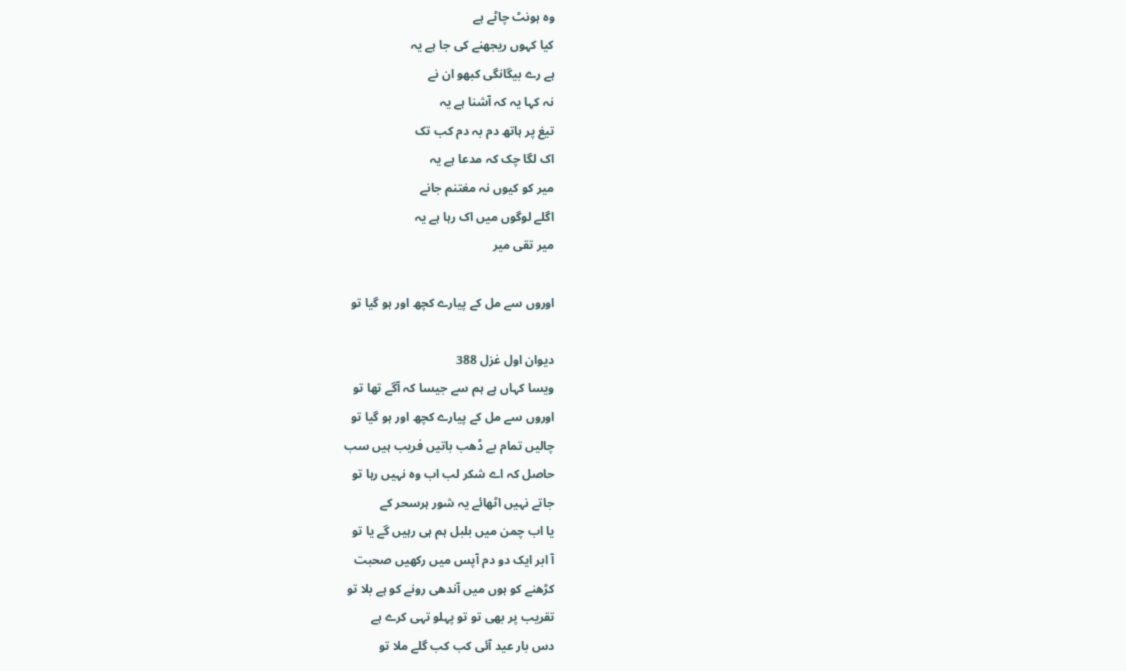وہ ہونٹ چاٹے ہے
کیا کہوں ریجھنے کی جا ہے یہ
ہے رے بیگانگی کبھو ان نے
نہ کہا یہ کہ آشنا ہے یہ
تیغ پر ہاتھ دم بہ دم کب تک
اک لگا چک کہ مدعا ہے یہ
میر کو کیوں نہ مغتنم جانے
اگلے لوگوں میں اک رہا ہے یہ
میر تقی میر

اوروں سے مل کے پیارے کچھ اور ہو گیا تو

دیوان اول غزل 388
ویسا کہاں ہے ہم سے جیسا کہ آگے تھا تو
اوروں سے مل کے پیارے کچھ اور ہو گیا تو
چالیں تمام بے ڈھب باتیں فریب ہیں سب
حاصل کہ اے شکر لب اب وہ نہیں رہا تو
جاتے نہیں اٹھائے یہ شور ہرسحر کے
یا اب چمن میں بلبل ہم ہی رہیں گے یا تو
آ ابر ایک دو دم آپس میں رکھیں صحبت
کڑھنے کو ہوں میں آندھی رونے کو ہے بلا تو
تقریب پر بھی تو تو پہلو تہی کرے ہے
دس بار عید آئی کب کب گلے ملا تو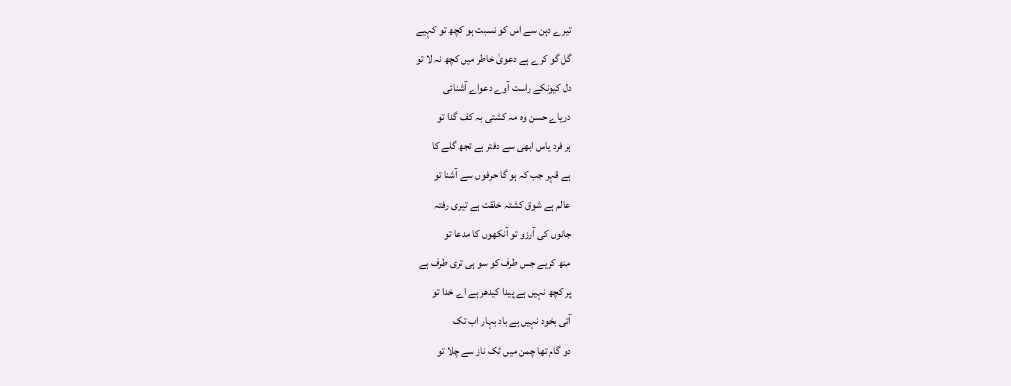تیرے دہن سے اس کو نسبت ہو کچھ تو کہیے
گل گو کرے ہے دعویٰ خاطر میں کچھ نہ لا تو
دل کیونکے راست آوے دعواے آشنائی
دریاے حسن وہ مہ کشتی بہ کف گدا تو
ہر فرد یاس ابھی سے دفتر ہے تجھ گلے کا
ہے قہر جب کہ ہو گا حرفوں سے آشنا تو
عالم ہے شوق کشتہ خلقت ہے تیری رفتہ
جانوں کی آرزو تو آنکھوں کا مدعا تو
منھ کریے جس طرف کو سو ہی تری طرف ہے
پر کچھ نہیں ہے پیدا کیدھر ہے اے خدا تو
آتی بخود نہیں ہے باد بہار اب تک
دو گام تھا چمن میں ٹک ناز سے چلا تو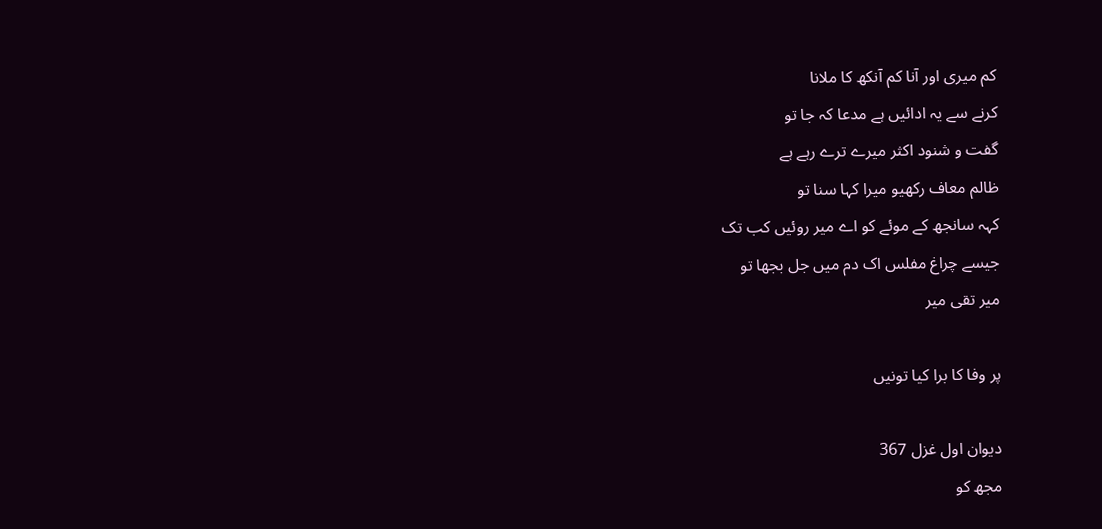کم میری اور آنا کم آنکھ کا ملانا
کرنے سے یہ ادائیں ہے مدعا کہ جا تو
گفت و شنود اکثر میرے ترے رہے ہے
ظالم معاف رکھیو میرا کہا سنا تو
کہہ سانجھ کے موئے کو اے میر روئیں کب تک
جیسے چراغ مفلس اک دم میں جل بجھا تو
میر تقی میر

پر وفا کا برا کیا تونیں

دیوان اول غزل 367
مجھ کو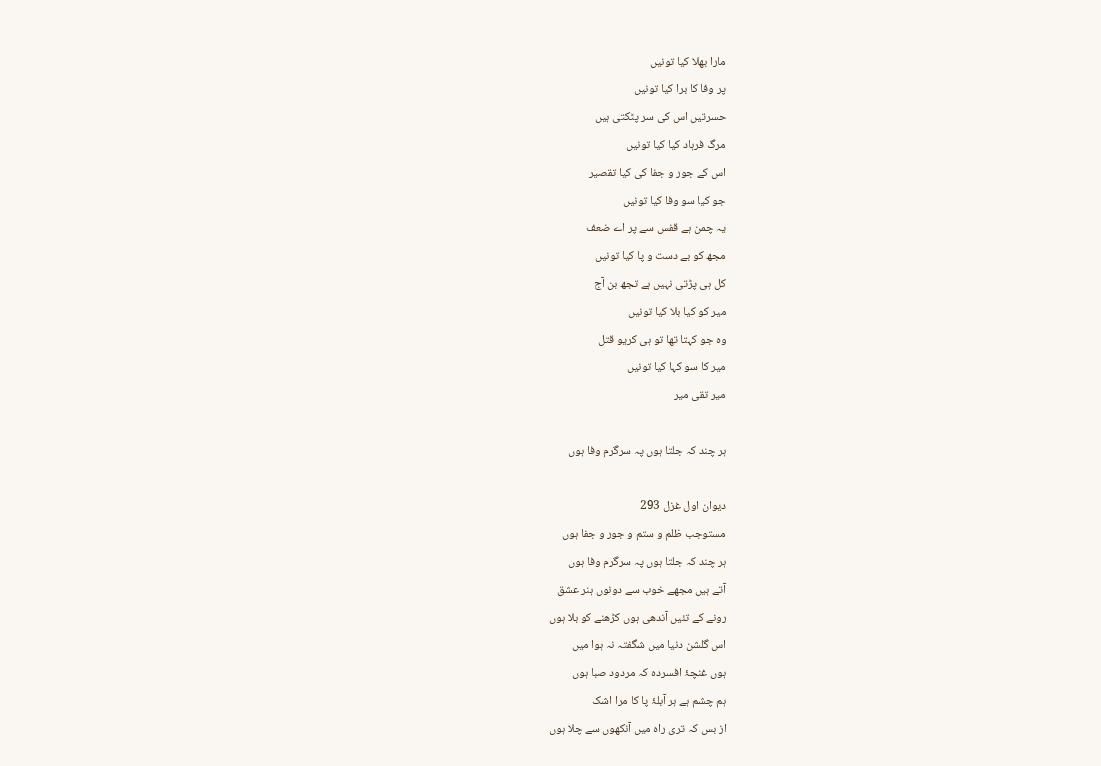مارا بھلا کیا تونیں
پر وفا کا برا کیا تونیں
حسرتیں اس کی سر پٹکتی ہیں
مرگ فرہاد کیا کیا تونیں
اس کے جور و جفا کی کیا تقصیر
جو کیا سو وفا کیا تونیں
یہ چمن ہے قفس سے پر اے ضعف
مجھ کو بے دست و پا کیا تونیں
کل ہی پڑتی نہیں ہے تجھ بن آج
میر کو کیا بلا کیا تونیں
وہ جو کہتا تھا تو ہی کریو قتل
میر کا سو کہا کیا تونیں
میر تقی میر

ہر چند کہ جلتا ہوں پہ سرگرم وفا ہوں

دیوان اول غزل 293
مستوجب ظلم و ستم و جور و جفا ہوں
ہر چند کہ جلتا ہوں پہ سرگرم وفا ہوں
آتے ہیں مجھے خوب سے دونوں ہنر عشق
رونے کے تئیں آندھی ہوں کڑھنے کو بلا ہوں
اس گلشن دنیا میں شگفتہ نہ ہوا میں
ہوں غنچۂ افسردہ کہ مردود صبا ہوں
ہم چشم ہے ہر آبلۂ پا کا مرا اشک
از بس کہ تری راہ میں آنکھوں سے چلا ہوں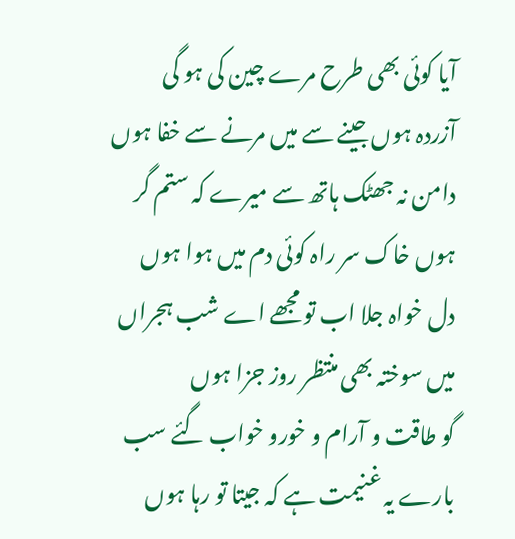آیا کوئی بھی طرح مرے چین کی ہو گی
آزردہ ہوں جینے سے میں مرنے سے خفا ہوں
دامن نہ جھٹک ہاتھ سے میرے کہ ستم گر
ہوں خاک سر راہ کوئی دم میں ہوا ہوں
دل خواہ جلا اب تو مجھے اے شب ہجراں
میں سوختہ بھی منتظر روز جزا ہوں
گو طاقت و آرام و خورو خواب گئے سب
بارے یہ غنیمت ہے کہ جیتا تو رہا ہوں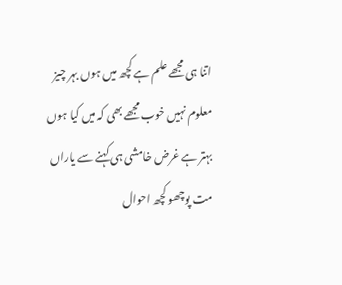اتنا ہی مجھے علم ہے کچھ میں ہوں بہر چیز
معلوم نہیں خوب مجھے بھی کہ میں کیا ہوں
بہتر ہے غرض خامشی ہی کہنے سے یاراں
مت پوچھو کچھ احوال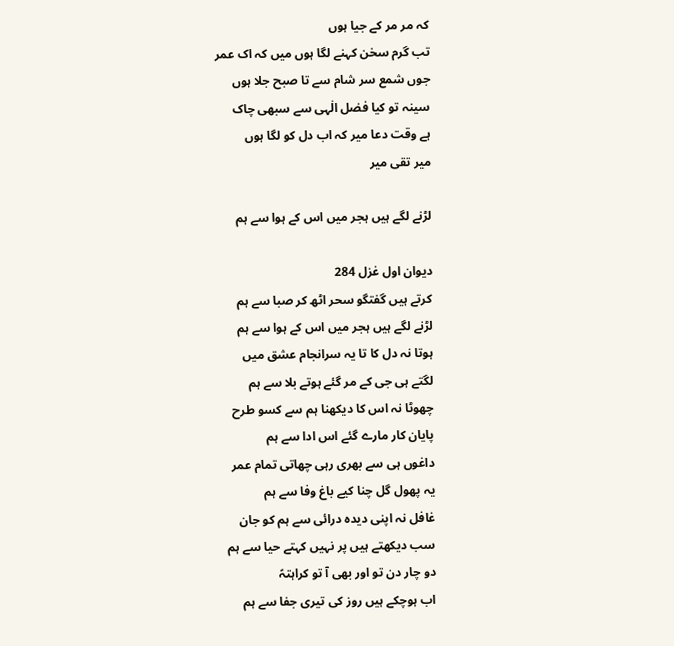کہ مر مر کے جیا ہوں
تب گرم سخن کہنے لگا ہوں میں کہ اک عمر
جوں شمع سر شام سے تا صبح جلا ہوں
سینہ تو کیا فضل الٰہی سے سبھی چاک
ہے وقت دعا میر کہ اب دل کو لگا ہوں
میر تقی میر

لڑنے لگے ہیں ہجر میں اس کے ہوا سے ہم

دیوان اول غزل 284
کرتے ہیں گفتگو سحر اٹھ کر صبا سے ہم
لڑنے لگے ہیں ہجر میں اس کے ہوا سے ہم
ہوتا نہ دل کا تا یہ سرانجام عشق میں
لگتے ہی جی کے مر گئے ہوتے بلا سے ہم
چھوٹا نہ اس کا دیکھنا ہم سے کسو طرح
پایان کار مارے گئے اس ادا سے ہم
داغوں ہی سے بھری رہی چھاتی تمام عمر
یہ پھول گل چنا کیے باغ وفا سے ہم
غافل نہ اپنی دیدہ درائی سے ہم کو جان
سب دیکھتے ہیں پر نہیں کہتے حیا سے ہم
دو چار دن تو اور بھی آ تو کراہتہً
اب ہوچکے ہیں روز کی تیری جفا سے ہم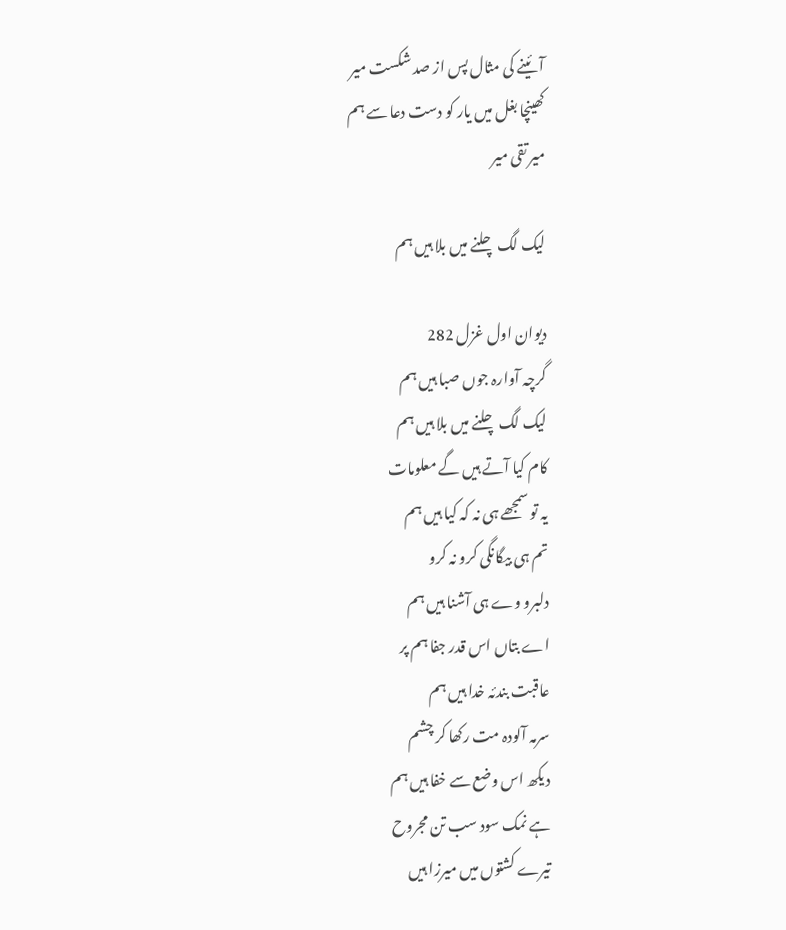آئینے کی مثال پس از صد شکست میر
کھینچا بغل میں یار کو دست دعا سے ہم
میر تقی میر

لیک لگ چلنے میں بلا ہیں ہم

دیوان اول غزل 282
گرچہ آوارہ جوں صبا ہیں ہم
لیک لگ چلنے میں بلا ہیں ہم
کام کیا آتے ہیں گے معلومات
یہ تو سمجھے ہی نہ کہ کیا ہیں ہم
تم ہی بیگانگی کرو نہ کرو
دلبرو وے ہی آشنا ہیں ہم
اے بتاں اس قدر جفا ہم پر
عاقبت بندئہ خدا ہیں ہم
سرمہ آلودہ مت رکھا کر چشم
دیکھ اس وضع سے خفا ہیں ہم
ہے نمک سود سب تن مجروح
تیرے کشتوں میں میرزا ہیں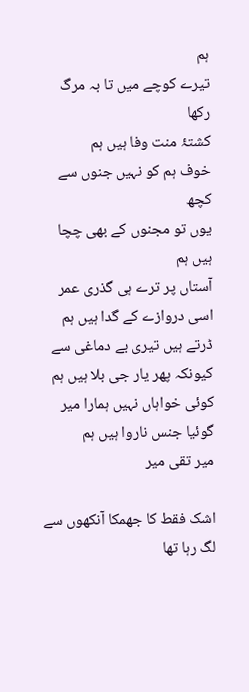ہم
تیرے کوچے میں تا بہ مرگ رکھا
کشتۂ منت وفا ہیں ہم
خوف ہم کو نہیں جنوں سے کچھ
یوں تو مجنوں کے بھی چچا ہیں ہم
آستاں پر ترے ہی گذری عمر
اسی دروازے کے گدا ہیں ہم
ڈرتے ہیں تیری بے دماغی سے
کیونکہ پھر یار جی بلا ہیں ہم
کوئی خواہاں نہیں ہمارا میر
گوئیا جنس ناروا ہیں ہم
میر تقی میر

اشک فقط کا جھمکا آنکھوں سے لگ رہا تھا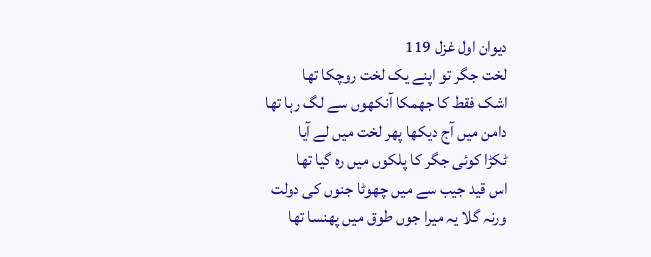دیوان اول غزل 119
لخت جگر تو اپنے یک لخت روچکا تھا
اشک فقط کا جھمکا آنکھوں سے لگ رہا تھا
دامن میں آج دیکھا پھر لخت میں لے آیا
ٹکڑا کوئی جگر کا پلکوں میں رہ گیا تھا
اس قید جیب سے میں چھوٹا جنوں کی دولت
ورنہ گلا یہ میرا جوں طوق میں پھنسا تھا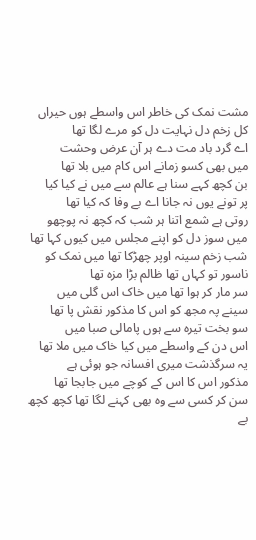مشت نمک کی خاطر اس واسطے ہوں حیراں
کل زخم دل نہایت دل کو مرے لگا تھا
اے گرد باد مت دے ہر آن عرض وحشت
میں بھی کسو زمانے اس کام میں بلا تھا
بن کچھ کہے سنا ہے عالم سے میں نے کیا کیا
پر تونے یوں نہ جانا اے بے وفا کہ کیا تھا
روتی ہے شمع اتنا ہر شب کہ کچھ نہ پوچھو
میں سوز دل کو اپنے مجلس میں کیوں کہا تھا
شب زخم سینہ اوپر چھڑکا تھا میں نمک کو
ناسور تو کہاں تھا ظالم بڑا مزہ تھا
سر مار کر ہوا تھا میں خاک اس گلی میں
سینے پہ مجھ کو اس کا مذکور نقش پا تھا
سو بخت تیرہ سے ہوں پامالی صبا میں
اس دن کے واسطے میں کیا خاک میں ملا تھا
یہ سرگذشت میری افسانہ جو ہوئی ہے
مذکور اس کا اس کے کوچے میں جابجا تھا
سن کر کسی سے وہ بھی کہنے لگا تھا کچھ کچھ
بے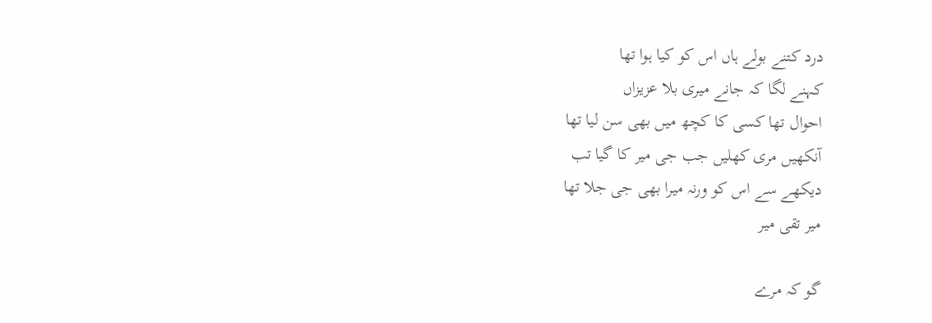درد کتنے بولے ہاں اس کو کیا ہوا تھا
کہنے لگا کہ جانے میری بلا عزیزاں
احوال تھا کسی کا کچھ میں بھی سن لیا تھا
آنکھیں مری کھلیں جب جی میر کا گیا تب
دیکھے سے اس کو ورنہ میرا بھی جی جلا تھا
میر تقی میر

گو کہ مرے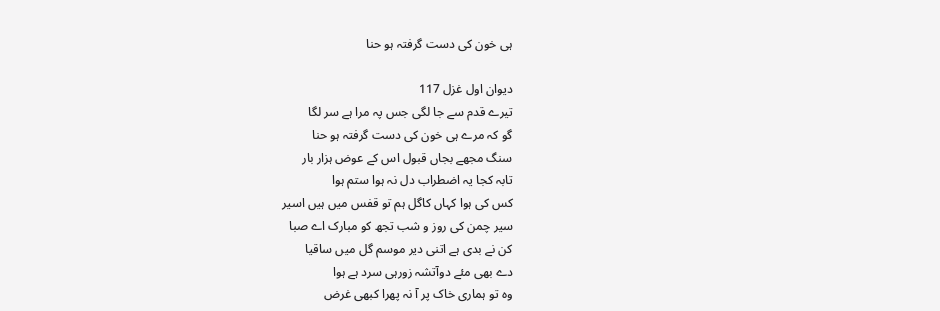ہی خون کی دست گرفتہ ہو حنا

دیوان اول غزل 117
تیرے قدم سے جا لگی جس پہ مرا ہے سر لگا
گو کہ مرے ہی خون کی دست گرفتہ ہو حنا
سنگ مجھے بجاں قبول اس کے عوض ہزار بار
تابہ کجا یہ اضطراب دل نہ ہوا ستم ہوا
کس کی ہوا کہاں کاگل ہم تو قفس میں ہیں اسیر
سیر چمن کی روز و شب تجھ کو مبارک اے صبا
کن نے بدی ہے اتنی دیر موسم گل میں ساقیا
دے بھی مئے دوآتشہ زورہی سرد ہے ہوا
وہ تو ہماری خاک پر آ نہ پھرا کبھی غرض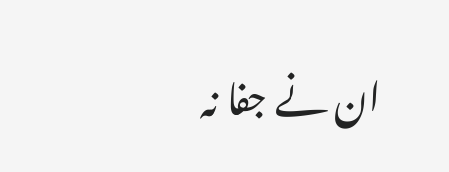ان نے جفا نہ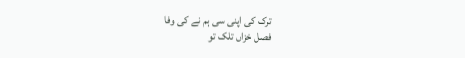ترک کی اپنی سی ہم نے کی وفا
فصل خزاں تلک تو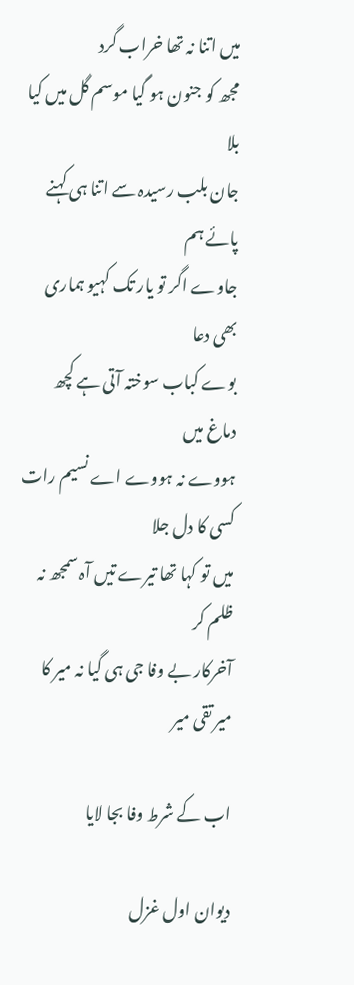میں اتنا نہ تھا خراب گرد
مجھ کو جنون ہو گیا موسم گل میں کیا بلا
جان بلب رسیدہ سے اتنا ہی کہنے پائے ہم
جاوے اگر تو یار تک کہیو ہماری بھی دعا
بوے کباب سوختہ آتی ہے کچھ دماغ میں
ہووے نہ ہووے اے نسیم رات کسی کا دل جلا
میں تو کہا تھا تیرے تیں آہ سمجھ نہ ظلم کر
آخرکار بے وفا جی ہی گیا نہ میر کا
میر تقی میر

اب کے شرط وفا بجا لایا

دیوان اول غزل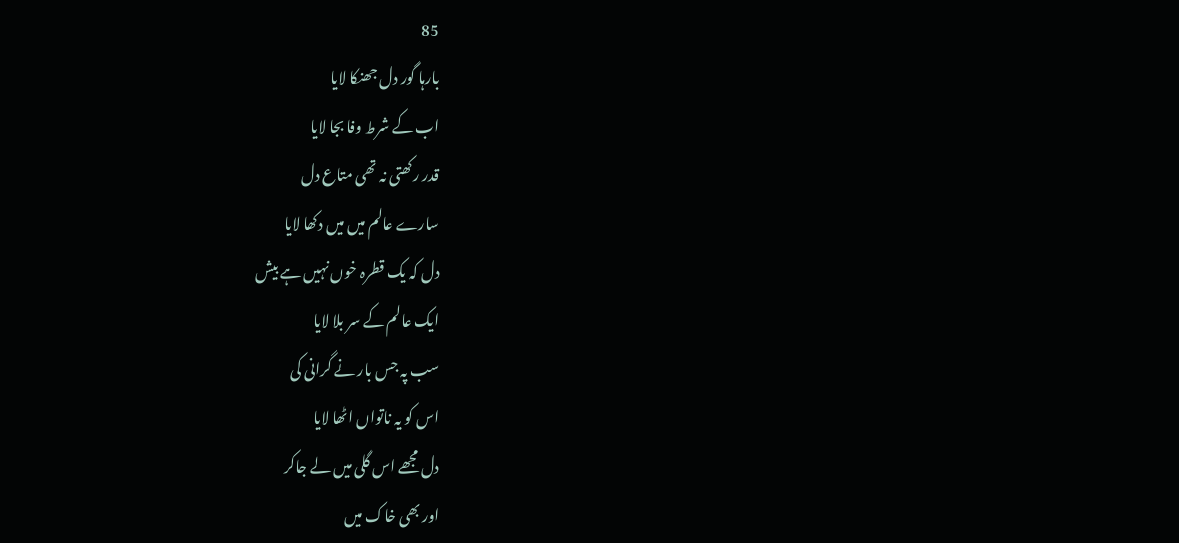85
بارہا گور دل جھنکا لایا
اب کے شرط وفا بجا لایا
قدر رکھتی نہ تھی متاع دل
سارے عالم میں میں دکھا لایا
دل کہ یک قطرہ خوں نہیں ہے بیش
ایک عالم کے سر بلا لایا
سب پہ جس بار نے گرانی کی
اس کو یہ ناتواں اٹھا لایا
دل مجھے اس گلی میں لے جاکر
اور بھی خاک میں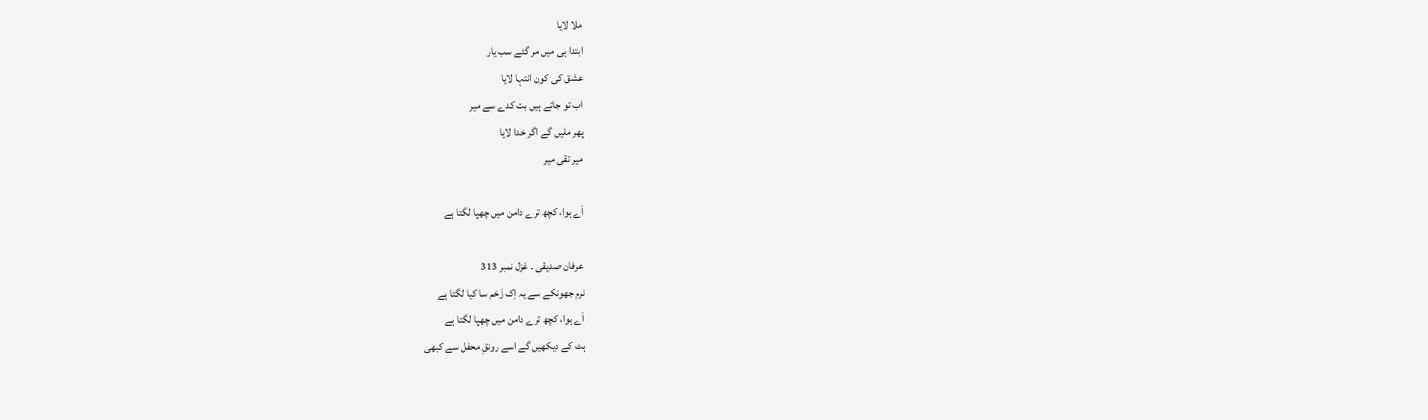ملا لایا
ابتدا ہی میں مر گئے سب یار
عشق کی کون انتہا لایا
اب تو جاتے ہیں بت کدے سے میر
پھر ملیں گے اگر خدا لایا
میر تقی میر

اَے ہوا، کچھ ترے دامن میں چھپا لگتا ہے

عرفان صدیقی ۔ غزل نمبر 313
نرم جھونکے سے یہ اِک زَخم سا کیا لگتا ہے
اَے ہوا، کچھ ترے دامن میں چھپا لگتا ہے
ہٹ کے دیکھیں گے اسے رونقِ محفل سے کبھی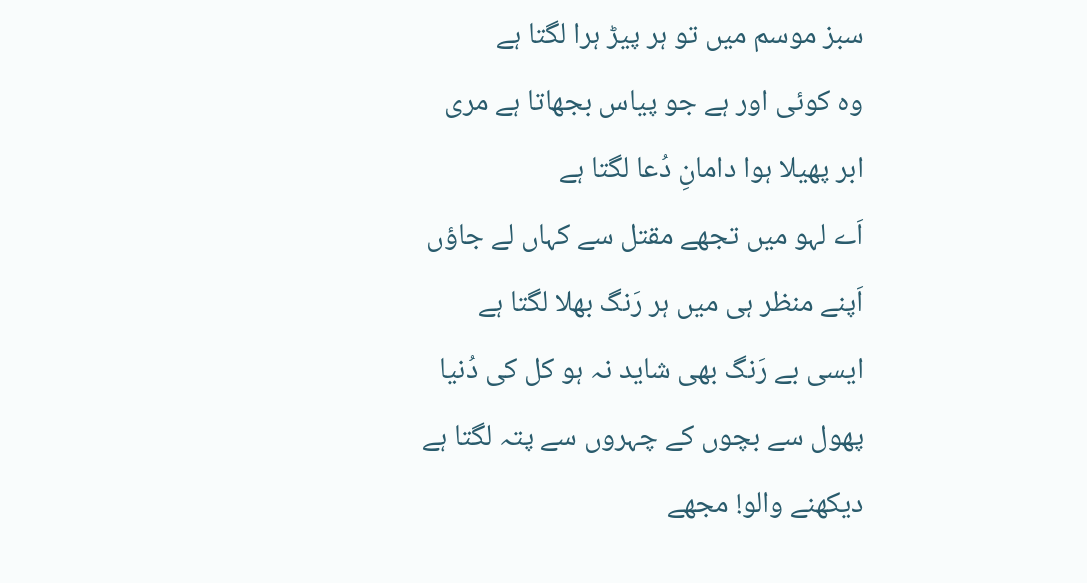سبز موسم میں تو ہر پیڑ ہرا لگتا ہے
وہ کوئی اور ہے جو پیاس بجھاتا ہے مری
ابر پھیلا ہوا دامانِ دُعا لگتا ہے
اَے لہو میں تجھے مقتل سے کہاں لے جاؤں
اَپنے منظر ہی میں ہر رَنگ بھلا لگتا ہے
ایسی بے رَنگ بھی شاید نہ ہو کل کی دُنیا
پھول سے بچوں کے چہروں سے پتہ لگتا ہے
دیکھنے والو! مجھے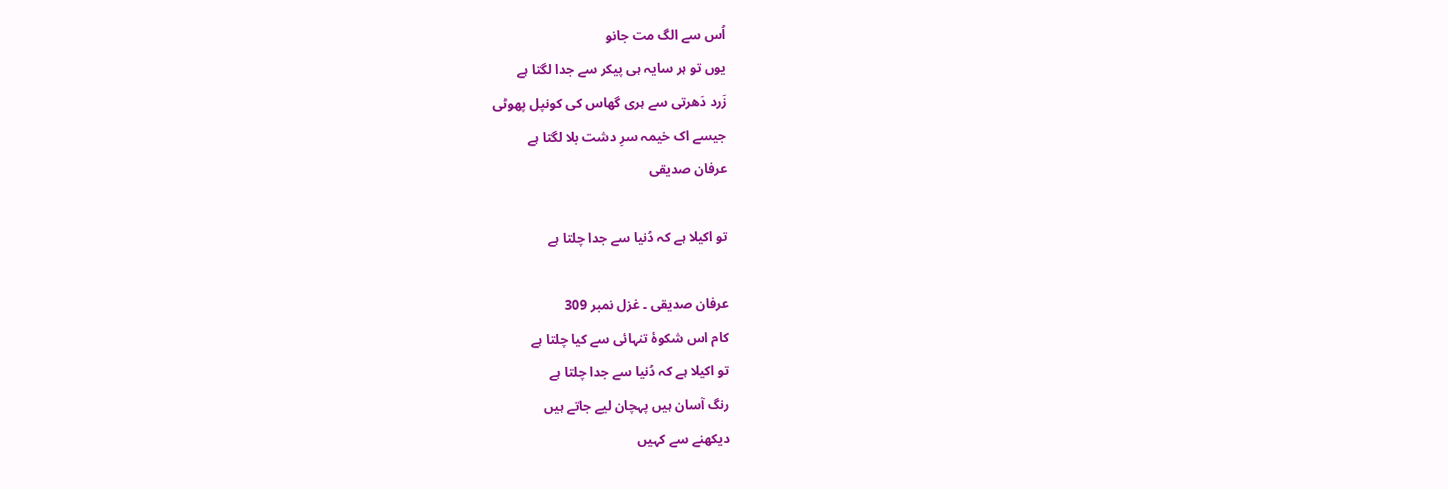اُس سے الگ مت جانو
یوں تو ہر سایہ ہی پیکر سے جدا لگتا ہے
زَرد دَھرتی سے ہری گھاس کی کونپل پھوٹی
جیسے اک خیمہ سرِ دشت بلا لگتا ہے
عرفان صدیقی

تو اکیلا ہے کہ دُنیا سے جدا چلتا ہے

عرفان صدیقی ۔ غزل نمبر 309
کام اس شکوۂ تنہائی سے کیا چلتا ہے
تو اکیلا ہے کہ دُنیا سے جدا چلتا ہے
رنگ آسان ہیں پہچان لیے جاتے ہیں
دیکھنے سے کہیں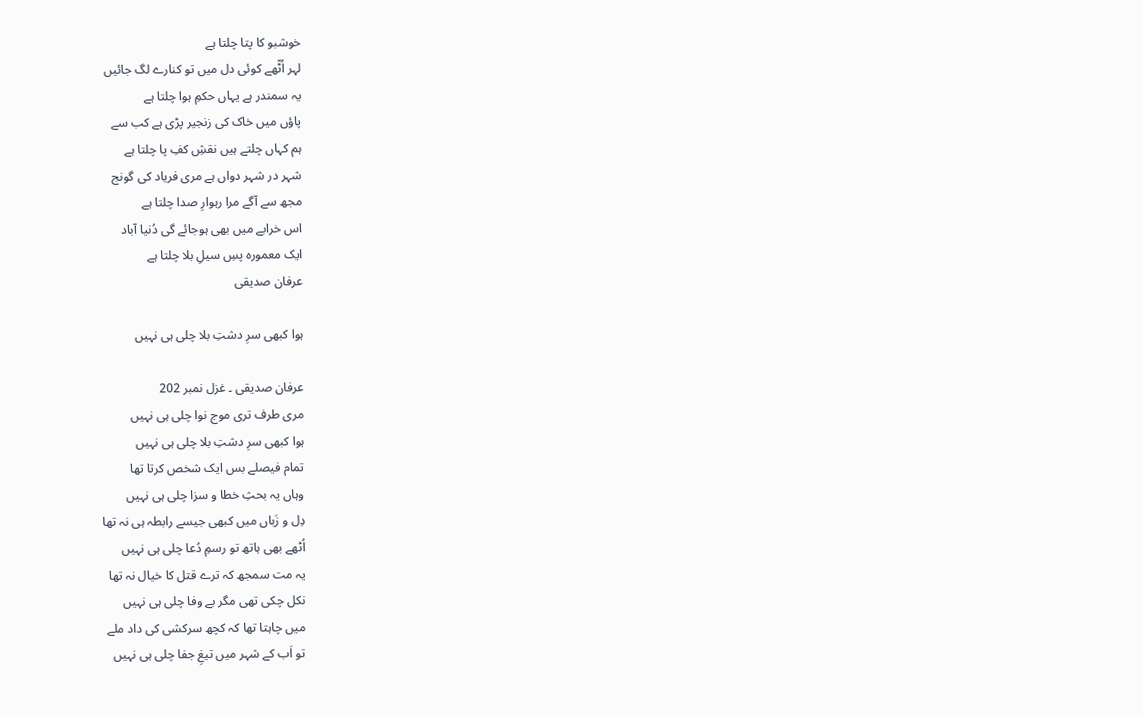خوشبو کا پتا چلتا ہے
لہر اُٹّھے کوئی دل میں تو کنارے لگ جائیں
یہ سمندر ہے یہاں حکمِ ہوا چلتا ہے
پاؤں میں خاک کی زنجیر پڑی ہے کب سے
ہم کہاں چلتے ہیں نقشِ کفِ پا چلتا ہے
شہر در شہر دواں ہے مری فریاد کی گونج
مجھ سے آگے مرا رہوارِ صدا چلتا ہے
اس خرابے میں بھی ہوجائے گی دُنیا آباد
ایک معمورہ پسِ سیلِ بلا چلتا ہے
عرفان صدیقی

ہوا کبھی سرِ دشتِ بلا چلی ہی نہیں

عرفان صدیقی ۔ غزل نمبر 202
مری طرف تری موج نوا چلی ہی نہیں
ہوا کبھی سرِ دشتِ بلا چلی ہی نہیں
تمام فیصلے بس ایک شخص کرتا تھا
وہاں یہ بحثِ خطا و سزا چلی ہی نہیں
دِل و زَباں میں کبھی جیسے رابطہ ہی نہ تھا
اُٹھے بھی ہاتھ تو رسمِ دُعا چلی ہی نہیں
یہ مت سمجھ کہ ترے قتل کا خیال نہ تھا
نکل چکی تھی مگر بے وفا چلی ہی نہیں
میں چاہتا تھا کہ کچھ سرکشی کی داد ملے
تو اَب کے شہر میں تیغِ جفا چلی ہی نہیں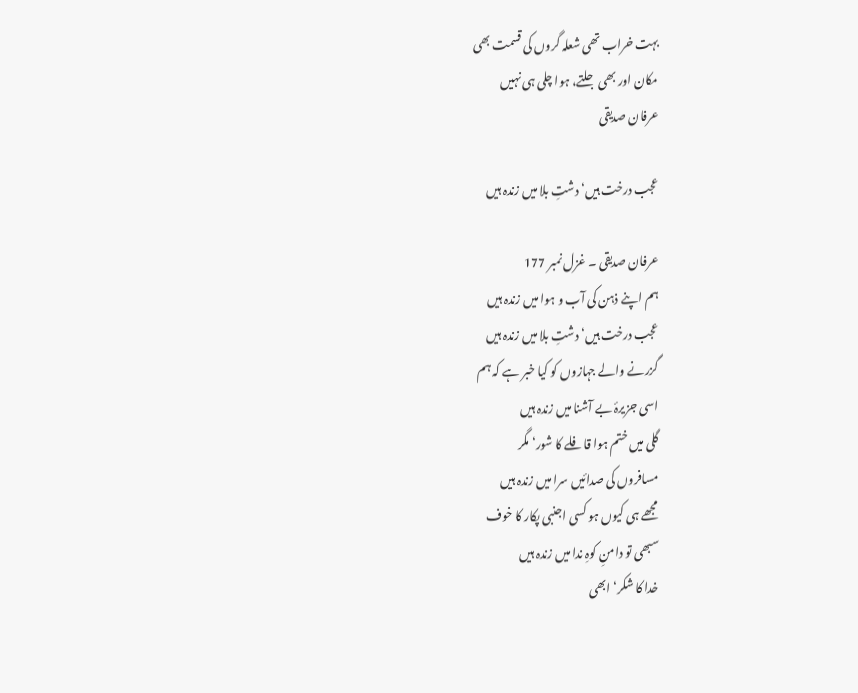بہت خراب تھی شعلہ گروں کی قسمت بھی
مکان اور بھی جلتے، ہوا چلی ہی نہیں
عرفان صدیقی

عجب درخت ہیں‘ دشتِ بلا میں زندہ ہیں

عرفان صدیقی ۔ غزل نمبر 177
ہم اپنے ذہن کی آب و ہوا میں زندہ ہیں
عجب درخت ہیں‘ دشتِ بلا میں زندہ ہیں
گزرنے والے جہازوں کو کیا خبر ہے کہ ہم
اسی جزیرۂ بے آشنا میں زندہ ہیں
گلی میں ختم ہوا قافلے کا شور‘ مگر
مسافروں کی صدائیں سرا میں زندہ ہیں
مجھے ہی کیوں ہو کسی اجنبی پکار کا خوف
سبھی تو دامنِ کوہِ ندا میں زندہ ہیں
خدا کا شکر‘ ابھی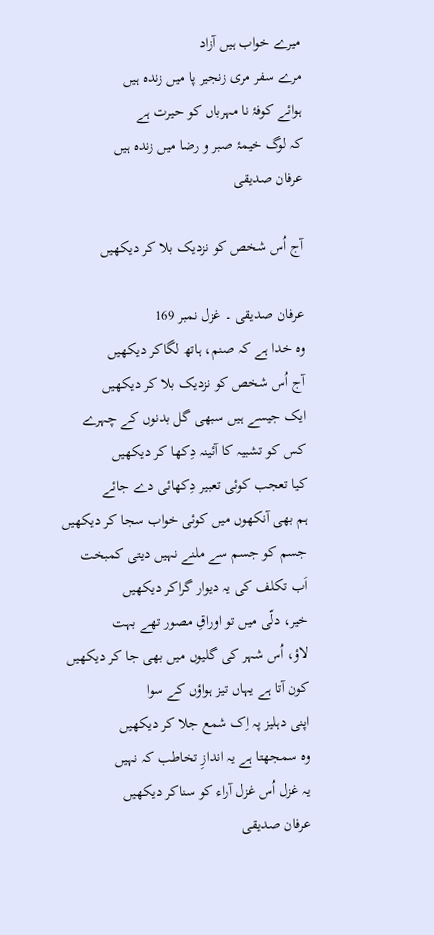میرے خواب ہیں آزاد
مرے سفر مری زنجیر پا میں زندہ ہیں
ہوائے کوفۂ نا مہرباں کو حیرت ہے
کہ لوگ خیمۂ صبر و رضا میں زندہ ہیں
عرفان صدیقی

آج اُس شخص کو نزدیک بلا کر دیکھیں

عرفان صدیقی ۔ غزل نمبر 169
وہ خدا ہے کہ صنم، ہاتھ لگاکر دیکھیں
آج اُس شخص کو نزدیک بلا کر دیکھیں
ایک جیسے ہیں سبھی گل بدنوں کے چہرے
کس کو تشبیہ کا آئینہ دِکھا کر دیکھیں
کیا تعجب کوئی تعبیر دِکھائی دے جائے
ہم بھی آنکھوں میں کوئی خواب سجا کر دیکھیں
جسم کو جسم سے ملنے نہیں دیتی کمبخت
اَب تکلف کی یہ دیوار گراکر دیکھیں
خیر، دلّی میں تو اوراقِ مصور تھے بہت
لاؤ، اُس شہر کی گلیوں میں بھی جا کر دیکھیں
کون آتا ہے یہاں تیز ہواؤں کے سوا
اپنی دہلیز پہ اِک شمع جلا کر دیکھیں
وہ سمجھتا ہے یہ اندازِ تخاطب کہ نہیں
یہ غزل اُس غزل آراء کو سناکر دیکھیں
عرفان صدیقی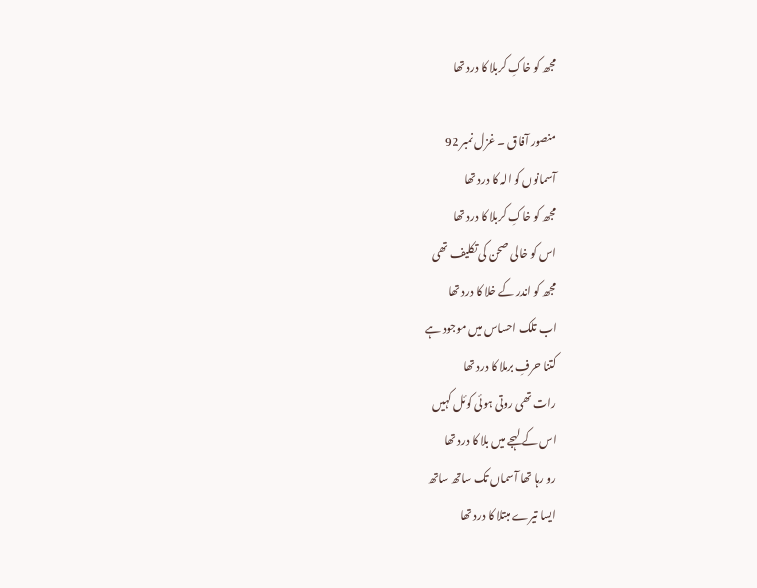مجھ کو خاکِ کربلا کا درد تھا

منصور آفاق ۔ غزل نمبر 92
آسمانوں کو الہ کا درد تھا
مجھ کو خاکِ کربلا کا درد تھا
اس کو خالی صحن کی تکلیف تھی
مجھ کو اندر کے خلا کا درد تھا
اب تلک احساس میں موجود ہے
کتنا حرفِ برملا کا درد تھا
رات تھی روتی ہوئی کوئل کہیں
اس کے لہجے میں بلا کا درد تھا
رو رہا تھا آسماں تک ساتھ ساتھ
ایسا تیرے مبتلا کا درد تھا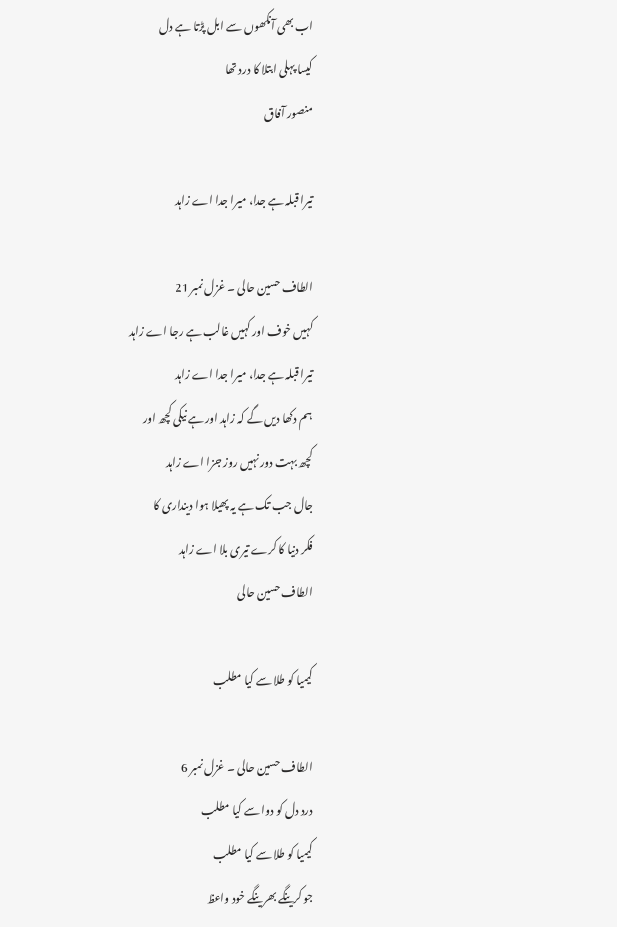اب بھی آنکھوں سے ابل پڑتا ہے دل
کیسا پہلی ابتلا کا درد تھا
منصور آفاق

تیرا قبلہ ہے جدا، میرا جدا اے زاہد

الطاف حسین حالی ۔ غزل نمبر 21
کہیں خوف اور کہیں غالب ہے رجا اے زاہد
تیرا قبلہ ہے جدا، میرا جدا اے زاہد
ہم دکھا دیں گے کہ زاہد اور ہے نیکی کچھ اور
کچھ بہت دور نہیں روز جزا اے زاہد
جال جب تک ہے یہ پھیلا ہوا دینداری کا
فکر دنیا کا کرے تیری بلا اے زاہد
الطاف حسین حالی

کیمیا کو طلا سے کیا مطلب

الطاف حسین حالی ۔ غزل نمبر 6
درد دل کو دوا سے کیا مطلب
کیمیا کو طلا سے کیا مطلب
جو کرینگے بھرینگے خود واعظ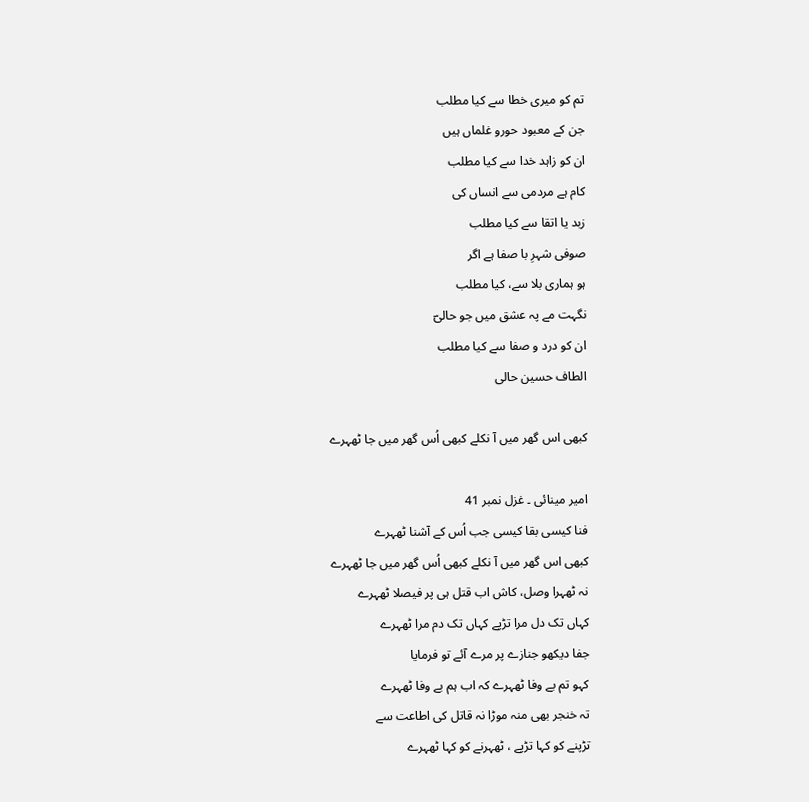تم کو میری خطا سے کیا مطلب
جن کے معبود حورو غلماں ہیں
ان کو زاہد خدا سے کیا مطلب
کام ہے مردمی سے انساں کی
زبد یا اتقا سے کیا مطلب
صوفی شہرِ با صفا ہے اگر
ہو ہماری بلا سے، کیا مطلب
نگہت مے پہ عشق میں جو حالیؔ
ان کو درد و صفا سے کیا مطلب
الطاف حسین حالی

کبھی اس گھر میں آ نکلے کبھی اُس گھر میں جا ٹھہرے

امیر مینائی ۔ غزل نمبر 41
فنا کیسی بقا کیسی جب اُس کے آشنا ٹھہرے
کبھی اس گھر میں آ نکلے کبھی اُس گھر میں جا ٹھہرے
نہ ٹھہرا وصل، کاش اب قتل ہی پر فیصلا ٹھہرے
کہاں تک دل مرا تڑپے کہاں تک دم مرا ٹھہرے
جفا دیکھو جنازے پر مرے آئے تو فرمایا
کہو تم بے وفا ٹھہرے کہ اب ہم بے وفا ٹھہرے
تہ خنجر بھی منہ موڑا نہ قاتل کی اطاعت سے
تڑپنے کو کہا تڑپے ، ٹھہرنے کو کہا ٹھہرے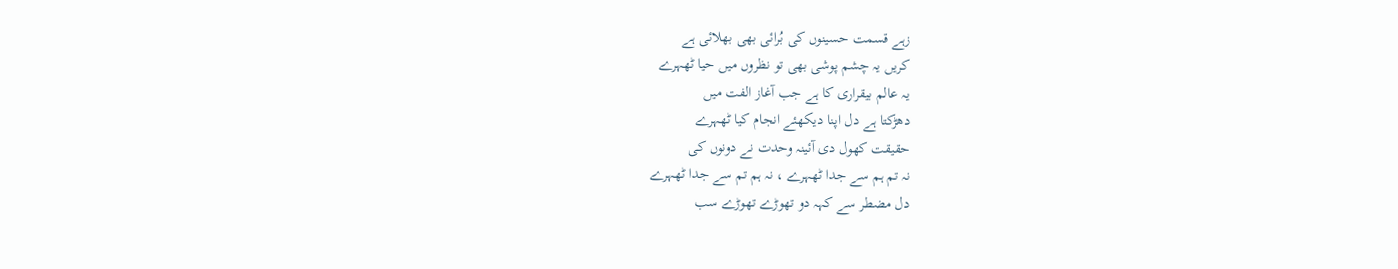زہے قسمت حسینوں کی بُرائی بھی بھلائی ہے
کریں یہ چشم پوشی بھی تو نظروں میں حیا ٹھہرے
یہ عالم بیقراری کا ہے جب آغاز الفت میں
دھڑکتا ہے دل اپنا دیکھئے انجام کیا ٹھہرے
حقیقت کھول دی آئینہ وحدت نے دونوں کی
نہ تم ہم سے جدا ٹھہرے ، نہ ہم تم سے جدا ٹھہرے
دل مضطر سے کہہ دو تھوڑے تھوڑے سب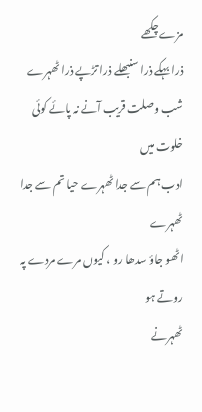مزے چکھے
ذرا بہکے ذرا سنبھلے ذرا تڑپے ذرا ٹھہرے
شب وصلت قریب آنے نہ پائے کوئی خلوت میں
ادب ہم سے جدا ٹھہرے حیا تم سے جدا ٹھہرے
اٹھو جاؤ سدھا رو ، کیوں مرے مردے پہ روتے ہو
ٹھہرنے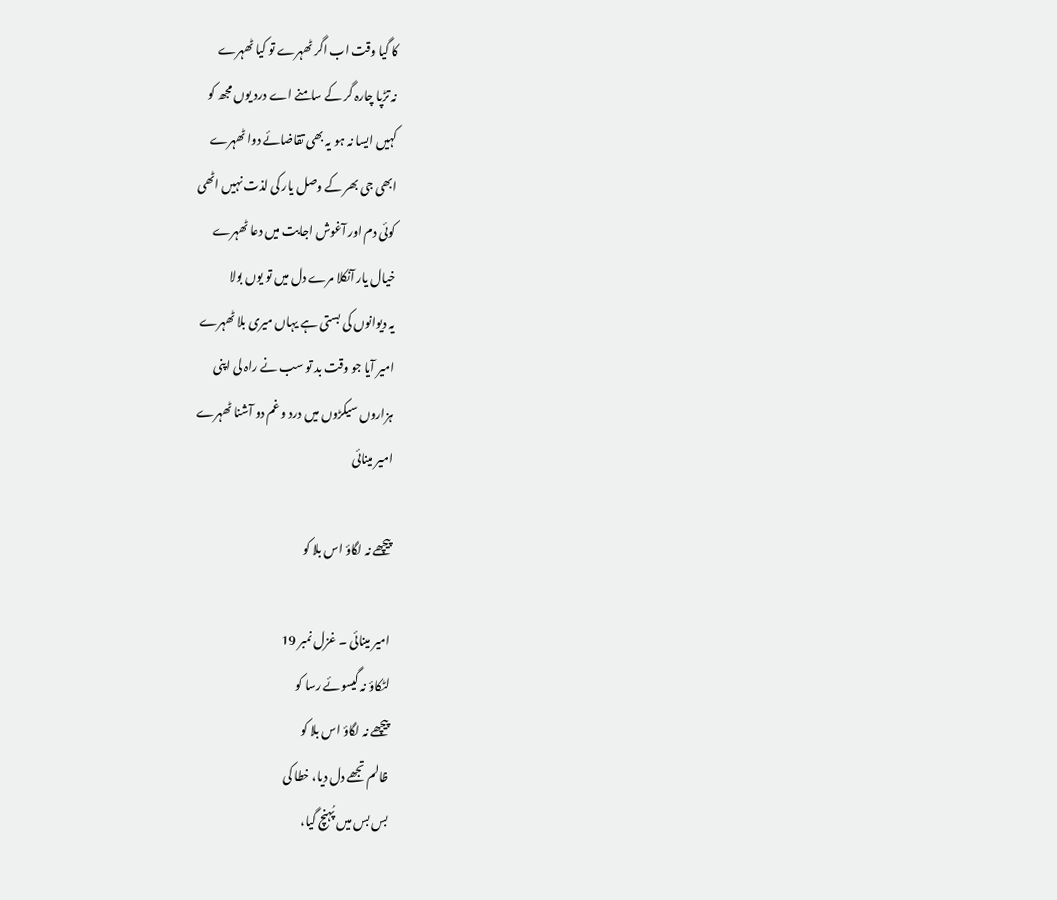کا گیا وقت اب اگر ٹھہرے تو کیا ٹھہرے
نہ تڑپا چارہ گر کے سامنے اے درد یوں مجھ کو
کہیں ایسا نہ ہو یہ بھی تقاضائے دوا ٹھہرے
ابھی جی بھر کے وصل یار کی لذت نہیں اٹھی
کوئی دم اور آغوش اجابت میں دعا ٹھہرے
خیال یار آنکلا مرے دل میں تو یوں بولا
یہ دیوانوں کی بستی ہے یہاں میری بلا ٹھہرے
امیر آیا جو وقت بد تو سب نے راہ لی اپنی
ہزاروں سیکڑوں میں درد و غم دو آشنا ٹھہرے
امیر مینائی

پیچھے نہ لگاؤ اس بلا کو

امیر مینائی ۔ غزل نمبر 19
لٹکاؤ نہ گیسوئے رسا کو
پیچھے نہ لگاؤ اس بلا کو
ظالم تجھے دل دیا، خطا کی
بس بس میں پُہنچ گیا،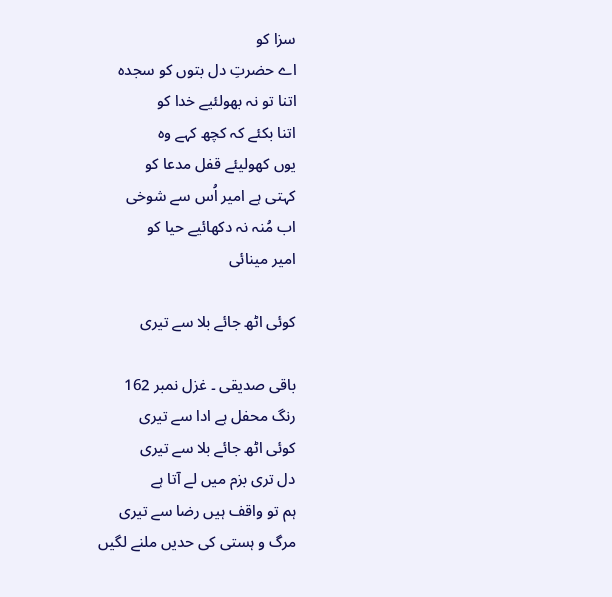سزا کو
اے حضرتِ دل بتوں کو سجدہ
اتنا تو نہ بھولئیے خدا کو
اتنا بکئے کہ کچھ کہے وہ
یوں کھولیئے قفل مدعا کو
کہتی ہے امیر اُس سے شوخی
اب مُنہ نہ دکھائیے حیا کو
امیر مینائی

کوئی اٹھ جائے بلا سے تیری

باقی صدیقی ۔ غزل نمبر 162
رنگ محفل ہے ادا سے تیری
کوئی اٹھ جائے بلا سے تیری
دل تری بزم میں لے آتا ہے
ہم تو واقف ہیں رضا سے تیری
مرگ و ہستی کی حدیں ملنے لگیں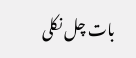بات چل نکلی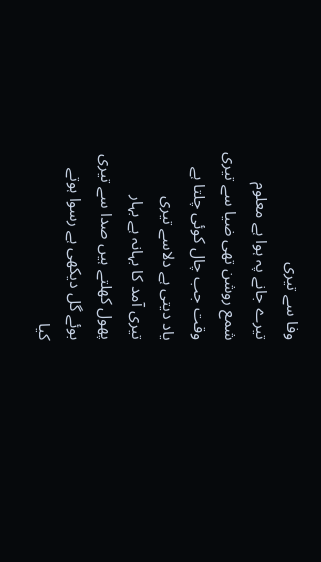وفا سے تیری
تیرے جانے پہ ہوا ہے معلوم
شمع روشن تھی ضیا سے تیری
وقت جب چال کوئی چلتا ہے
یاد دیتی ہے دلاسے تیری
تیری آمد کا بہانہ ہے بہار
پھول کھلتے ہیں صدا سے تیری
بوئے گل دیکھی ہے رسوا ہوتے
کیا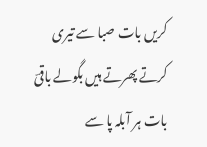کریں بات صبا سے تیری
کرتے پھرتے ہیں بگولے باقیؔ
بات ہر آبلہ پا سے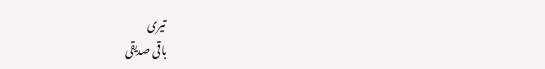تیری
باقی صدیقی